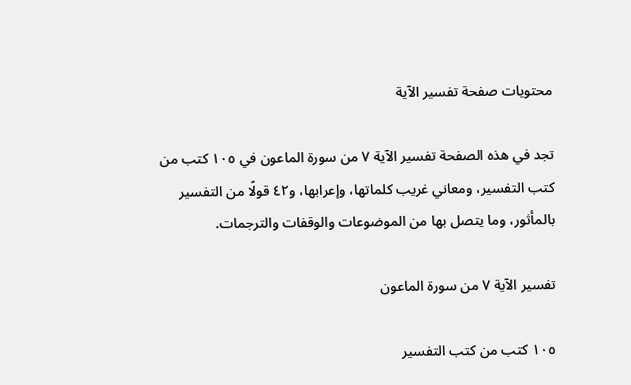محتويات صفحة تفسير الآية

تجد في هذه الصفحة تفسير الآية ٧ من سورة الماعون في ١٠٥ كتب من كتب التفسير، ومعاني غريب كلماتها، وإعرابها، و٤٢ قولًا من التفسير بالمأثور، وما يتصل بها من الموضوعات والوقفات والترجمات.

تفسير الآية ٧ من سورة الماعون

١٠٥ كتب من كتب التفسير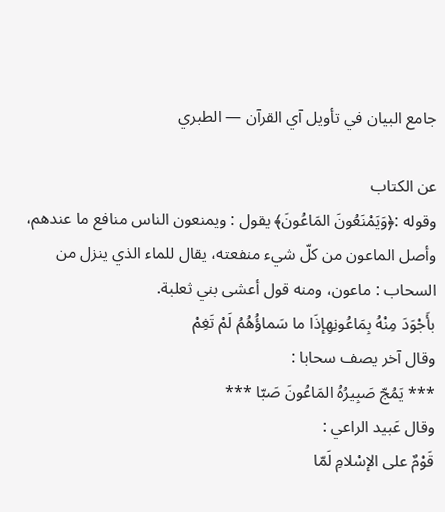جامع البيان في تأويل آي القرآن — الطبري

عن الكتاب
وقوله :﴿وَيَمْنَعُونَ المَاعُونَ﴾ يقول : ويمنعون الناس منافع ما عندهم، وأصل الماعون من كلّ شيء منفعته، يقال للماء الذي ينزل من السحاب : ماعون، ومنه قول أعشى بني ثعلبة.
بأَجْوَدَ مِنْهُ بِمَاعُونِهِإذَا ما سَماؤُهُمُ لَمْ تَغِمْ
وقال آخر يصف سحابا :
*** يَمُجّ صَبِيرُهُ المَاعُونَ صَبّا ***
وقال عَبيد الراعي :
قَوْمٌ على الإسْلامِ لَمّا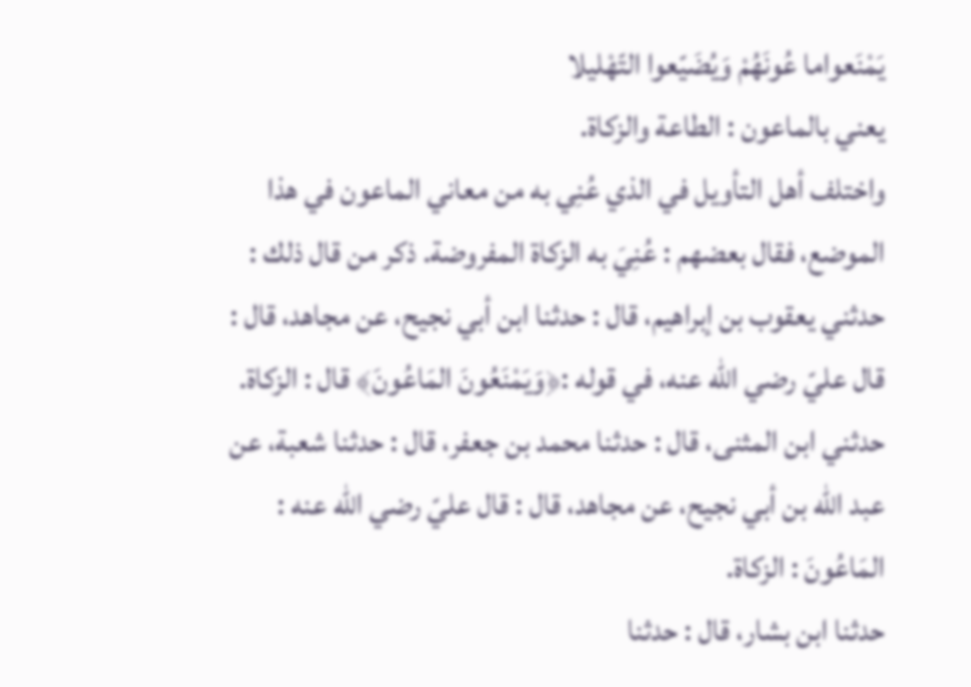يَمْنَعواما عُونَهُمْ وَيُضَيّعوا التّهْليلا
يعني بالماعون : الطاعة والزكاة.
واختلف أهل التأويل في الذي عُنِي به من معاني الماعون في هذا الموضع، فقال بعضهم : عُنِيَ به الزكاة المفروضة. ذكر من قال ذلك :
حدثني يعقوب بن إبراهيم، قال : حدثنا ابن أبي نجيح، عن مجاهد، قال : قال عليّ رضي الله عنه، في قوله :﴿وَيَمْنَعُونَ المَاعُونَ﴾ قال : الزكاة.
حدثني ابن المثنى، قال : حدثنا محمد بن جعفر، قال : حدثنا شعبة، عن عبد الله بن أبي نجيح، عن مجاهد، قال : قال عليّ رضي الله عنه : المَاعُونَ : الزكاة.
حدثنا ابن بشار، قال : حدثنا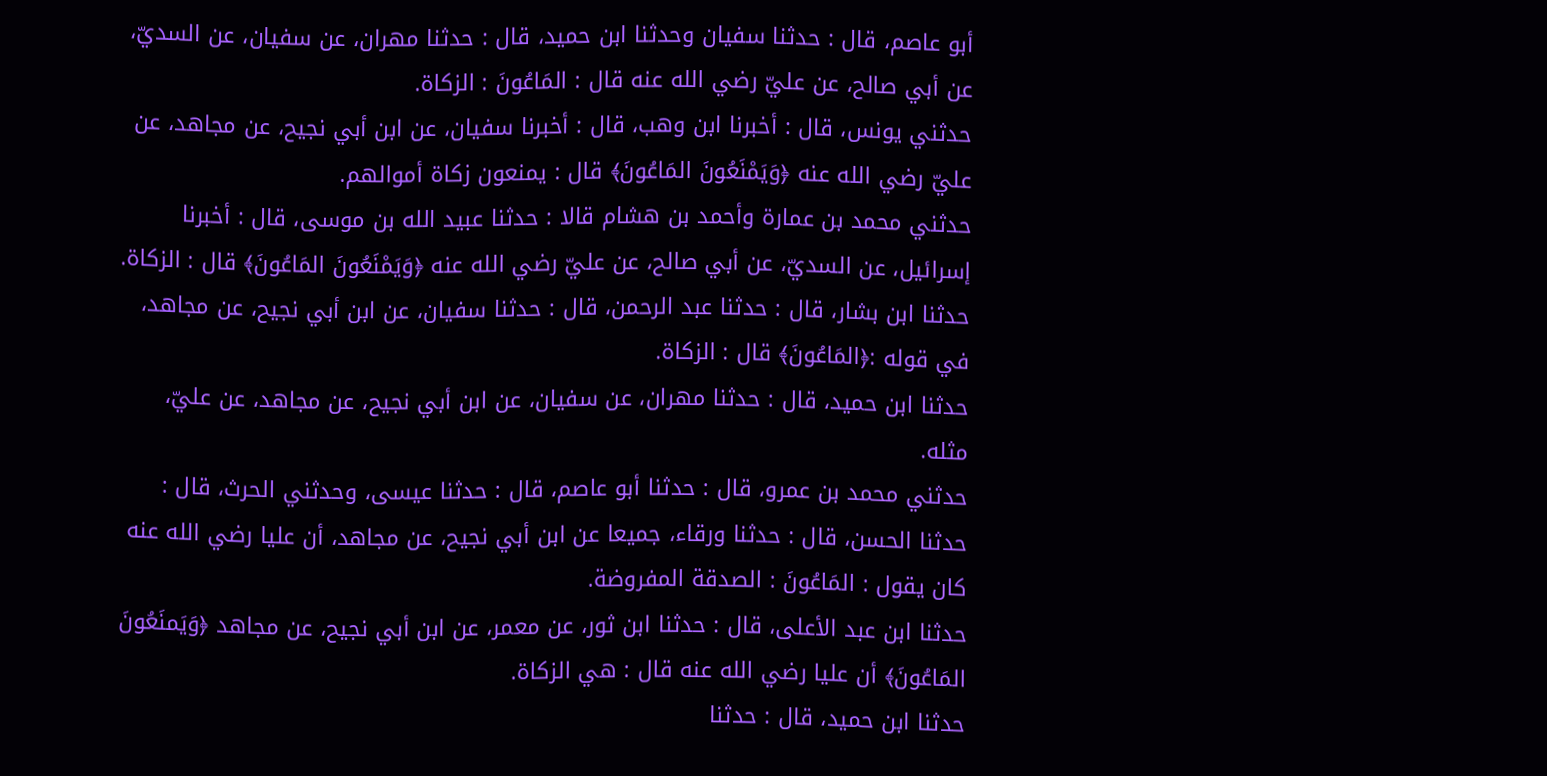أبو عاصم، قال : حدثنا سفيان وحدثنا ابن حميد، قال : حدثنا مهران، عن سفيان، عن السديّ، عن أبي صالح، عن عليّ رضي الله عنه قال : المَاعُونَ : الزكاة.
حدثني يونس، قال : أخبرنا ابن وهب، قال : أخبرنا سفيان، عن ابن أبي نجيح، عن مجاهد، عن عليّ رضي الله عنه ﴿وَيَمْنَعُونَ المَاعُونَ﴾ قال : يمنعون زكاة أموالهم.
حدثني محمد بن عمارة وأحمد بن هشام قالا : حدثنا عبيد الله بن موسى، قال : أخبرنا إسرائيل، عن السديّ، عن أبي صالح، عن عليّ رضي الله عنه ﴿وَيَمْنَعُونَ المَاعُونَ﴾ قال : الزكاة.
حدثنا ابن بشار، قال : حدثنا عبد الرحمن، قال : حدثنا سفيان، عن ابن أبي نجيح، عن مجاهد، في قوله :﴿المَاعُونَ﴾ قال : الزكاة.
حدثنا ابن حميد، قال : حدثنا مهران، عن سفيان، عن ابن أبي نجيح، عن مجاهد، عن عليّ، مثله.
حدثني محمد بن عمرو، قال : حدثنا أبو عاصم، قال : حدثنا عيسى، وحدثني الحرث، قال : حدثنا الحسن، قال : حدثنا ورقاء، جميعا عن ابن أبي نجيح، عن مجاهد، أن عليا رضي الله عنه كان يقول : المَاعُونَ : الصدقة المفروضة.
حدثنا ابن عبد الأعلى، قال : حدثنا ابن ثور، عن معمر، عن ابن أبي نجيح، عن مجاهد ﴿وَيَمنَعُونَ المَاعُونَ﴾ أن عليا رضي الله عنه قال : هي الزكاة.
حدثنا ابن حميد، قال : حدثنا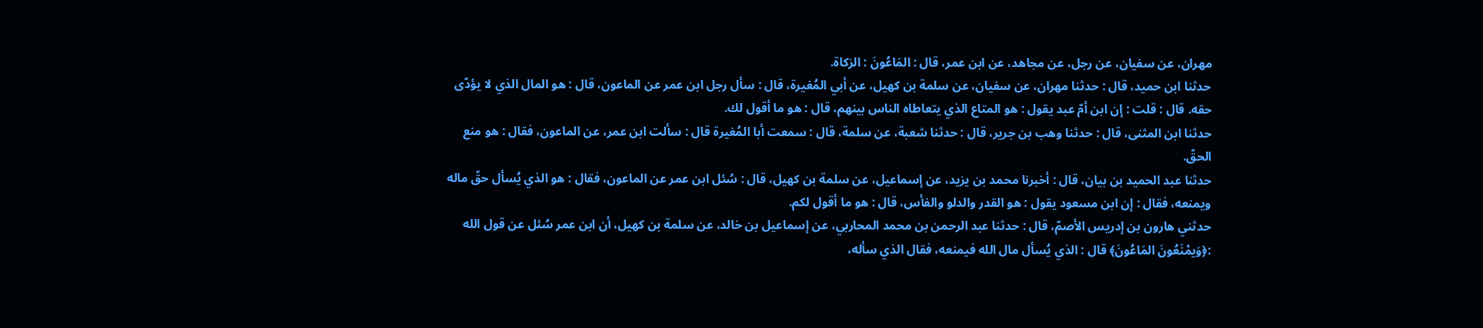مهران، عن سفيان، عن رجل، عن مجاهد، عن ابن عمر، قال : المَاعُونَ : الزكاة.
حدثنا ابن حميد، قال : حدثنا مهران، عن سفيان، عن سلمة بن كهيل، عن أبي المُغيرة، قال : سأل رجل ابن عمر عن الماعون، قال : هو المال الذي لا يؤدّى حقه. قال : قلت : إن ابن أمّ عبد يقول : هو المتاع الذي يتعاطاه الناس بينهم، قال : هو ما أقول لك.
حدثنا ابن المثنى، قال : حدثنا وهب بن جرير، قال : حدثنا شعبة، عن سلمة، قال : سمعت أبا المُغيرة قال : سألت ابن عمر، عن الماعون، فقال : هو منع الحقّ.
حدثنا عبد الحميد بن بيان، قال : أخبرنا محمد بن يزيد، عن إسماعيل، عن سلمة بن كهيل، قال : سُئل ابن عمر عن الماعون، فقال : هو الذي يُسأل حقّ ماله ويمنعه، فقال : إن ابن مسعود يقول : هو القدر والدلو والفأس، قال : هو ما أقول لكم.
حدثني هارون بن إدريس الأصمّ، قال : حدثنا عبد الرحمن بن محمد المحاربي، عن إسماعيل بن خالد، عن سلمة بن كهيل، أن ابن عمر سُئل عن قول الله :﴿وَيمْنَعُونَ المَاعُونَ﴾ قال : الذي يُسأل مال الله فيمنعه، فقال الذي سأله،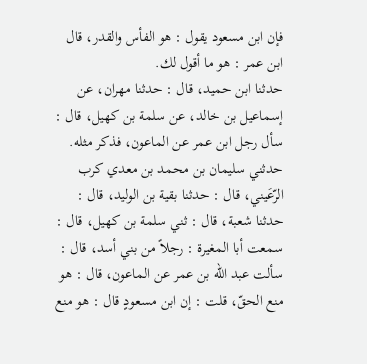فإن ابن مسعود يقول : هو الفأس والقدر، قال ابن عمر : هو ما أقول لك.
حدثنا ابن حميد، قال : حدثنا مهران، عن إسماعيل بن خالد، عن سلمة بن كهيل، قال : سأل رجل ابن عمر عن الماعون، فذكر مثله.
حدثني سليمان بن محمد بن معدي كرب الرّعَيني، قال : حدثنا بقية بن الوليد، قال : حدثنا شعبة، قال : ثني سلمة بن كهيل، قال : سمعت أبا المغيرة : رجلاً من بني أسد، قال : سألت عبد الله بن عمر عن الماعون، قال : هو منع الحقّ، قلت : إن ابن مسعودٍ قال : هو منع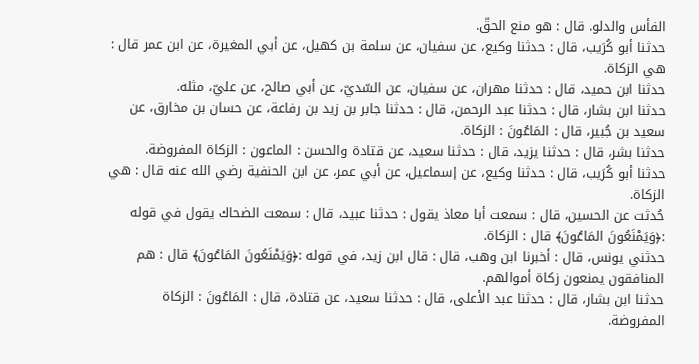الفأس والدلو. قال : هو منع الحقّ.
حدثنا أبو كُرَيب، قال : حدثنا وكيع، عن سفيان، عن سلمة بن كهيل، عن أبي المغيرة، عن ابن عمر قال : هي الزكاة.
حدثنا ابن حميد، قال : حدثنا مهران، عن سفيان، عن السّديّ، عن أبي صالح، عن عليّ، مثله.
حدثنا ابن بشار، قال : حدثنا عبد الرحمن، قال : حدثنا جابر بن زيد بن رفاعة، عن حسان بن مخارق، عن سعيد بن جُبير، قال : المَاعُونَ : الزكاة.
حدثنا بشر، قال : حدثنا يزيد، قال : حدثنا سعيد، عن قتادة والحسن : الماعون : الزكاة المفروضة.
حدثنا أبو كُرَيب، قال : حدثنا وكيع، عن إسماعيل، عن أبي عمر، عن ابن الحنفية رضي الله عنه قال : هي الزكاة.
حُدثت عن الحسين، قال : سمعت أبا معاذ يقول : حدثنا عبيد، قال : سمعت الضحاك يقول في قوله :﴿وَيَمْنَعُونَ المَاعُونَ﴾ قال : الزكاة.
حدثني يونس، قال : أخبرنا ابن وهب، قال : قال ابن زيد، في قوله :﴿وَيَمْنَعُونَ المَاعُونَ﴾ قال : هم المنافقون يمنعون زكاة أموالهم.
حدثنا ابن بشار، قال : حدثنا عبد الأعلى، قال : حدثنا سعيد، عن قتادة، قال : المَاعُونَ : الزكاة المفروضة.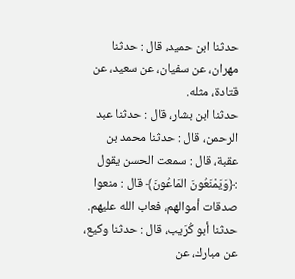حدثنا ابن حميد، قال : حدثنا مهران، عن سفيان، عن سعيد، عن قتادة، مثله.
حدثنا ابن بشار، قال : حدثنا عبد الرحمن، قال : حدثنا محمد بن عقبة، قال : سمعت الحسن يقول :﴿وَيَمْنَعُونَ المَاعُونَ﴾ قال : منعوا صدقات أموالهم، فعاب الله عليهم.
حدثنا أبو كُرَيب، قال : حدثنا وكيع، عن مبارك، عن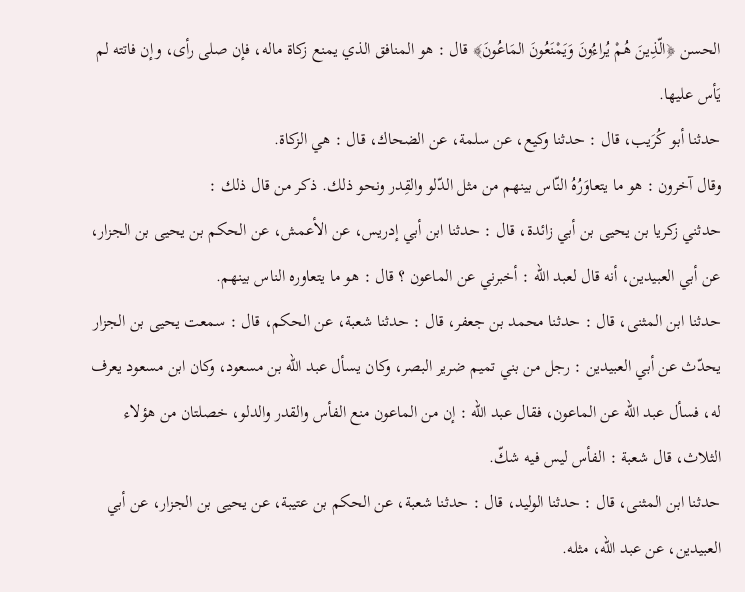الحسن ﴿الّذِينَ هُمْ يُراءُونَ وَيَمْنَعُونَ المَاعُونَ﴾ قال : هو المنافق الذي يمنع زكاة ماله، فإن صلى رأى، وإن فاتته لم يَأس عليها.
حدثنا أبو كُرَيب، قال : حدثنا وكيع، عن سلمة، عن الضحاك، قال : هي الزكاة.
وقال آخرون : هو ما يتعاوَرُهُ النّاس بينهم من مثل الدّلو والقِدر ونحو ذلك. ذكر من قال ذلك :
حدثني زكريا بن يحيى بن أبي زائدة، قال : حدثنا ابن أبي إدريس، عن الأعمش، عن الحكم بن يحيى بن الجزار، عن أبي العبيدين، أنه قال لعبد الله : أخبرني عن الماعون ؟ قال : هو ما يتعاوره الناس بينهم.
حدثنا ابن المثنى، قال : حدثنا محمد بن جعفر، قال : حدثنا شعبة، عن الحكم، قال : سمعت يحيى بن الجزار يحدّث عن أبي العبيدين : رجل من بني تميم ضرير البصر، وكان يسأل عبد الله بن مسعود، وكان ابن مسعود يعرف له، فسأل عبد الله عن الماعون، فقال عبد الله : إن من الماعون منع الفأس والقدر والدلو، خصلتان من هؤلاء الثلاث، قال شعبة : الفأس ليس فيه شكّ.
حدثنا ابن المثنى، قال : حدثنا الوليد، قال : حدثنا شعبة، عن الحكم بن عتيبة، عن يحيى بن الجزار، عن أبي العبيدين، عن عبد الله، مثله.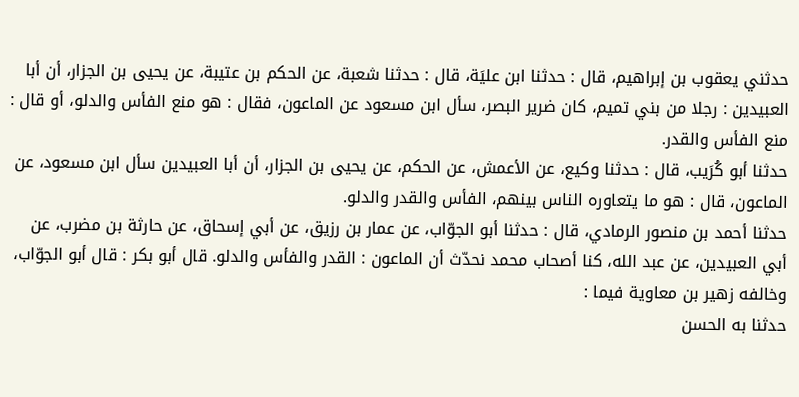حدثني يعقوب بن إبراهيم، قال : حدثنا ابن عليَة، قال : حدثنا شعبة، عن الحكم بن عتيبة، عن يحيى بن الجزار، أن أبا العبيدين : رجلا من بني تميم، كان ضرير البصر، سأل ابن مسعود عن الماعون، فقال : هو منع الفأس والدلو، أو قال : منع الفأس والقدر.
حدثنا أبو كُرَيب، قال : حدثنا وكيع، عن الأعمش، عن الحكم، عن يحيى بن الجزار، أن أبا العبيدين سأل ابن مسعود، عن الماعون، قال : هو ما يتعاوره الناس بينهم، الفأس والقدر والدلو.
حدثنا أحمد بن منصور الرمادي، قال : حدثنا أبو الجوّاب، عن عمار بن رزيق، عن أبي إسحاق، عن حارثة بن مضرب، عن أبي العبيدين، عن عبد الله، كنا أصحاب محمد نحدّث أن الماعون : القدر والفأس والدلو. قال أبو بكر : قال أبو الجوّاب، وخالفه زهير بن معاوية فيما :
حدثنا به الحسن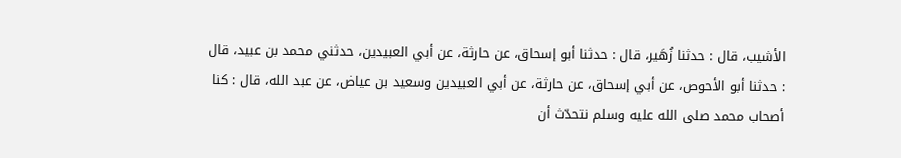الأشيب، قال : حدثنا زُهَير، قال : حدثنا أبو إسحاق، عن حارثة، عن أبي العبيدين، حدثني محمد بن عبيد، قال : حدثنا أبو الأحوص، عن أبي إسحاق، عن حارثة، عن أبي العبيدين وسعيد بن عياض، عن عبد الله، قال : كنا أصحاب محمد صلى الله عليه وسلم نتحدّث أن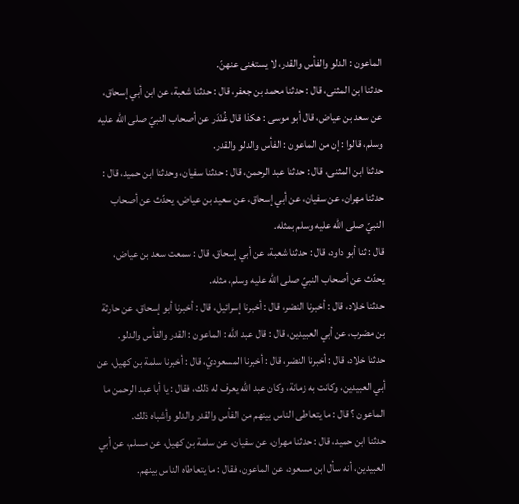الماعون : الدلو والفأس والقدر، لا يستغنى عنهنّ.
حدثنا ابن المثنى، قال : حدثنا محمد بن جعفر، قال : حدثنا شعبة، عن ابن أبي إسحاق، عن سعد بن عياض، قال أبو موسى : هكذا قال غُنْدَر عن أصحاب النبيّ صلى الله عليه وسلم، قالوا : إن من الماعون : الفأس والدلو والقدر.
حدثنا ابن المثنى، قال : حدثنا عبد الرحمن، قال : حدثنا سفيان، وحدثنا ابن حميد، قال : حدثنا مهران، عن سفيان، عن أبي إسحاق، عن سعيد بن عياض، يحدّث عن أصحاب النبيّ صلى الله عليه وسلم بمثله.
قال : ثنا أبو داود، قال : حدثنا شعبة، عن أبي إسحاق، قال : سمعت سعد بن عياض، يحدّث عن أصحاب النبيّ صلى الله عليه وسلم، مثله.
حدثنا خلاد، قال : أخبرنا النضر، قال : أخبرنا إسرائيل، قال : أخبرنا أبو إسحاق، عن حارثة بن مضرب، عن أبي العبيدين، قال : قال عبد الله : الماعون : القدر والفأس والدلو.
حدثنا خلاد، قال : أخبرنا النضر، قال : أخبرنا المسعوديّ، قال : أخبرنا سلمة بن كهيل، عن أبي العبيدين، وكانت به زمانة، وكان عبد الله يعرف له ذلك، فقال : يا أبا عبد الرحمن ما الماعون ؟ قال : ما يتعاطى الناس بينهم من الفأس والقدر والدلو وأشباه ذلك.
حدثنا ابن حميد، قال : حدثنا مهران، عن سفيان، عن سلمة بن كهيل، عن مسلم، عن أبي العبيدين، أنه سأل ابن مسعود، عن الماعون، فقال : ما يتعاطاه الناس بينهم.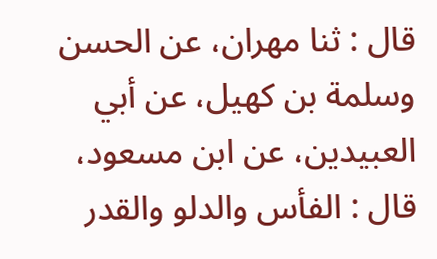قال : ثنا مهران، عن الحسن وسلمة بن كهيل، عن أبي العبيدين، عن ابن مسعود، قال : الفأس والدلو والقدر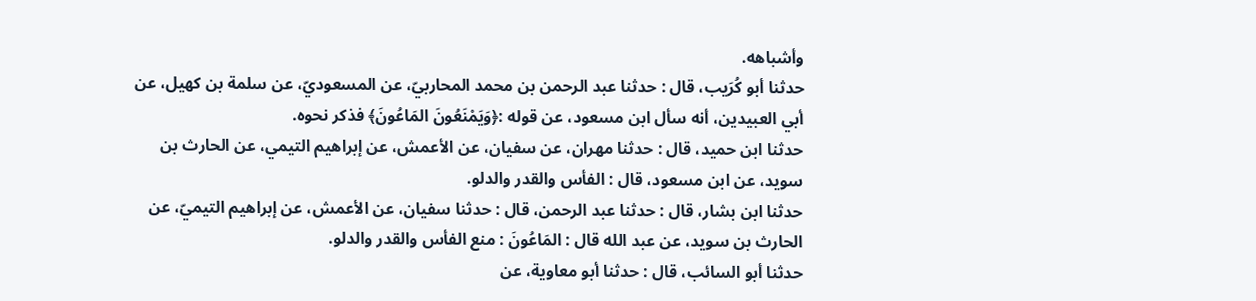وأشباهه.
حدثنا أبو كُرَيب، قال : حدثنا عبد الرحمن بن محمد المحاربيّ، عن المسعوديّ، عن سلمة بن كهيل، عن أبي العبيدين، أنه سأل ابن مسعود، عن قوله :﴿وَيَمْنَعُونَ المَاعُونَ﴾ فذكر نحوه.
حدثنا ابن حميد، قال : حدثنا مهران، عن سفيان، عن الأعمش، عن إبراهيم التيمي، عن الحارث بن سويد، عن ابن مسعود، قال : الفأس والقدر والدلو.
حدثنا ابن بشار، قال : حدثنا عبد الرحمن، قال : حدثنا سفيان، عن الأعمش، عن إبراهيم التيميّ، عن الحارث بن سويد، عن عبد الله قال : المَاعُونَ : منع الفأس والقدر والدلو.
حدثنا أبو السائب، قال : حدثنا أبو معاوية، عن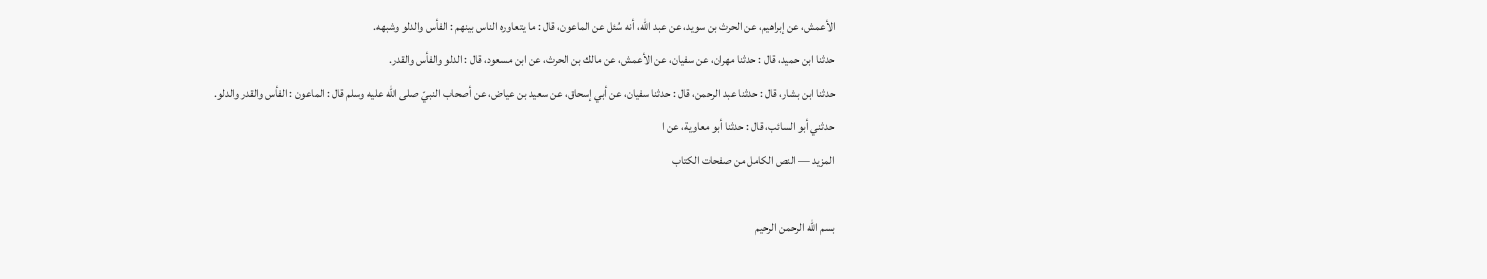الأعمش، عن إبراهيم، عن الحرث بن سويد، عن عبد الله، أنه سُئل عن الماعون، قال : ما يتعاوره الناس بينهم : الفأس والدلو وشبهه.
حدثنا ابن حميد، قال : حدثنا مهران، عن سفيان، عن الأعمش، عن مالك بن الحرث، عن ابن مسعود، قال : الدلو والفأس والقدر.
حدثنا ابن بشار، قال : حدثنا عبد الرحمن، قال : حدثنا سفيان، عن أبي إسحاق، عن سعيد بن عياض، عن أصحاب النبيّ صلى الله عليه وسلم قال : الماعون : الفأس والقدر والدلو.
حدثني أبو السائب، قال : حدثنا أبو معاوية، عن ا
المزيد — النص الكامل من صفحات الكتاب

بسم الله الرحمن الرحيم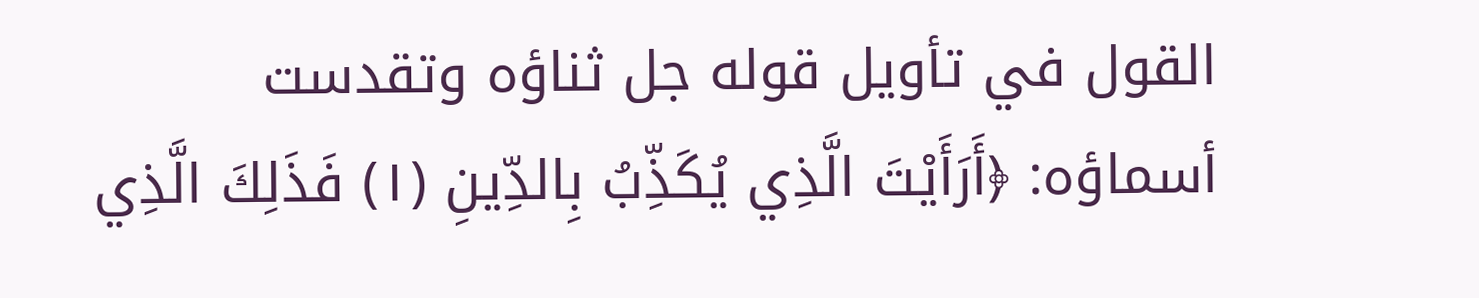القول في تأويل قوله جل ثناؤه وتقدست أسماؤه: ﴿أَرَأَيْتَ الَّذِي يُكَذِّبُ بِالدِّينِ (١) فَذَلِكَ الَّذِي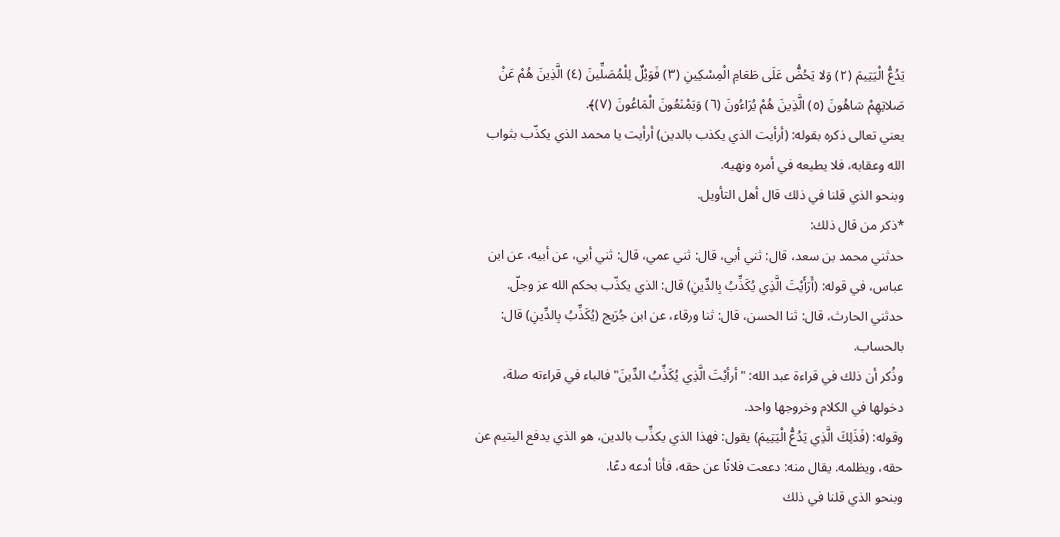يَدُعُّ الْيَتِيمَ (٢) وَلا يَحُضُّ عَلَى طَعَامِ الْمِسْكِينِ (٣) فَوَيْلٌ لِلْمُصَلِّينَ (٤) الَّذِينَ هُمْ عَنْ صَلاتِهِمْ سَاهُونَ (٥) الَّذِينَ هُمْ يُرَاءُونَ (٦) وَيَمْنَعُونَ الْمَاعُونَ (٧)﴾.
يعني تعالى ذكره بقوله: (أرأيت الذي يكذب بالدين) أرأيت يا محمد الذي يكذّب بثواب الله وعقابه، فلا يطيعه في أمره ونهيه.
وبنحو الذي قلنا في ذلك قال أهل التأويل.
*ذكر من قال ذلك:
حدثني محمد بن سعد، قال: ثني أبي، قال: ثني عمي، قال: ثني أبي، عن أبيه، عن ابن عباس، في قوله: (أَرَأَيْتَ الَّذِي يُكَذِّبُ بِالدِّينِ) قال: الذي يكذّب بحكم الله عز وجلّ.
حدثني الحارث، قال: ثنا الحسن، قال: ثنا ورقاء، عن ابن جُرَيج (يُكَذِّبُ بِالدِّينِ) قال: بالحساب.
وذُكر أن ذلك في قراءة عبد الله: "أرأيْتَ الَّذِي يُكَذِّبُ الدِّينَ" فالباء في قراءته صلة، دخولها في الكلام وخروجها واحد.
وقوله: (فَذَلِكَ الَّذِي يَدُعُّ الْيَتِيمَ) يقول: فهذا الذي يكذِّب بالدين، هو الذي يدفع اليتيم عن حقه، ويظلمه. يقال منه: دععت فلانًا عن حقه، فأنا أدعه دعًا.
وبنحو الذي قلنا في ذلك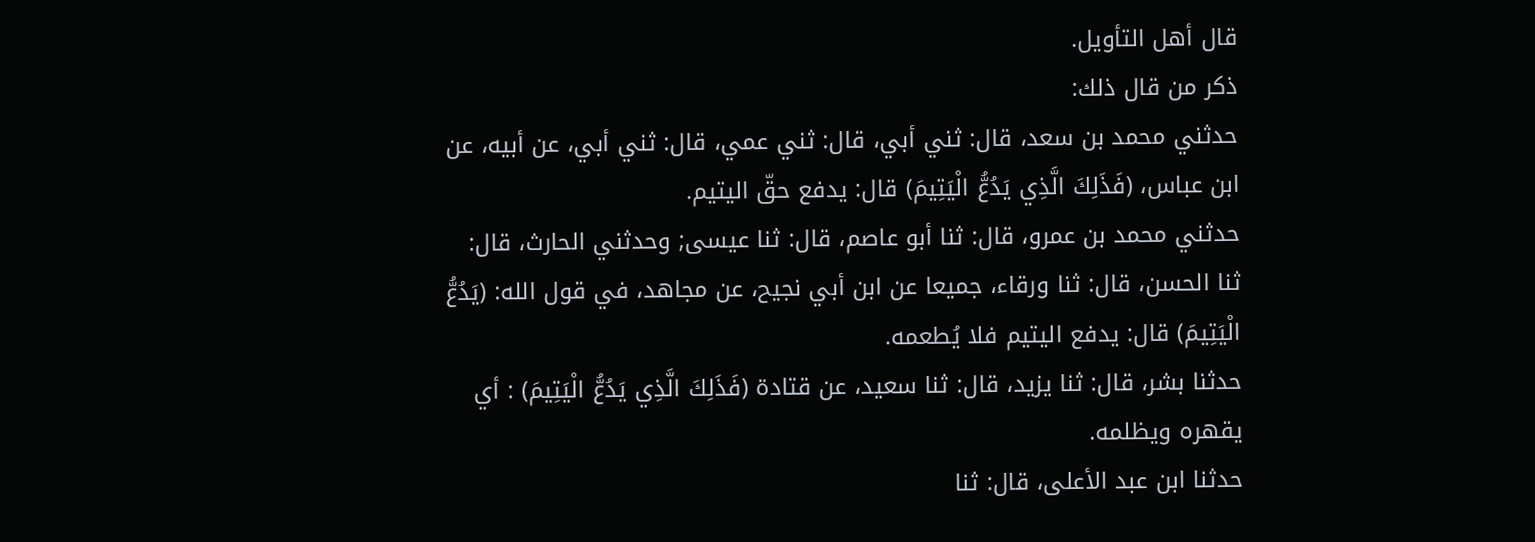قال أهل التأويل.
ذكر من قال ذلك:
حدثني محمد بن سعد، قال: ثني أبي، قال: ثني عمي، قال: ثني أبي، عن أبيه، عن ابن عباس، (فَذَلِكَ الَّذِي يَدُعُّ الْيَتِيمَ) قال: يدفع حقّ اليتيم.
حدثني محمد بن عمرو، قال: ثنا أبو عاصم، قال: ثنا عيسى; وحدثني الحارث، قال: ثنا الحسن، قال: ثنا ورقاء، جميعا عن ابن أبي نجيح، عن مجاهد، في قول الله: (يَدُعُّ الْيَتِيمَ) قال: يدفع اليتيم فلا يُطعمه.
حدثنا بشر، قال: ثنا يزيد، قال: ثنا سعيد، عن قتادة (فَذَلِكَ الَّذِي يَدُعُّ الْيَتِيمَ) : أي يقهره ويظلمه.
حدثنا ابن عبد الأعلى، قال: ثنا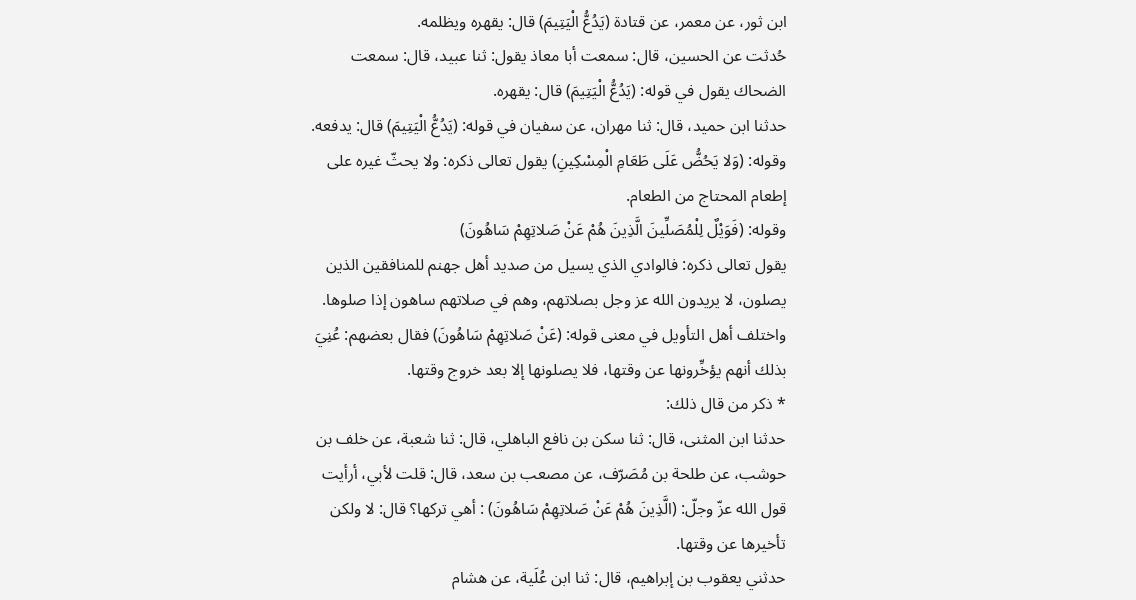ابن ثور، عن معمر، عن قتادة (يَدُعُّ الْيَتِيمَ) قال: يقهره ويظلمه.
حُدثت عن الحسين، قال: سمعت أبا معاذ يقول: ثنا عبيد، قال: سمعت الضحاك يقول في قوله: (يَدُعُّ الْيَتِيمَ) قال: يقهره.
حدثنا ابن حميد، قال: ثنا مهران، عن سفيان في قوله: (يَدُعُّ الْيَتِيمَ) قال: يدفعه.
وقوله: (وَلا يَحُضُّ عَلَى طَعَامِ الْمِسْكِينِ) يقول تعالى ذكره: ولا يحثّ غيره على إطعام المحتاج من الطعام.
وقوله: (فَوَيْلٌ لِلْمُصَلِّينَ الَّذِينَ هُمْ عَنْ صَلاتِهِمْ سَاهُونَ)
يقول تعالى ذكره: فالوادي الذي يسيل من صديد أهل جهنم للمنافقين الذين يصلون، لا يريدون الله عز وجل بصلاتهم، وهم في صلاتهم ساهون إذا صلوها.
واختلف أهل التأويل في معنى قوله: (عَنْ صَلاتِهِمْ سَاهُونَ) فقال بعضهم: عُنِيَ بذلك أنهم يؤخِّرونها عن وقتها، فلا يصلونها إلا بعد خروج وقتها.
* ذكر من قال ذلك:
حدثنا ابن المثنى، قال: ثنا سكن بن نافع الباهلي، قال: ثنا شعبة، عن خلف بن حوشب، عن طلحة بن مُصَرّف، عن مصعب بن سعد، قال: قلت لأبي، أرأيت قول الله عزّ وجلّ: (الَّذِينَ هُمْ عَنْ صَلاتِهِمْ سَاهُونَ) : أهي تركها؟ قال: لا ولكن تأخيرها عن وقتها.
حدثني يعقوب بن إبراهيم، قال: ثنا ابن عُلَية، عن هشام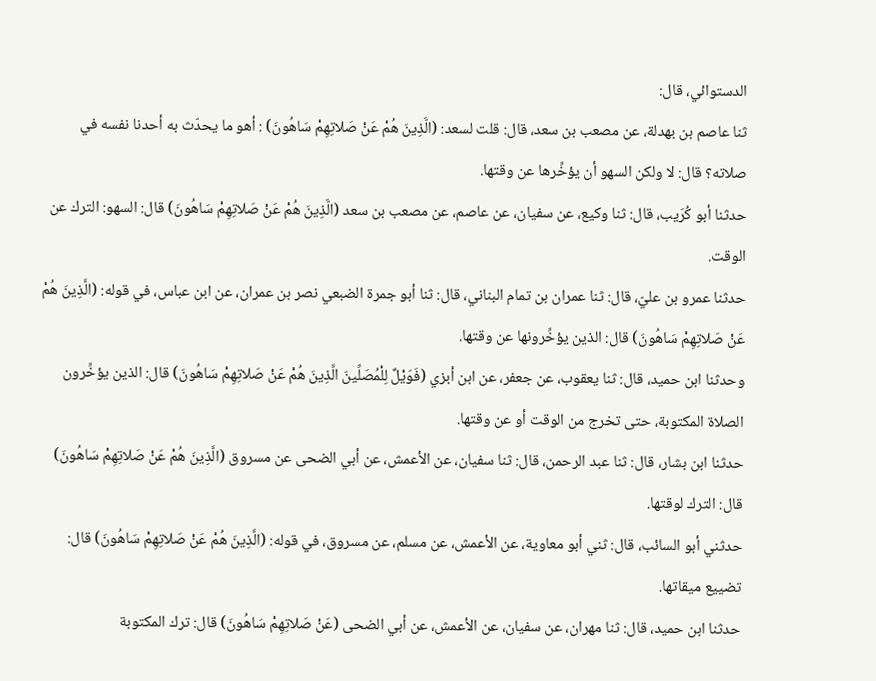الدستوائي، قال:
ثنا عاصم بن بهدلة، عن مصعب بن سعد، قال: قلت لسعد: (الَّذِينَ هُمْ عَنْ صَلاتِهِمْ سَاهُونَ) : أهو ما يحدّث به أحدنا نفسه في صلاته؟ قال: لا ولكن السهو أن يؤخِّرها عن وقتها.
حدثنا أبو كُرَيب، قال: ثنا وكيع، عن سفيان، عن عاصم، عن مصعب بن سعد (الَّذِينَ هُمْ عَنْ صَلاتِهِمْ سَاهُونَ) قال: السهو: الترك عن الوقت.
حدثنا عمرو بن عليّ، قال: ثنا عمران بن تمام البناني، قال: ثنا أبو جمرة الضبعي نصر بن عمران، عن ابن عباس، في قوله: (الَّذِينَ هُمْ عَنْ صَلاتِهِمْ سَاهُونَ) قال: الذين يؤخِّرونها عن وقتها.
وحدثنا ابن حميد، قال: ثنا يعقوب، عن جعفر، عن ابن أبزي (فَوَيْلٌ لِلْمُصَلِّينَ الَّذِينَ هُمْ عَنْ صَلاتِهِمْ سَاهُونَ) قال: الذين يؤخِّرون الصلاة المكتوبة، حتى تخرج من الوقت أو عن وقتها.
حدثنا ابن بشار، قال: ثنا عبد الرحمن، قال: ثنا سفيان، عن الأعمش، عن أبي الضحى عن مسروق (الَّذِينَ هُمْ عَنْ صَلاتِهِمْ سَاهُونَ) قال: الترك لوقتها.
حدثني أبو السائب، قال: ثني أبو معاوية، عن الأعمش، عن مسلم، عن مسروق، في قوله: (الَّذِينَ هُمْ عَنْ صَلاتِهِمْ سَاهُونَ) قال: تضييع ميقاتها.
حدثنا ابن حميد، قال: ثنا مهران، عن سفيان، عن الأعمش، عن أبي الضحى (عَنْ صَلاتِهِمْ سَاهُونَ) قال: ترك المكتوبة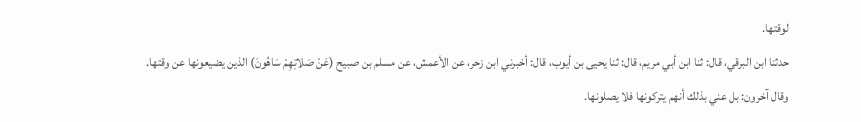لوقتها.
حدثنا ابن البرقي، قال: ثنا ابن أبي مريم، قال: ثنا يحيى بن أيوب، قال: أخبرني ابن زحر، عن الأعمش، عن مسلم بن صبيح (عَنْ صَلاتِهِمْ سَاهُونَ) الذين يضيعونها عن وقتها.
وقال آخرون: بل عني بذلك أنهم يتركونها فلا يصلونها.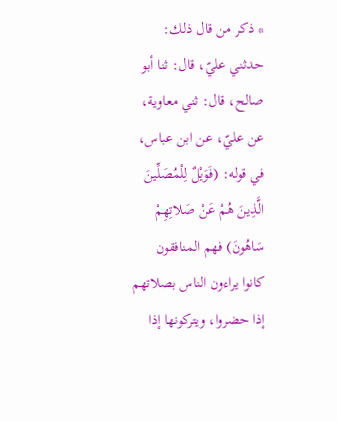* ذكر من قال ذلك:
حدثني عليّ، قال: ثنا أبو صالح، قال: ثني معاوية، عن عليّ، عن ابن عباس، في قوله: (فَوَيْلٌ لِلْمُصَلِّينَ الَّذِينَ هُمْ عَنْ صَلاتِهِمْ سَاهُونَ) فهم المنافقون كانوا يراءون الناس بصلاتهم إذا حضروا، ويتركونها إذا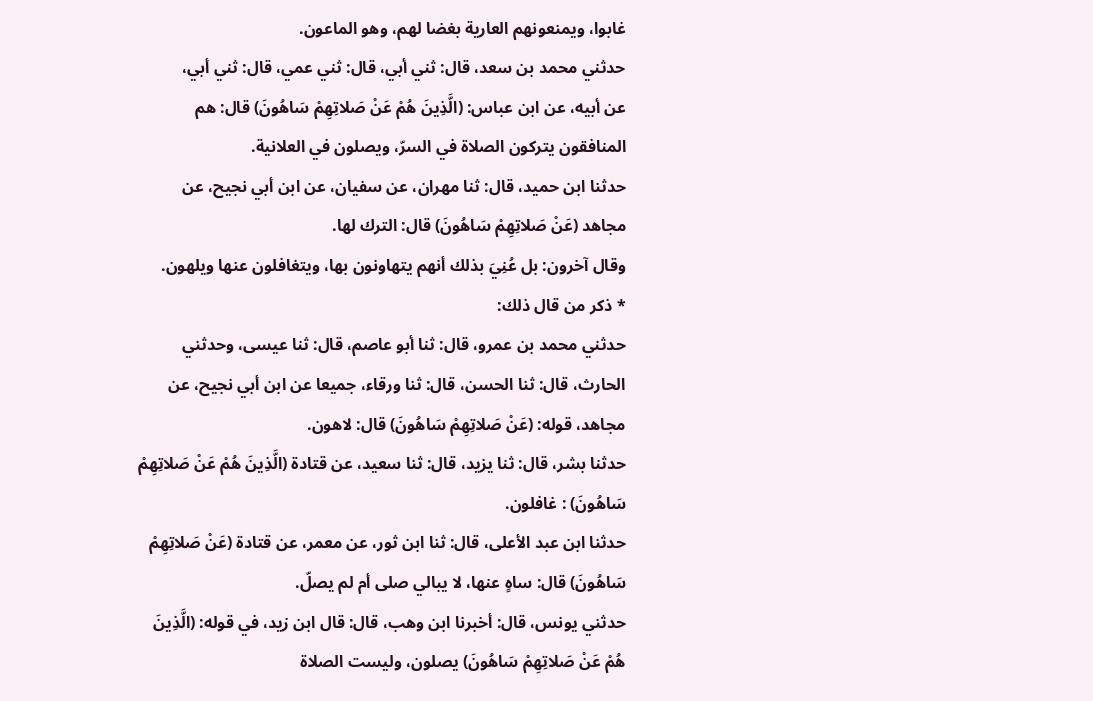غابوا، ويمنعونهم العارية بغضا لهم، وهو الماعون.
حدثني محمد بن سعد، قال: ثني أبي، قال: ثني عمي، قال: ثني أبي،
عن أبيه، عن ابن عباس: (الَّذِينَ هُمْ عَنْ صَلاتِهِمْ سَاهُونَ) قال: هم المنافقون يتركون الصلاة في السرّ، ويصلون في العلانية.
حدثنا ابن حميد، قال: ثنا مهران، عن سفيان، عن ابن أبي نجيح، عن مجاهد (عَنْ صَلاتِهِمْ سَاهُونَ) قال: الترك لها.
وقال آخرون: بل عُنِيَ بذلك أنهم يتهاونون بها، ويتغافلون عنها ويلهون.
* ذكر من قال ذلك:
حدثني محمد بن عمرو، قال: ثنا أبو عاصم، قال: ثنا عيسى، وحدثني الحارث، قال: ثنا الحسن، قال: ثنا ورقاء، جميعا عن ابن أبي نجيح، عن مجاهد، قوله: (عَنْ صَلاتِهِمْ سَاهُونَ) قال: لاهون.
حدثنا بشر، قال: ثنا يزيد، قال: ثنا سعيد، عن قتادة (الَّذِينَ هُمْ عَنْ صَلاتِهِمْ سَاهُونَ) : غافلون.
حدثنا ابن عبد الأعلى، قال: ثنا ابن ثور، عن معمر، عن قتادة (عَنْ صَلاتِهِمْ سَاهُونَ) قال: ساهٍ عنها، لا يبالي صلى أم لم يصلّ.
حدثني يونس، قال: أخبرنا ابن وهب، قال: قال ابن زيد، في قوله: (الَّذِينَ هُمْ عَنْ صَلاتِهِمْ سَاهُونَ) يصلون، وليست الصلاة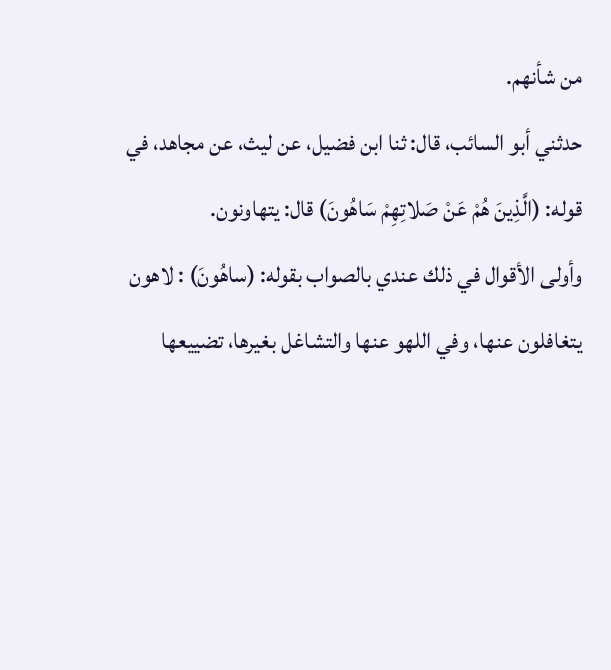من شأنهم.
حدثني أبو السائب، قال: ثنا ابن فضيل، عن ليث، عن مجاهد، في قوله: (الَّذِينَ هُمْ عَنْ صَلاتِهِمْ سَاهُونَ) قال: يتهاونون.
وأولى الأقوال في ذلك عندي بالصواب بقوله: (ساهُونَ) : لاهون يتغافلون عنها، وفي اللهو عنها والتشاغل بغيرها، تضييعها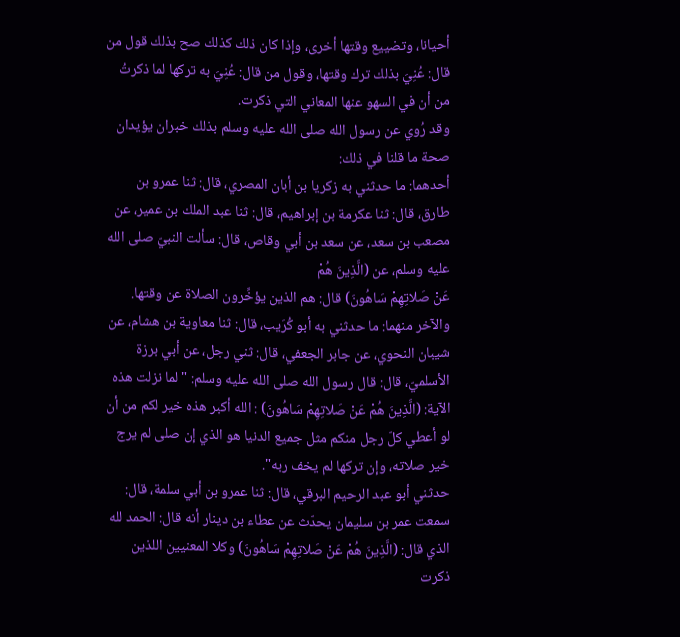أحيانا، وتضييع وقتها أخرى، وإذا كان ذلك كذلك صح بذلك قول من قال: عُنِيَ بذلك ترك وقتها، وقول من قال: عُنِيَ به تركها لما ذكرتُ من أن في السهو عنها المعاني التي ذكرت.
وقد رُوي عن رسول الله صلى الله عليه وسلم بذلك خبران يؤيدان صحة ما قلنا في ذلك:
أحدهما: ما حدثني به زكريا بن أبان المصري، قال: ثنا عمرو بن طارق، قال: ثنا عكرمة بن إبراهيم، قال: ثنا عبد الملك بن عمير، عن مصعب بن سعد، عن سعد بن أبي وقاص، قال: سألت النبيّ صلى الله عليه وسلم، عن (الَّذِينَ هُمْ
عَنْ صَلاتِهِمْ سَاهُونَ) قال: هم الذين يؤخِّرون الصلاة عن وقتها.
والآخر منهما: ما حدثني به أبو كُرَيب، قال: ثنا معاوية بن هشام، عن شيبان النحوي، عن جابر الجعفي، قال: ثني رجل، عن أبي برزة الأسلميّ، قال: قال رسول الله صلى الله عليه وسلم: "لما نزلت هذه الآية: (الَّذِينَ هُمْ عَنْ صَلاتِهِمْ سَاهُونَ) : الله أكبر هذه خير لكم من أن لو أعطي كلّ رجل منكم مثل جميع الدنيا هو الذي إن صلى لم يرج خير صلاته، وإن تركها لم يخف ربه".
حدثني أبو عبد الرحيم البرقي، قال: ثنا عمرو بن أبي سلمة، قال: سمعت عمر بن سليمان يحدّث عن عطاء بن دينار أنه قال: الحمد لله الذي قال: (الَّذِينَ هُمْ عَنْ صَلاتِهِمْ سَاهُونَ) وكلا المعنيين اللذين ذكرت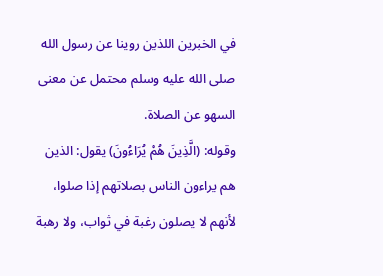في الخبرين اللذين روينا عن رسول الله صلى الله عليه وسلم محتمل عن معنى السهو عن الصلاة.
وقوله: (الَّذِينَ هُمْ يُرَاءُونَ) يقول: الذين هم يراءون الناس بصلاتهم إذا صلوا، لأنهم لا يصلون رغبة في ثواب، ولا رهبة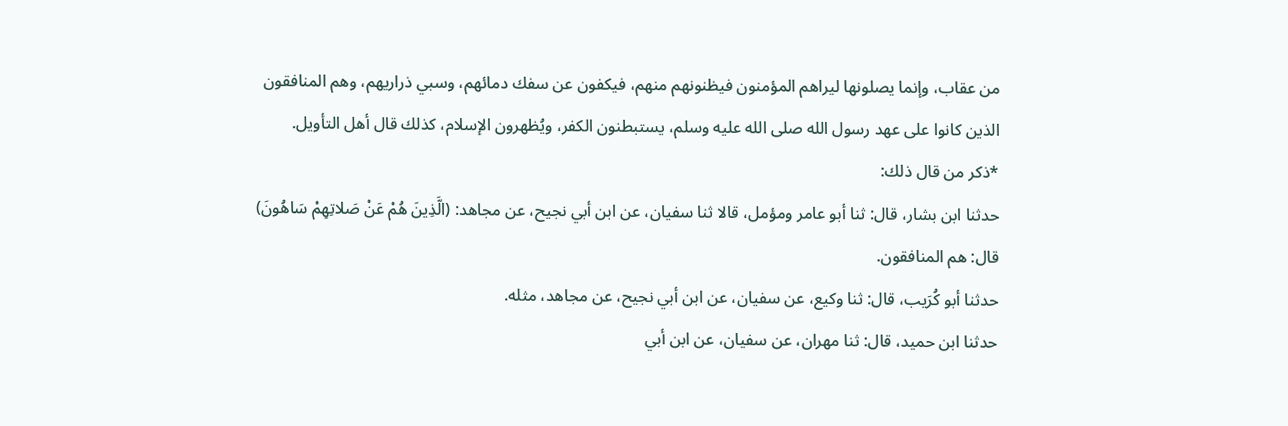من عقاب، وإنما يصلونها ليراهم المؤمنون فيظنونهم منهم، فيكفون عن سفك دمائهم، وسبي ذراريهم، وهم المنافقون الذين كانوا على عهد رسول الله صلى الله عليه وسلم، يستبطنون الكفر، ويُظهرون الإسلام، كذلك قال أهل التأويل.
*ذكر من قال ذلك:
حدثنا ابن بشار، قال: ثنا أبو عامر ومؤمل، قالا ثنا سفيان، عن ابن أبي نجيح، عن مجاهد: (الَّذِينَ هُمْ عَنْ صَلاتِهِمْ سَاهُونَ) قال: هم المنافقون.
حدثنا أبو كُرَيب، قال: ثنا وكيع، عن سفيان، عن ابن أبي نجيح، عن مجاهد، مثله.
حدثنا ابن حميد، قال: ثنا مهران، عن سفيان، عن ابن أبي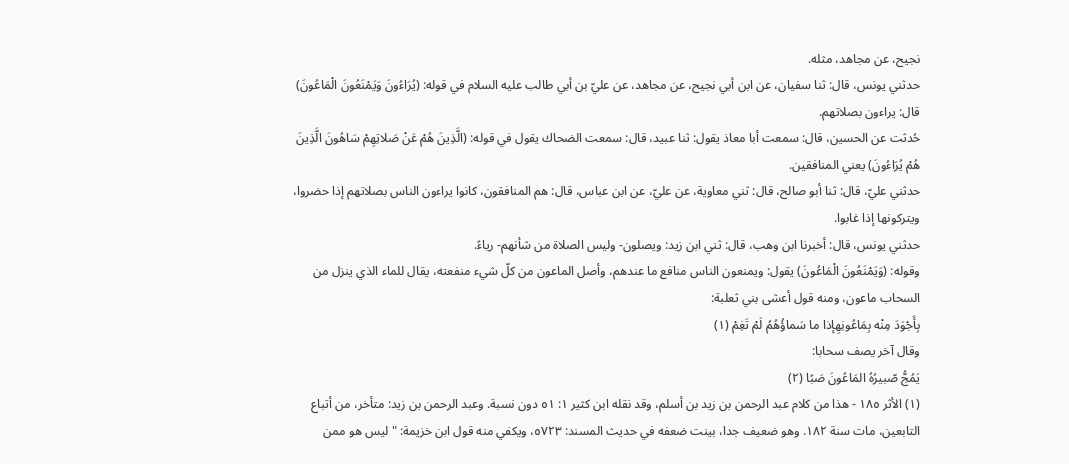نجيح، عن مجاهد، مثله.
حدثني يونس، قال: ثنا سفيان، عن ابن أبي نجيح، عن مجاهد، عن عليّ بن أبي طالب عليه السلام في قوله: (يُرَاءُونَ وَيَمْنَعُونَ الْمَاعُونَ) قال: يراءون بصلاتهم.
حُدثت عن الحسين، قال: سمعت أبا معاذ يقول: ثنا عبيد، قال: سمعت الضحاك يقول في قوله: (الَّذِينَ هُمْ عَنْ صَلاتِهِمْ سَاهُونَ الَّذِينَ هُمْ يُرَاءُونَ) يعني المنافقين.
حدثني عليّ، قال: ثنا أبو صالح، قال: ثني معاوية، عن عليّ، عن ابن عباس، قال: هم المنافقون، كانوا يراءون الناس بصلاتهم إذا حضروا، ويتركونها إذا غابوا.
حدثني يونس، قال: أخبرنا ابن وهب، قال: ثني ابن زيد: ويصلون- وليس الصلاة من شأنهم- رياءً.
وقوله: (وَيَمْنَعُونَ الْمَاعُونَ) يقول: ويمنعون الناس منافع ما عندهم، وأصل الماعون من كلّ شيء منفعته، يقال للماء الذي ينزل من السحاب ماعون، ومنه قول أعشى بني ثعلبة:
بِأَجْوَدَ مِنْه بِمَاعُونِهِإذا ما سَماؤُهُمُ لَمْ تَغِمْ (١)
وقال آخر يصف سحابا:
يَمُجُّ صّبيرُهُ المَاعُونَ صَبًا (٢)
(١) الأثر ١٨٥ - هذا من كلام عبد الرحمن بن زيد بن أسلم، وقد نقله ابن كثير ١: ٥١ دون نسبة. وعبد الرحمن بن زيد: متأخر، من أتباع التابعين، مات سنة ١٨٢. وهو ضعيف جدا، بينت ضعفه في حديث المسند: ٥٧٢٣، ويكفي منه قول ابن خزيمة: "ليس هو ممن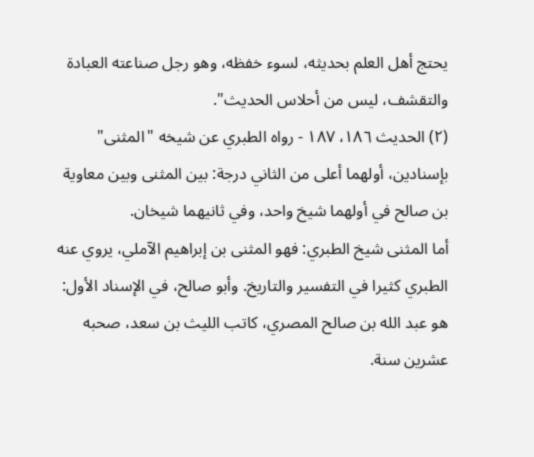يحتج أهل العلم بحديثه، لسوء خفظه، وهو رجل صناعته العبادة والتقشف، ليس من أحلاس الحديث".
(٢) الحديث ١٨٦، ١٨٧ - رواه الطبري عن شيخه "المثنى" بإسنادين، أولهما أعلى من الثاني درجة: بين المثنى وبين معاوية بن صالح في أولهما شيخ واحد، وفي ثانيهما شيخان.
أما المثنى شيخ الطبري: فهو المثنى بن إبراهيم الآملي، يروي عنه الطبري كثيرا في التفسير والتاريخ. وأبو صالح، في الإسناد الأول: هو عبد الله بن صالح المصري، كاتب الليث بن سعد، صحبه عشرين سنة.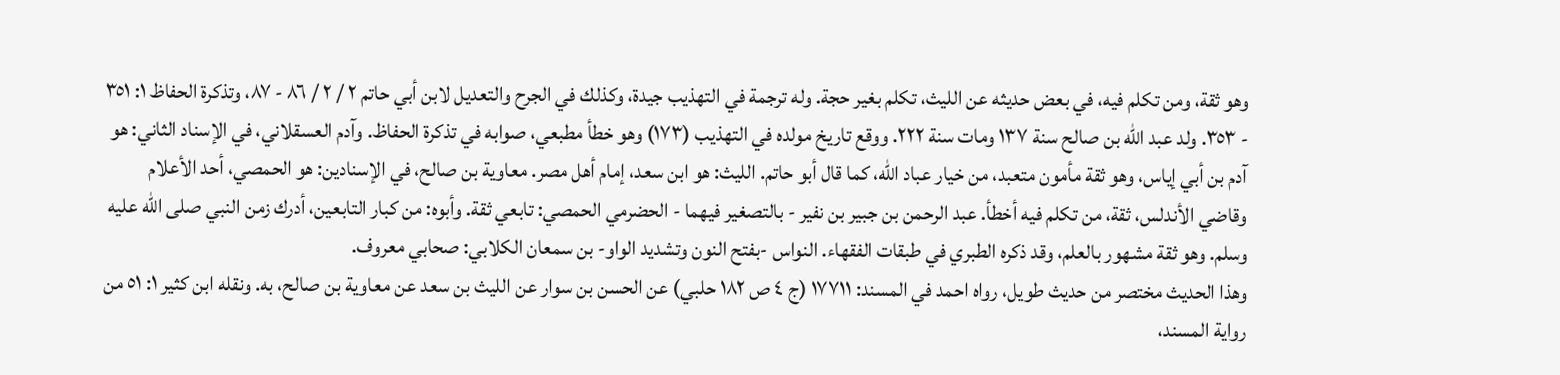وهو ثقة، ومن تكلم فيه، في بعض حديثه عن الليث، تكلم بغير حجة. وله ترجمة في التهذيب جيدة، وكذلك في الجرح والتعديل لابن أبي حاتم ٢ / ٢ / ٨٦ - ٨٧، وتذكرة الحفاظ ١: ٣٥١ - ٣٥٣. ولد عبد الله بن صالح سنة ١٣٧ ومات سنة ٢٢٢. ووقع تاريخ مولده في التهذيب (١٧٣) وهو خطأ مطبعي، صوابه في تذكرة الحفاظ. وآدم العسقلاني، في الإسناد الثاني: هو آدم بن أبي إياس، وهو ثقة مأمون متعبد، من خيار عباد الله، كما قال أبو حاتم. الليث: هو ابن سعد، إمام أهل مصر. معاوية بن صالح، في الإسنادين: هو الحمصي، أحد الأعلام وقاضي الأندلس، ثقة، من تكلم فيه أخطأ. عبد الرحمن بن جبير بن نفير - بالتصغير فيهما - الحضرمي الحمصي: تابعي ثقة. وأبوه: من كبار التابعين، أدرك زمن النبي صلى الله عليه وسلم. وهو ثقة مشهور بالعلم، وقد ذكره الطبري في طبقات الفقهاء. النواس -بفتح النون وتشديد الواو- بن سمعان الكلابي: صحابي معروف.
وهذا الحديث مختصر من حديث طويل، رواه احمد في المسند: ١٧٧١١ (ج ٤ ص ١٨٢ حلبي) عن الحسن بن سوار عن الليث بن سعد عن معاوية بن صالح، به. ونقله ابن كثير ١: ٥١ من رواية المسند،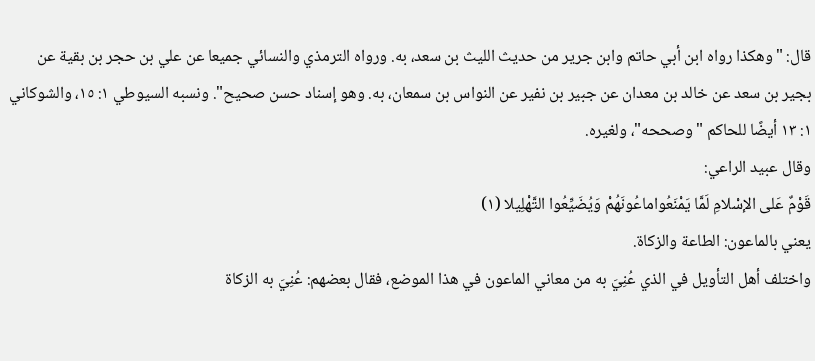قال: "وهكذا رواه ابن أبي حاتم وابن جرير من حديث الليث بن سعد، به. ورواه الترمذي والنسائي جميعا عن علي بن حجر بن بقية عن بجير بن سعد عن خالد بن معدان عن جبير بن نفير عن النواس بن سمعان، به. وهو إسناد حسن صحيح". ونسبه السيوطي ١: ١٥، والشوكاني ١: ١٣ أيضًا للحاكم "وصححه"، ولغيره.
وقال عبيد الراعي:
قَوْمٌ عَلى الإسْلامِ لَمَّا يَمْنَعُواماعُونَهُمْ وَيُضَيِّعُوا التَّهْلِيلا (١)
يعني بالماعون: الطاعة والزكاة.
واختلف أهل التأويل في الذي عُنِيَ به من معاني الماعون في هذا الموضع، فقال بعضهم: عُنِيَ به الزكاة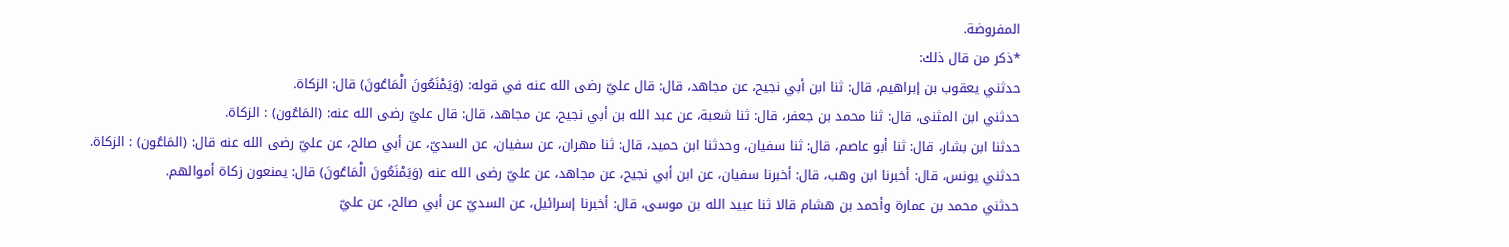المفروضة.
*ذكر من قال ذلك:
حدثني يعقوب بن إبراهيم، قال: ثنا ابن أبي نجيح، عن مجاهد، قال: قال عليّ رضى الله عنه في قوله: (وَيَمْنَعُونَ الْمَاعُونَ) قال: الزكاة.
حدثني ابن المثنى، قال: ثنا محمد بن جعفر، قال: ثنا شعبة، عن عبد الله بن أبي نجيح، عن مجاهد، قال: قال عليّ رضى الله عنه: (المَاعُون) : الزكاة.
حدثنا ابن بشار، قال: ثنا أبو عاصم، قال: ثنا سفيان، وحدثنا ابن حميد، قال: ثنا مهران، عن سفيان، عن السديّ، عن أبي صالح، عن عليّ رضى الله عنه قال: (المَاعُون) : الزكاة.
حدثني يونس، قال: أخبرنا ابن وهب، قال: أخبرنا سفيان، عن ابن أبي نجيح، عن مجاهد، عن عليّ رضى الله عنه (وَيَمْنَعُونَ الْمَاعُونَ) قال: يمنعون زكاة أموالهم.
حدثني محمد بن عمارة وأحمد بن هشام قالا ثنا عبيد الله بن موسى، قال: أخبرنا إسرائيل، عن السديّ عن أبي صالح، عن عليّ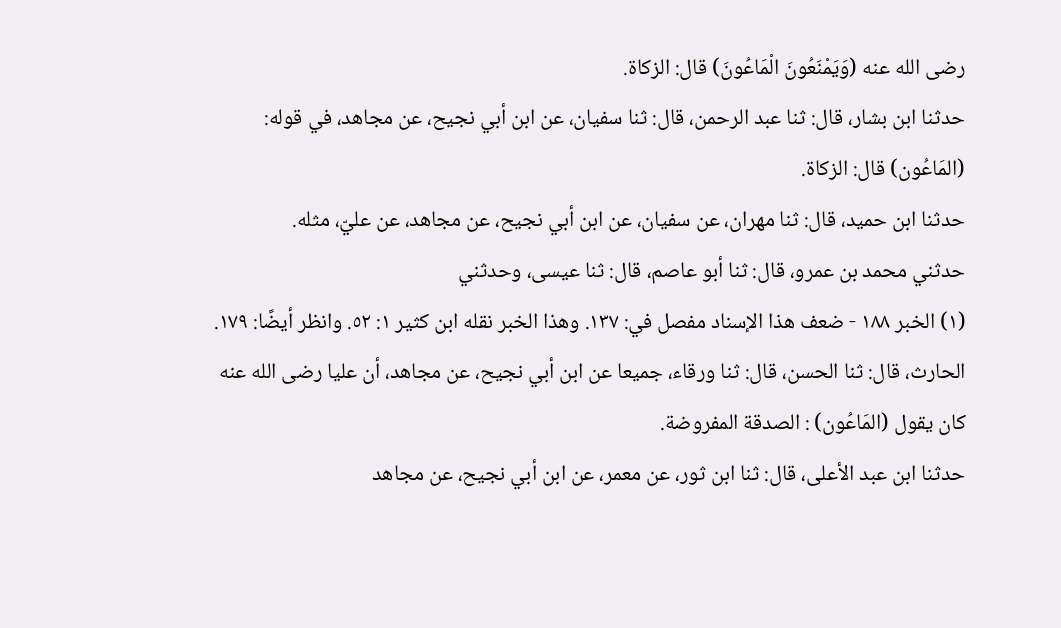رضى الله عنه (وَيَمْنَعُونَ الْمَاعُونَ) قال: الزكاة.
حدثنا ابن بشار، قال: ثنا عبد الرحمن، قال: ثنا سفيان، عن ابن أبي نجيح، عن مجاهد، في قوله: (المَاعُون) قال: الزكاة.
حدثنا ابن حميد، قال: ثنا مهران، عن سفيان، عن ابن أبي نجيح، عن مجاهد، عن عليّ، مثله.
حدثني محمد بن عمرو، قال: ثنا أبو عاصم، قال: ثنا عيسى، وحدثني
(١) الخبر ١٨٨ - ضعف هذا الإسناد مفصل في: ١٣٧. وهذا الخبر نقله ابن كثير ١: ٥٢. وانظر أيضًا: ١٧٩.
الحارث، قال: ثنا الحسن، قال: ثنا ورقاء، جميعا عن ابن أبي نجيح، عن مجاهد، أن عليا رضى الله عنه كان يقول (المَاعُون) : الصدقة المفروضة.
حدثنا ابن عبد الأعلى، قال: ثنا ابن ثور، عن معمر، عن ابن أبي نجيح، عن مجاهد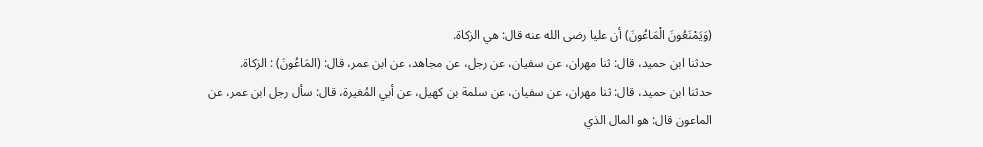(وَيَمْنَعُونَ الْمَاعُونَ) أن عليا رضى الله عنه قال: هي الزكاة.
حدثنا ابن حميد، قال: ثنا مهران، عن سفيان، عن رجل، عن مجاهد، عن ابن عمر، قال: (المَاعُونَ) : الزكاة.
حدثنا ابن حميد، قال: ثنا مهران، عن سفيان، عن سلمة بن كهيل، عن أبي المُغيرة، قال: سأل رجل ابن عمر، عن الماعون قال: هو المال الذي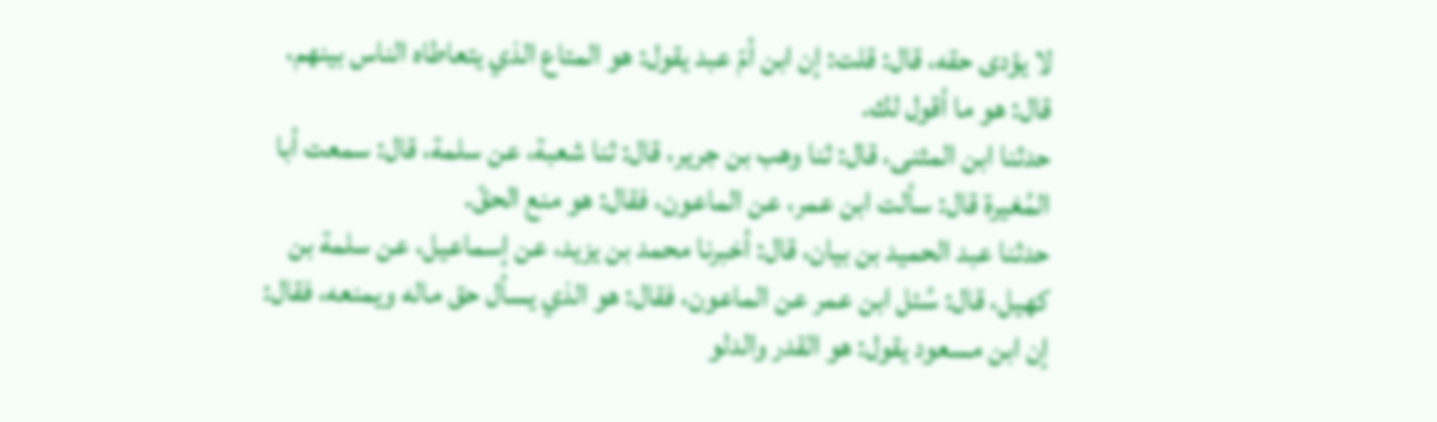لا يؤدى حقه، قال: قلت: إن ابن أمّ عبد يقول: هو المتاع الذي يتعاطاه الناس بينهم، قال: هو ما أقول لك.
حدثنا ابن المثنى، قال: ثنا وهب بن جرير، قال: ثنا شعبة، عن سلمة، قال: سمعت أبا المُغيرة قال: سألت ابن عمر، عن الماعون، فقال: هو منع الحقّ.
حدثنا عبد الحميد بن بيان، قال: أخبرنا محمد بن يزيد، عن إسماعيل، عن سلمة بن كهيل، قال: سُئل ابن عمر عن الماعون، فقال: هو الذي يسأل حق ماله ويمنعه، فقال: إن ابن مسعود يقول: هو القدر والدلو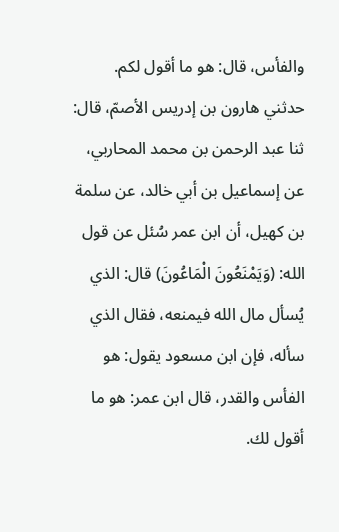والفأس، قال: هو ما أقول لكم.
حدثني هارون بن إدريس الأصمّ، قال: ثنا عبد الرحمن بن محمد المحاربي، عن إسماعيل بن أبي خالد، عن سلمة بن كهيل، أن ابن عمر سُئل عن قول الله: (وَيَمْنَعُونَ الْمَاعُونَ) قال: الذي يُسأل مال الله فيمنعه، فقال الذي سأله، فإن ابن مسعود يقول: هو الفأس والقدر، قال ابن عمر: هو ما أقول لك.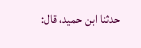حدثنا ابن حميد، قال: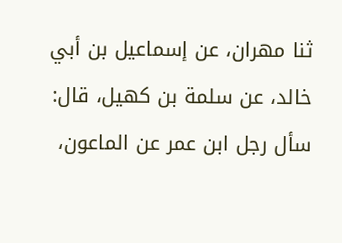ثنا مهران، عن إسماعيل بن أبي خالد، عن سلمة بن كهيل، قال: سأل رجل ابن عمر عن الماعون،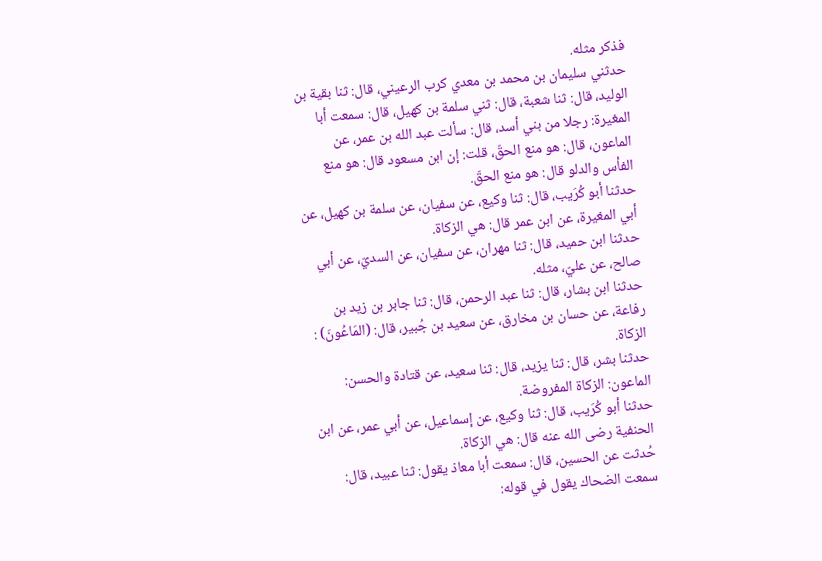فذكر مثله.
حدثني سليمان بن محمد بن معدي كرب الرعيني، قال: ثنا بقية بن الوليد، قال: ثنا شعبة، قال: ثني سلمة بن كهيل، قال: سمعت أبا المغيرة: رجلا من بني أسد، قال: سألت عبد الله بن عمر، عن الماعون، قال: هو منع الحقّ، قلت: إن ابن مسعود قال: هو منع الفأس والدلو قال: هو منع الحقّ.
حدثنا أبو كُرَيب، قال: ثنا وكيع، عن سفيان، عن سلمة بن كهيل، عن
أبي المغيرة، عن ابن عمر قال: هي الزكاة.
حدثنا ابن حميد، قال: ثنا مهران، عن سفيان، عن السديّ، عن أبي صالح، عن عليّ، مثله.
حدثنا ابن بشار، قال: ثنا عبد الرحمن، قال: ثنا جابر بن زيد بن رفاعة، عن حسان بن مخارق، عن سعيد بن جُبير، قال: (المَاعُونَ) : الزكاة.
حدثنا بشر، قال: ثنا يزيد، قال: ثنا سعيد، عن قتادة والحسن: الماعون: الزكاة المفروضة.
حدثنا أبو كُرَيب، قال: ثنا وكيع، عن إسماعيل، عن أبي عمر، عن ابن الحنفية رضى الله عنه قال: هي الزكاة.
حُدثت عن الحسين، قال: سمعت أبا معاذ يقول: ثنا عبيد، قال: سمعت الضحاك يقول في قوله: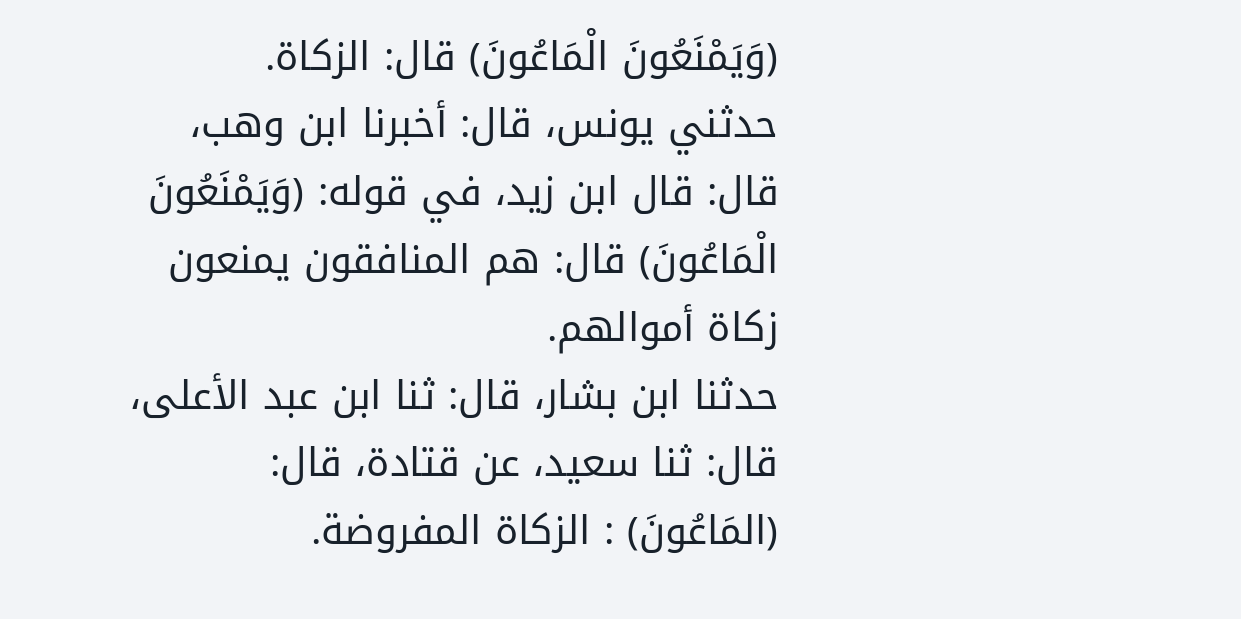(وَيَمْنَعُونَ الْمَاعُونَ) قال: الزكاة.
حدثني يونس، قال: أخبرنا ابن وهب، قال: قال ابن زيد، في قوله: (وَيَمْنَعُونَ الْمَاعُونَ) قال: هم المنافقون يمنعون زكاة أموالهم.
حدثنا ابن بشار، قال: ثنا ابن عبد الأعلى، قال: ثنا سعيد، عن قتادة، قال: (المَاعُونَ) : الزكاة المفروضة.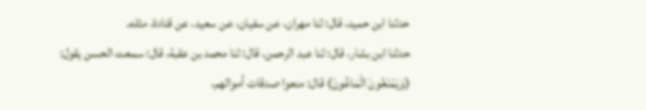حدثنا ابن حميد، قال: ثنا مهران، عن سفيان، عن سعيد، عن قتادة، مثله.
حدثنا ابن بشار، قال: ثنا عبد الرحمن، قال: ثنا محمد بن عقبة، قال: سمعت الحسن يقول: (وَيَمْنَعُونَ الْمَاعُونَ) قال: منعوا صدقات أموالهم،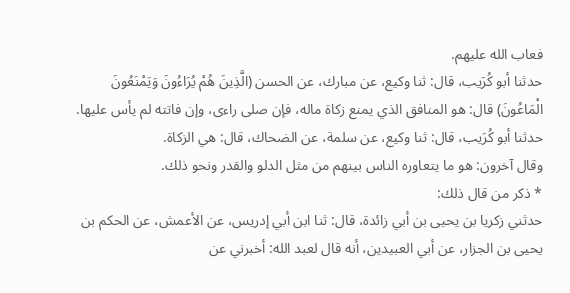فعاب الله عليهم.
حدثنا أبو كُرَيب، قال: ثنا وكيع، عن مبارك، عن الحسن (الَّذِينَ هُمْ يُرَاءُونَ وَيَمْنَعُونَ الْمَاعُونَ) قال: هو المنافق الذي يمنع زكاة ماله، فإن صلى راءى، وإن فاتته لم يأس عليها.
حدثنا أبو كُرَيب، قال: ثنا وكيع، عن سلمة، عن الضحاك، قال: هي الزكاة.
وقال آخرون: هو ما يتعاوره الناس بينهم من مثل الدلو والقدر ونحو ذلك.
* ذكر من قال ذلك:
حدثني زكريا بن يحيى بن أبي زائدة، قال: ثنا ابن أبي إدريس، عن الأعمش، عن الحكم بن يحيى بن الجزار، عن أبي العبيدين، أنه قال لعبد الله: أخبرني عن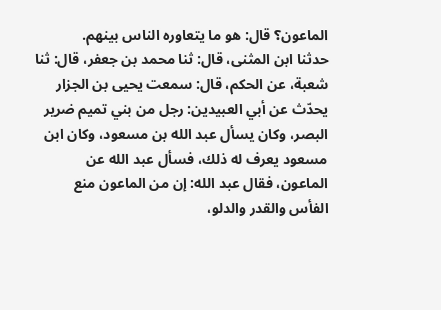الماعون؟ قال: هو ما يتعاوره الناس بينهم.
حدثنا ابن المثنى، قال: ثنا محمد بن جعفر، قال: ثنا شعبة، عن الحكم، قال: سمعت يحيى بن الجزار يحدّث عن أبي العبيدين: رجل من بني تميم ضرير البصر، وكان يسأل عبد الله بن مسعود، وكان ابن مسعود يعرف له ذلك، فسأل عبد الله عن الماعون، فقال عبد الله: إن من الماعون منع الفأس والقدر والدلو،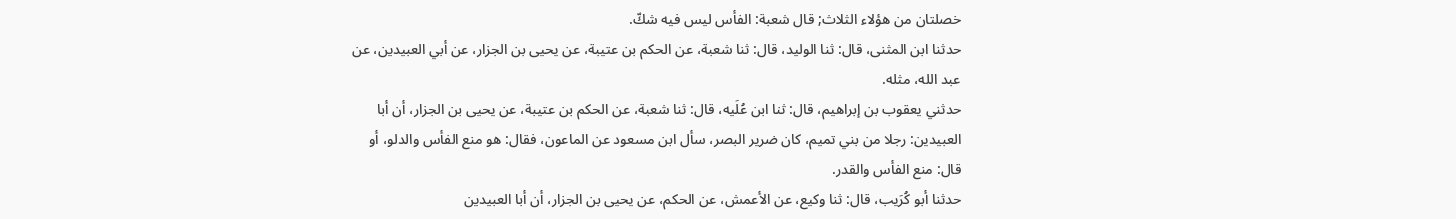خصلتان من هؤلاء الثلاث; قال شعبة: الفأس ليس فيه شكّ.
حدثنا ابن المثنى، قال: ثنا الوليد، قال: ثنا شعبة، عن الحكم بن عتيبة، عن يحيى بن الجزار، عن أبي العبيدين، عن عبد الله، مثله.
حدثني يعقوب بن إبراهيم، قال: ثنا ابن عُلَيه، قال: ثنا شعبة، عن الحكم بن عتيبة، عن يحيى بن الجزار، أن أبا العبيدين: رجلا من بني تميم، كان ضرير البصر، سأل ابن مسعود عن الماعون، فقال: هو منع الفأس والدلو، أو قال: منع الفأس والقدر.
حدثنا أبو كُرَيب، قال: ثنا وكيع، عن الأعمش، عن الحكم، عن يحيى بن الجزار، أن أبا العبيدين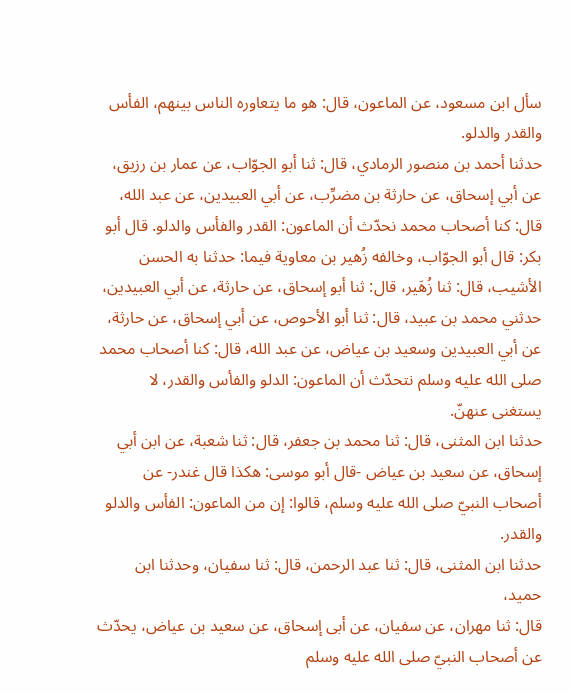سأل ابن مسعود، عن الماعون، قال: هو ما يتعاوره الناس بينهم، الفأس والقدر والدلو.
حدثنا أحمد بن منصور الرمادي، قال: ثنا أبو الجوّاب، عن عمار بن رزيق، عن أبي إسحاق، عن حارثة بن مضرِّب، عن أبي العبيدين، عن عبد الله، قال: كنا أصحاب محمد نحدّث أن الماعون: القدر والفأس والدلو. قال أبو بكر: قال أبو الجوّاب، وخالفه زُهير بن معاوية فيما: حدثنا به الحسن الأشيب، قال: ثنا زُهَير، قال: ثنا أبو إسحاق، عن حارثة، عن أبي العبيدين، حدثني محمد بن عبيد، قال: ثنا أبو الأحوص، عن أبي إسحاق، عن حارثة، عن أبي العبيدين وسعيد بن عياض، عن عبد الله، قال: كنا أصحاب محمد صلى الله عليه وسلم نتحدّث أن الماعون: الدلو والفأس والقدر، لا يستغنى عنهنّ.
حدثنا ابن المثنى، قال: ثنا محمد بن جعفر، قال: ثنا شعبة، عن ابن أبي إسحاق، عن سعيد بن عياض -قال أبو موسى: هكذا قال غندر- عن أصحاب النبيّ صلى الله عليه وسلم، قالوا: إن من الماعون: الفأس والدلو والقدر.
حدثنا ابن المثنى، قال: ثنا عبد الرحمن، قال: ثنا سفيان، وحدثنا ابن حميد،
قال: ثنا مهران، عن سفيان، عن أبى إسحاق، عن سعيد بن عياض، يحدّث عن أصحاب النبيّ صلى الله عليه وسلم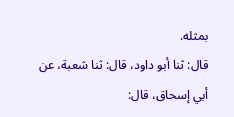بمثله.
قال: ثنا أبو داود، قال: ثنا شعبة، عن أبي إسحاق، قال: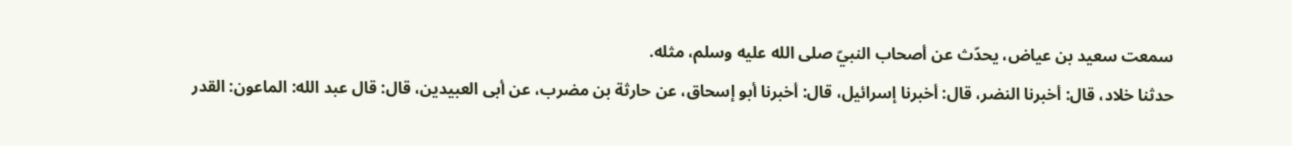سمعت سعيد بن عياض، يحدّث عن أصحاب النبيّ صلى الله عليه وسلم، مثله.
حدثنا خلاد، قال: أخبرنا النضر، قال: أخبرنا إسرائيل، قال: أخبرنا أبو إسحاق، عن حارثة بن مضرب، عن أبى العبيدين، قال: قال عبد الله: الماعون: القدر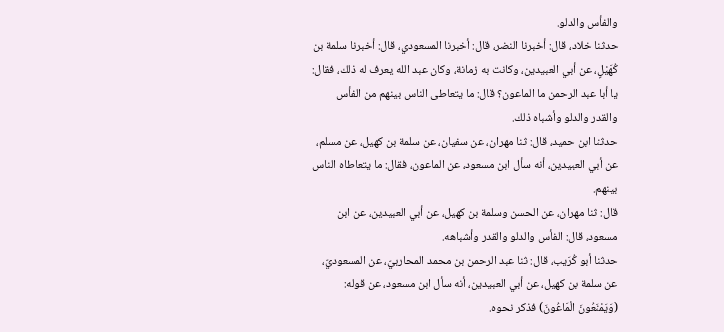والفأس والدلو.
حدثنا خلاد، قال: أخبرنا النضر، قال: أخبرنا المسعودي، قال: أخبرنا سلمة بن كُهَيْلٍ، عن أبي العبيدين، وكانت به زمانة، وكان عبد الله يعرف له ذلك، فقال: يا أبا عبد الرحمن ما الماعون؟ قال: ما يتعاطى الناس بينهم من الفأس والقدر والدلو وأشباه ذلك.
حدثنا ابن حميد، قال: ثنا مهران، عن سفيان، عن سلمة بن كهيل، عن مسلم، عن أبي العبيدين، أنه سأل ابن مسعود، عن الماعون، فقال: ما يتعاطاه الناس بينهم.
قال: ثنا مهران، عن الحسن وسلمة بن كهيل، عن أبي العبيدين، عن ابن مسعود، قال: الفأس والدلو والقدر وأشباهه.
حدثنا أبو كُرَيب، قال: ثنا عبد الرحمن بن محمد المحاربيّ، عن المسعوديّ، عن سلمة بن كهيل، عن أبي العبيدين، أنه سأل ابن مسعود، عن قوله: (وَيَمْنَعُونَ الْمَاعُونَ) فذكر نحوه.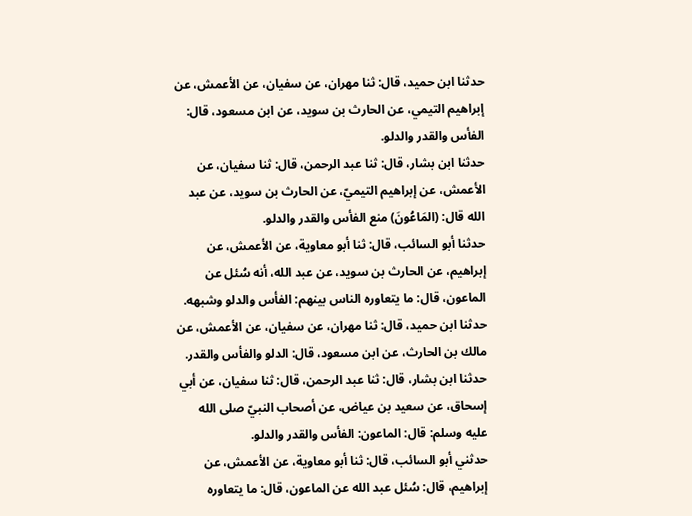حدثنا ابن حميد، قال: ثنا مهران، عن سفيان، عن الأعمش، عن إبراهيم التيمي، عن الحارث بن سويد، عن ابن مسعود، قال: الفأس والقدر والدلو.
حدثنا ابن بشار، قال: ثنا عبد الرحمن، قال: ثنا سفيان، عن الأعمش، عن إبراهيم التيميّ، عن الحارث بن سويد، عن عبد الله قال: (المَاعُونَ) منع الفأس والقدر والدلو.
حدثنا أبو السائب، قال: ثنا أبو معاوية، عن الأعمش، عن إبراهيم، عن الحارث بن سويد، عن عبد الله، أنه سُئل عن الماعون، قال: ما يتعاوره الناس بينهم: الفأس والدلو وشبهه.
حدثنا ابن حميد، قال: ثنا مهران، عن سفيان، عن الأعمش، عن مالك بن الحارث، عن ابن مسعود، قال: الدلو والفأس والقدر.
حدثنا ابن بشار، قال: ثنا عبد الرحمن، قال: ثنا سفيان، عن أبي إسحاق، عن سعيد بن عياض، عن أصحاب النبيّ صلى الله عليه وسلم: قال: الماعون: الفأس والقدر والدلو.
حدثني أبو السائب، قال: ثنا أبو معاوية، عن الأعمش، عن إبراهيم، قال: سُئل عبد الله عن الماعون، قال: ما يتعاوره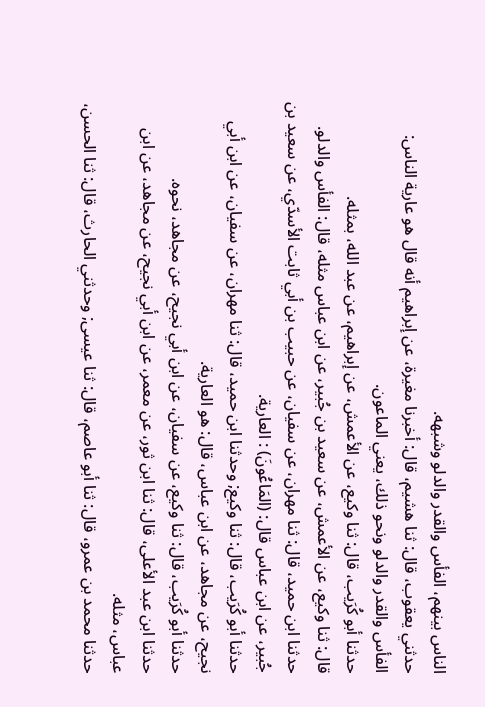الناس بينهم، الفأس والقدر والدلو وشبهه.
حدثني يعقوب، قال: ثنا هشيم، قال: أخبرنا مغيرة، عن إبراهيم أنه قال هو عارية الناس: الفأس والقدر والدلو ونحو ذلك، يعني الماعون.
حدثنا أبو كُرَيب، قال: ثنا وكيع، عن الأعمش، عن إبراهيم، عن عبد الله، بمثله.
قال: ثنا وكيع، عن الأعمش، عن سعيد بن جُبير، عن ابن عباس مثله، قال: الفأس والدلو.
حدثنا ابن حميد، قال: ثنا مهران، عن سفيان، عن حبيب بن أبي ثابت الأسدّي، عن سعيد بن جُبير، عن ابن عباس قال: (المَاعُونَ) : العارية.
حدثنا أبو كُرَيب، قال: ثنا وكيع; وحدثنا ابن حميد، قال: ثنا مهران، عن سفيان، عن ابن أبي نجيح، عن مجاهد، عن ابن عباس، قال: هو العارية.
حدثنا أبو كُرَيب، قال: ثنا وكيع، عن سفيان، عن ابن أبي نجيح، عن مجاهد، نحوه.
حدثنا ابن عبد الأعلى، قال: ثنا ابن ثور، عن معمر، عن ابن أبي نجيح، عن مجاهد، عن ابن عباس، مثله.
حدثنا محمد بن عمرو، قال: ثنا أبو عاصم، قال: ثنا عيسى; وحدثني الحارث، قال: ثنا الحسن،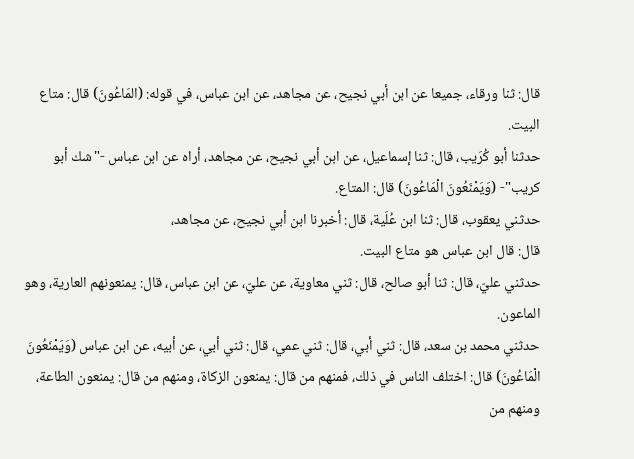قال: ثنا ورقاء، جميعا عن ابن أبي نجيح، عن مجاهد، عن ابن عباس، في قوله: (المَاعُونَ) قال: متاع البيت.
حدثنا أبو كُرَيب، قال: ثنا إسماعيل، عن ابن أبي نجيح، عن مجاهد، أراه عن ابن عباس -"شك أبو كريب"- (وَيَمْنَعُونَ الْمَاعُونَ) قال: المتاع.
حدثني يعقوب، قال: ثنا ابن عُلَية، قال: أخبرنا ابن أبي نجيح، عن مجاهد،
قال: قال ابن عباس هو متاع البيت.
حدثني عليّ، قال: ثنا أبو صالح، قال: ثني معاوية، عن عليّ، عن ابن عباس، قال: يمنعونهم العارية، وهو الماعون.
حدثني محمد بن سعد، قال: ثني أبي، قال: ثني عمي، قال: ثني أبي، عن أبيه، عن ابن عباس (وَيَمْنَعُونَ الْمَاعُونَ) قال: اختلف الناس في ذلك، فمنهم من قال: يمنعون الزكاة، ومنهم من قال: يمنعون الطاعة، ومنهم من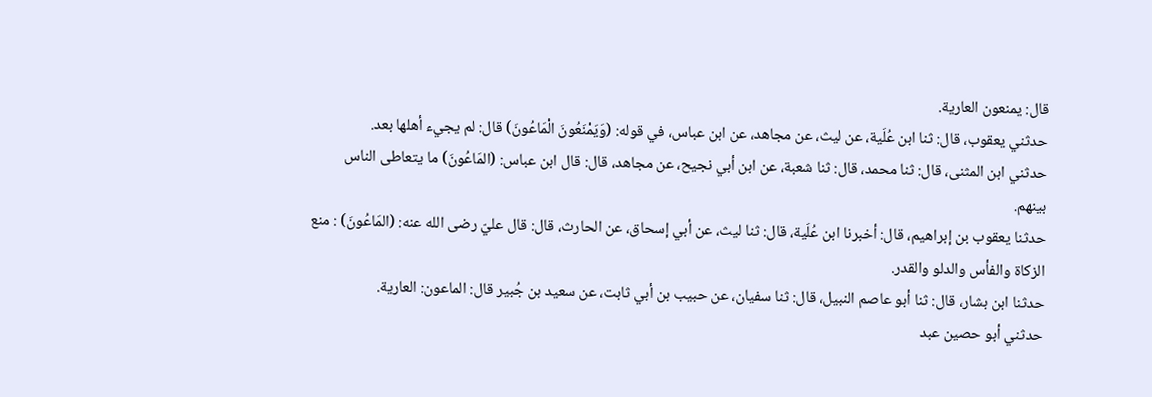قال: يمنعون العارية.
حدثني يعقوب، قال: ثنا ابن عُلَية، عن ليث، عن مجاهد، عن ابن عباس، في قوله: (وَيَمْنَعُونَ الْمَاعُونَ) قال: لم يجيء أهلها بعد.
حدثني ابن المثنى، قال: ثنا محمد، قال: ثنا شعبة، عن ابن أبي نجيح، عن مجاهد، قال: قال ابن عباس: (المَاعُونَ) ما يتعاطى الناس بينهم.
حدثنا يعقوب بن إبراهيم، قال: أخبرنا ابن عُلَية، قال: ثنا ليث، عن أبي إسحاق، عن الحارث، قال: قال عليّ رضى الله عنه: (المَاعُونَ) : منع الزكاة والفأس والدلو والقدر.
حدثنا ابن بشار، قال: ثنا أبو عاصم النبيل، قال: ثنا سفيان، عن حبيب بن أبي ثابت، عن سعيد بن جُبير قال: الماعون: العارية.
حدثني أبو حصين عبد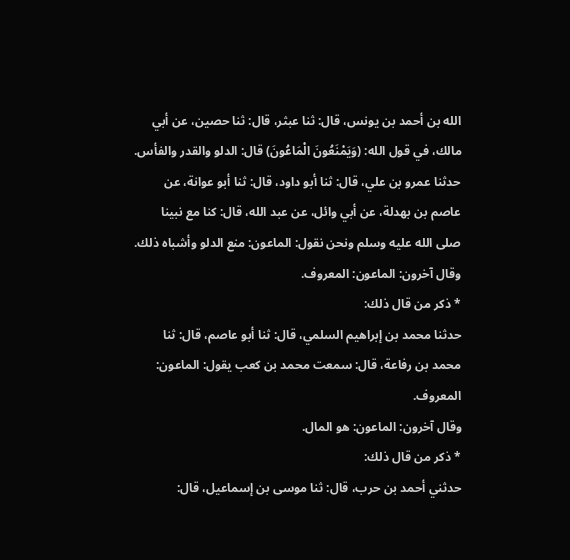الله بن أحمد بن يونس، قال: ثنا عبثر، قال: ثنا حصين، عن أبي مالك، في قول الله: (وَيَمْنَعُونَ الْمَاعُونَ) قال: الدلو والقدر والفأس.
حدثنا عمرو بن علي، قال: ثنا أبو داود، قال: ثنا أبو عوانة، عن عاصم بن بهدلة، عن أبي وائل، عن عبد الله، قال: كنا مع نبينا صلى الله عليه وسلم ونحن نقول: الماعون: منع الدلو وأشباه ذلك.
وقال آخرون: الماعون: المعروف.
* ذكر من قال ذلك:
حدثنا محمد بن إبراهيم السلمي، قال: ثنا أبو عاصم، قال: ثنا محمد بن رفاعة، قال: سمعت محمد بن كعب يقول: الماعون: المعروف.
وقال آخرون: الماعون: هو المال.
* ذكر من قال ذلك:
حدثني أحمد بن حرب، قال: ثنا موسى بن إسماعيل، قال: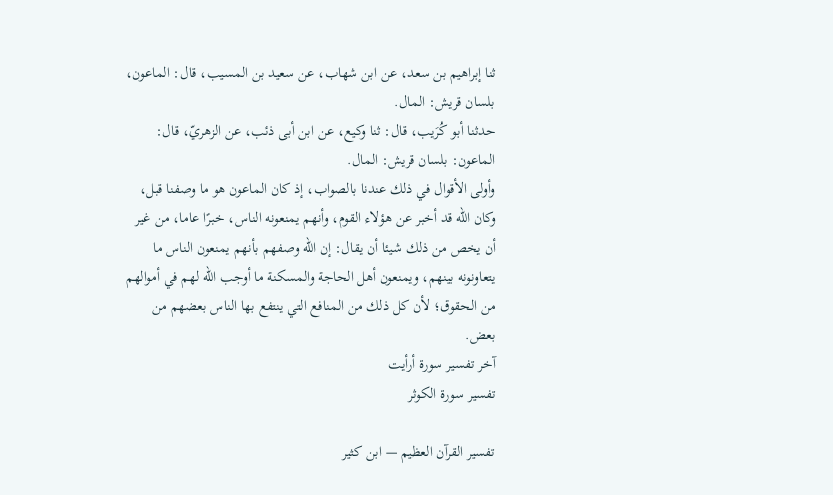ثنا إبراهيم بن سعد، عن ابن شهاب، عن سعيد بن المسيب، قال: الماعون، بلسان قريش: المال.
حدثنا أبو كُرَيب، قال: ثنا وكيع، عن ابن أبى ذئب، عن الزهريّ، قال: الماعون: بلسان قريش: المال.
وأولى الأقوال في ذلك عندنا بالصواب، إذ كان الماعون هو ما وصفنا قبل، وكان الله قد أخبر عن هؤلاء القوم، وأنهم يمنعونه الناس، خبرًا عاما، من غير أن يخص من ذلك شيئا أن يقال: إن الله وصفهم بأنهم يمنعون الناس ما يتعاونونه بينهم، ويمنعون أهل الحاجة والمسكنة ما أوجب الله لهم في أموالهم من الحقوق؛ لأن كل ذلك من المنافع التي ينتفع بها الناس بعضهم من بعض.
آخر تفسير سورة أرأيت
تفسير سورة الكوثر

تفسير القرآن العظيم — ابن كثير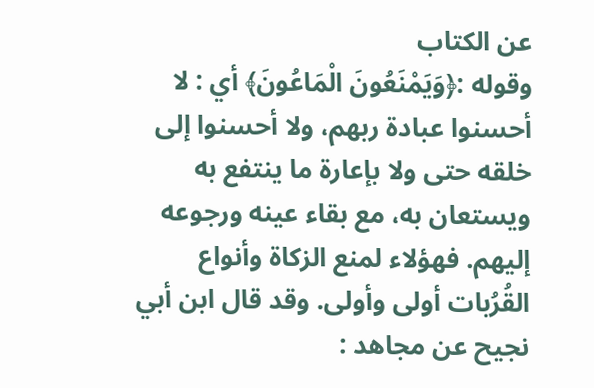عن الكتاب
وقوله :﴿وَيَمْنَعُونَ الْمَاعُونَ﴾ أي : لا أحسنوا عبادة ربهم، ولا أحسنوا إلى خلقه حتى ولا بإعارة ما ينتفع به ويستعان به، مع بقاء عينه ورجوعه إليهم. فهؤلاء لمنع الزكاة وأنواع القُرُبات أولى وأولى. وقد قال ابن أبي نجيح عن مجاهد :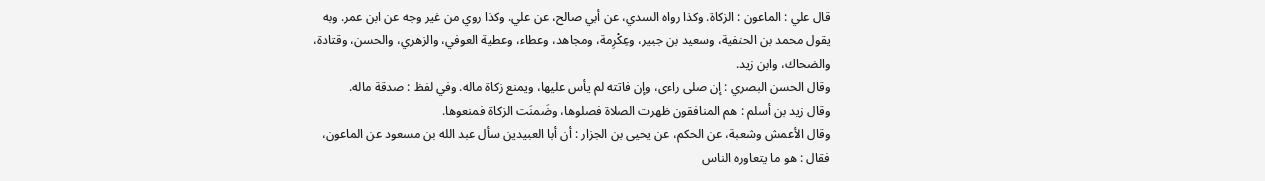قال علي : الماعون : الزكاة. وكذا رواه السدي، عن أبي صالح، عن علي. وكذا روي من غير وجه عن ابن عمر. وبه يقول محمد بن الحنفية، وسعيد بن جبير، وعِكْرِمة، ومجاهد، وعطاء، وعطية العوفي، والزهري، والحسن، وقتادة، والضحاك، وابن زيد.
وقال الحسن البصري : إن صلى راءى، وإن فاتته لم يأس عليها، ويمنع زكاة ماله. وفي لفظ : صدقة ماله.
وقال زيد بن أسلم : هم المنافقون ظهرت الصلاة فصلوها، وضَمنَت الزكاة فمنعوها.
وقال الأعمش وشعبة، عن الحكم، عن يحيى بن الجزار : أن أبا العبيدين سأل عبد الله بن مسعود عن الماعون، فقال : هو ما يتعاوره الناس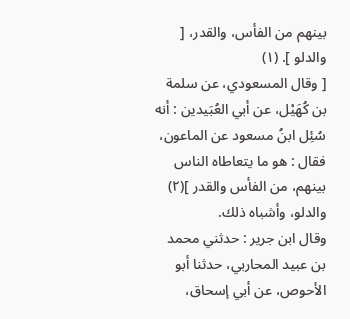بينهم من الفأس، والقدر، [ والدلو ]. (١)
[ وقال المسعودي، عن سلمة بن كُهَيْل، عن أبي العُبَيدين : أنه سُئِل ابنُ مسعود عن الماعون، فقال : هو ما يتعاطاه الناس بينهم، من الفأس والقدر ](٢) والدلو، وأشباه ذلك.
وقال ابن جرير : حدثني محمد بن عبيد المحاربي، حدثنا أبو الأحوص، عن أبي إسحاق،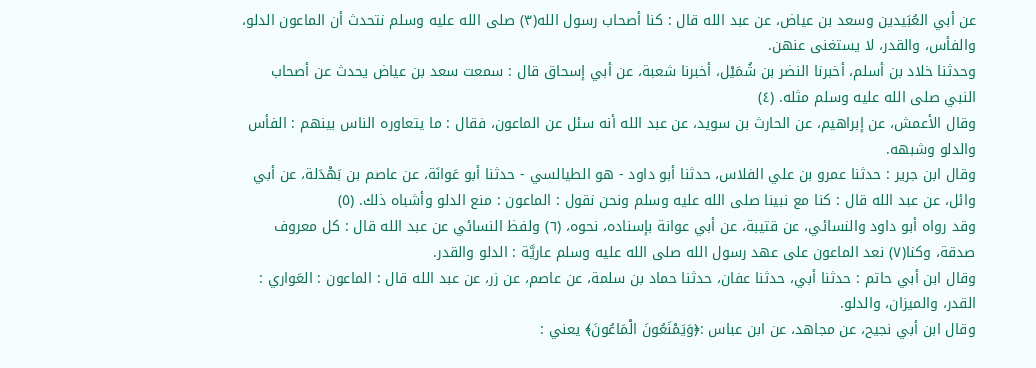عن أبي العُبَيدين وسعد بن عياض، عن عبد الله قال : كنا أصحاب رسول الله(٣) صلى الله عليه وسلم نتحدث أن الماعون الدلو، والفأس، والقدر، لا يستغنى عنهن.
وحدثنا خلاد بن أسلم، أخبرنا النضر بن شُمَيْل، أخبرنا شعبة، عن أبي إسحاق قال : سمعت سعد بن عياض يحدث عن أصحاب النبي صلى الله عليه وسلم مثله. (٤)
وقال الأعمش، عن إبراهيم، عن الحارث بن سويد، عن عبد الله أنه سئل عن الماعون، فقال : ما يتعاوره الناس بينهم : الفأس والدلو وشبهه.
وقال ابن جرير : حدثنا عمرو بن علي الفلاس، حدثنا أبو داود - هو الطيالسي - حدثنا أبو عَوانَة، عن عاصم بن بَهْدَلة، عن أبي وائل، عن عبد الله قال : كنا مع نبينا صلى الله عليه وسلم ونحن نقول : الماعون : منع الدلو وأشباه ذلك. (٥)
وقد رواه أبو داود والنسائي، عن قتيبة، عن أبي عوانة بإسناده، نحوه، (٦) ولفظ النسائي عن عبد الله قال : كل معروف صدقة، وكنا(٧) نعد الماعون على عهد رسول الله صلى الله عليه وسلم عاريَّة : الدلو والقدر.
وقال ابن أبي حاتم : حدثنا أبي، حدثنا عفان، حدثنا حماد بن سلمة، عن عاصم، عن زر، عن عبد الله قال : الماعون : العَواري : القدر، والميزان، والدلو.
وقال ابن أبي نجيح، عن مجاهد، عن ابن عباس :﴿وَيَمْنَعُونَ الْمَاعُونَ﴾ يعني :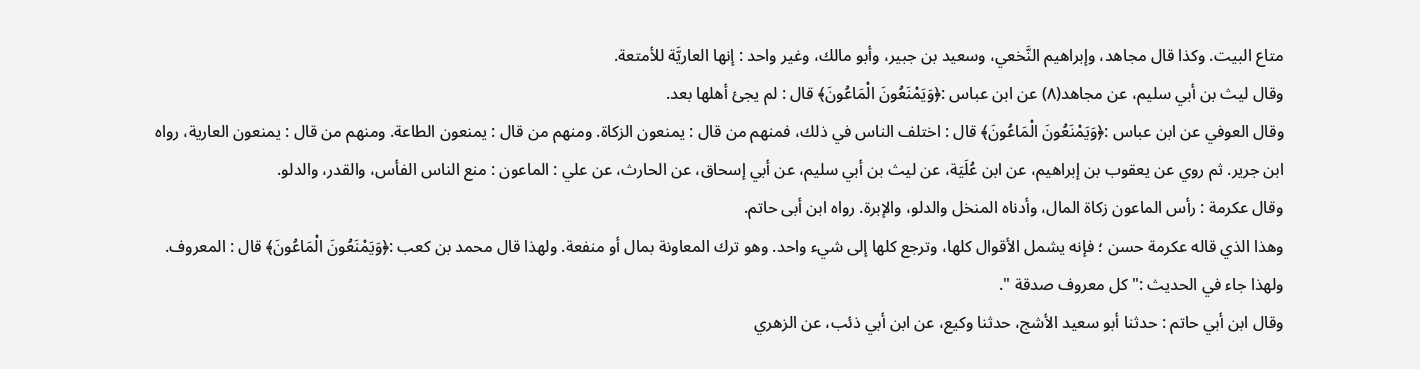متاع البيت. وكذا قال مجاهد، وإبراهيم النَّخعي، وسعيد بن جبير، وأبو مالك، وغير واحد : إنها العاريَّة للأمتعة.
وقال ليث بن أبي سليم، عن مجاهد(٨) عن ابن عباس :﴿وَيَمْنَعُونَ الْمَاعُونَ﴾ قال : لم يجئ أهلها بعد.
وقال العوفي عن ابن عباس :﴿وَيَمْنَعُونَ الْمَاعُونَ﴾ قال : اختلف الناس في ذلك، فمنهم من قال : يمنعون الزكاة. ومنهم من قال : يمنعون الطاعة. ومنهم من قال : يمنعون العارية، رواه ابن جرير. ثم روي عن يعقوب بن إبراهيم، عن ابن عُلَيَة، عن ليث بن أبي سليم، عن أبي إسحاق، عن الحارث، عن علي : الماعون : منع الناس الفأس، والقدر، والدلو.
وقال عكرمة : رأس الماعون زكاة المال، وأدناه المنخل والدلو، والإبرة. رواه ابن أبى حاتم.
وهذا الذي قاله عكرمة حسن ؛ فإنه يشمل الأقوال كلها، وترجع كلها إلى شيء واحد. وهو ترك المعاونة بمال أو منفعة. ولهذا قال محمد بن كعب :﴿وَيَمْنَعُونَ الْمَاعُونَ﴾ قال : المعروف. ولهذا جاء في الحديث :" كل معروف صدقة ".
وقال ابن أبي حاتم : حدثنا أبو سعيد الأشج، حدثنا وكيع، عن ابن أبي ذئب، عن الزهري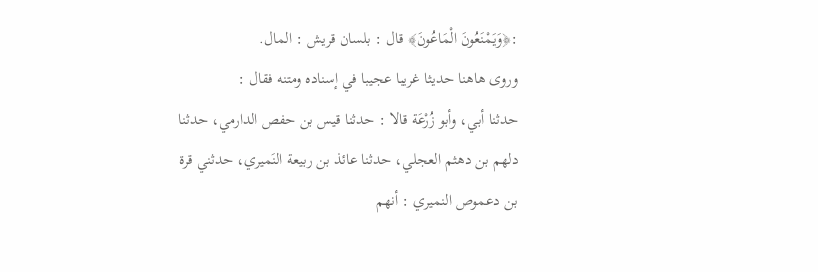:﴿وَيَمْنَعُونَ الْمَاعُونَ﴾ قال : بلسان قريش : المال.
وروى هاهنا حديثا غريبا عجيبا في إسناده ومتنه فقال :
حدثنا أبي، وأبو زُرْعَة قالا : حدثنا قيس بن حفص الدارمي، حدثنا دلهم بن دهثم العجلي، حدثنا عائذ بن ربيعة النَميري، حدثني قرة بن دعموص النميري : أنهم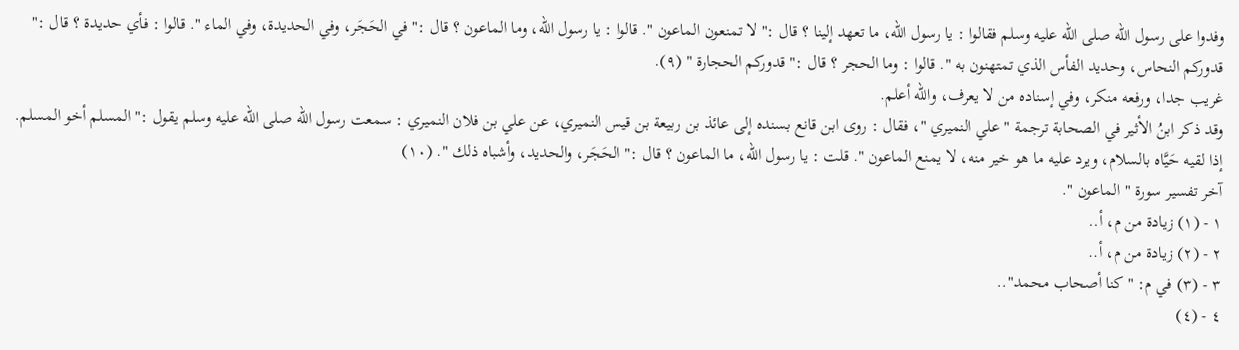وفدوا على رسول الله صلى الله عليه وسلم فقالوا : يا رسول الله، ما تعهد إلينا ؟ قال :" لا تمنعون الماعون ". قالوا : يا رسول الله، وما الماعون ؟ قال :" في الحَجَر، وفي الحديدة، وفي الماء ". قالوا : فأي حديدة ؟ قال :" قدوركم النحاس، وحديد الفأس الذي تمتهنون به ". قالوا : وما الحجر ؟ قال :" قدوركم الحجارة " (٩).
غريب جدا، ورفعه منكر، وفي إسناده من لا يعرف، والله أعلم.
وقد ذكر ابنُ الأثير في الصحابة ترجمة " علي النميري "، فقال : روى ابن قانع بسنده إلى عائذ بن ربيعة بن قيس النميري، عن علي بن فلان النميري : سمعت رسول الله صلى الله عليه وسلم يقول :" المسلم أخو المسلم. إذا لقيه حَيَّاه بالسلام، ويرد عليه ما هو خير منه، لا يمنع الماعون ". قلت : يا رسول الله، ما الماعون ؟ قال :" الحَجَر، والحديد، وأشباه ذلك ". (١٠)
آخر تفسير سورة " الماعون ".
١ - (١) زيادة من م، أ..
٢ - (٢) زيادة من م، أ..
٣ - (٣) في م: "كنا أصحاب محمد"..
٤ - (٤)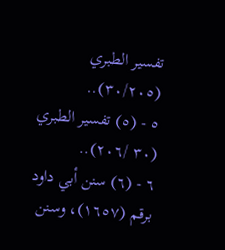تفسير الطبري (٣٠/٢٠٥)..
٥ - (٥) تفسير الطبري (٣٠ /٢٠٦)..
٦ - (٦) سنن أبي داود برقم (١٦٥٧)، وسنن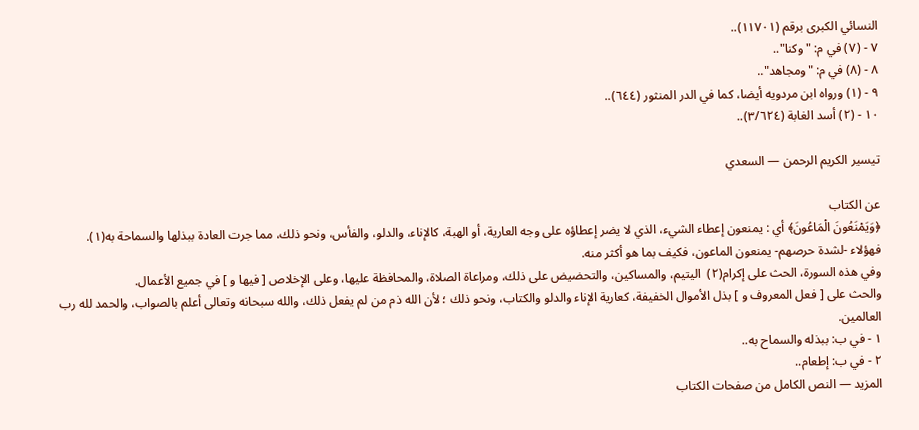النسائي الكبرى برقم (١١٧٠١)..
٧ - (٧) في م: "وكنا"..
٨ - (٨) في م: "ومجاهد"..
٩ - (١) ورواه ابن مردويه أيضا، كما في الدر المنثور (٦٤٤)..
١٠ - (٢) أسد الغابة (٣/٦٢٤)..

تيسير الكريم الرحمن — السعدي

عن الكتاب
﴿وَيَمْنَعُونَ الْمَاعُونَ﴾ أي : يمنعون إعطاء الشيء، الذي لا يضر إعطاؤه على وجه العارية، أو الهبة، كالإناء، والدلو، والفأس، ونحو ذلك، مما جرت العادة ببذلها والسماحة به(١).
فهؤلاء -لشدة حرصهم- يمنعون الماعون، فكيف بما هو أكثر منه.
وفي هذه السورة، الحث على إكرام(٢)  اليتيم، والمساكين، والتحضيض على ذلك، ومراعاة الصلاة، والمحافظة عليها، وعلى الإخلاص [ فيها و ] في جميع الأعمال.
والحث على [ فعل المعروف و ] بذل الأموال الخفيفة، كعارية الإناء والدلو والكتاب، ونحو ذلك ؛ لأن الله ذم من لم يفعل ذلك، والله سبحانه وتعالى أعلم بالصواب، والحمد لله رب العالمين.
١ - في ب: ببذله والسماح به..
٢ - في ب: إطعام..
المزيد — النص الكامل من صفحات الكتاب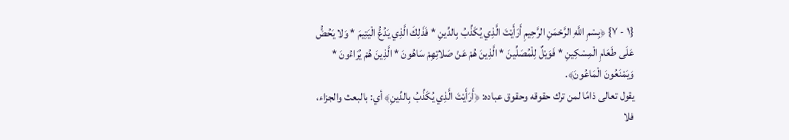{١ - ٧} ﴿بِسْمِ اللَّهِ الرَّحْمَنِ الرَّحِيمِ أَرَأَيْتَ الَّذِي يُكَذِّبُ بِالدِّينِ * فَذَلِكَ الَّذِي يَدُعُّ الْيَتِيمَ * وَلا يَحُضُّ عَلَى طَعَامِ الْمِسْكِينِ * فَوَيْلٌ لِلْمُصَلِّينَ * الَّذِينَ هُمْ عَنْ صَلاتِهِمْ سَاهُونَ * الَّذِينَ هُمْ يُرَاءُونَ * وَيَمْنَعُونَ الْمَاعُونَ﴾.
يقول تعالى ذامًا لمن ترك حقوقه وحقوق عباده: ﴿أَرَأَيْتَ الَّذِي يُكَذِّبُ بِالدِّينِ﴾ أي: بالبعث والجزاء، فلا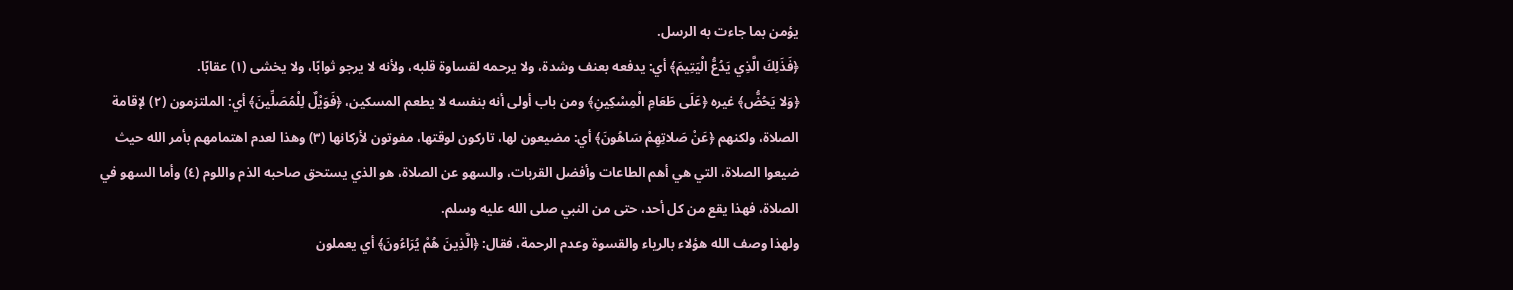يؤمن بما جاءت به الرسل.
﴿فَذَلِكَ الَّذِي يَدُعُّ الْيَتِيمَ﴾ أي: يدفعه بعنف وشدة، ولا يرحمه لقساوة قلبه، ولأنه لا يرجو ثوابًا، ولا يخشى (١) عقابًا.
﴿وَلا يَحُضُّ﴾ غيره ﴿عَلَى طَعَامِ الْمِسْكِينِ﴾ ومن باب أولى أنه بنفسه لا يطعم المسكين، ﴿فَوَيْلٌ لِلْمُصَلِّينَ﴾ أي: الملتزمون (٢) لإقامة الصلاة، ولكنهم ﴿عَنْ صَلاتِهِمْ سَاهُونَ﴾ أي: مضيعون لها، تاركون لوقتها، مفوتون لأركانها (٣) وهذا لعدم اهتمامهم بأمر الله حيث ضيعوا الصلاة، التي هي أهم الطاعات وأفضل القربات، والسهو عن الصلاة، هو الذي يستحق صاحبه الذم واللوم (٤) وأما السهو في الصلاة، فهذا يقع من كل أحد، حتى من النبي صلى الله عليه وسلم.
ولهذا وصف الله هؤلاء بالرياء والقسوة وعدم الرحمة، فقال: ﴿الَّذِينَ هُمْ يُرَاءُونَ﴾ أي يعملون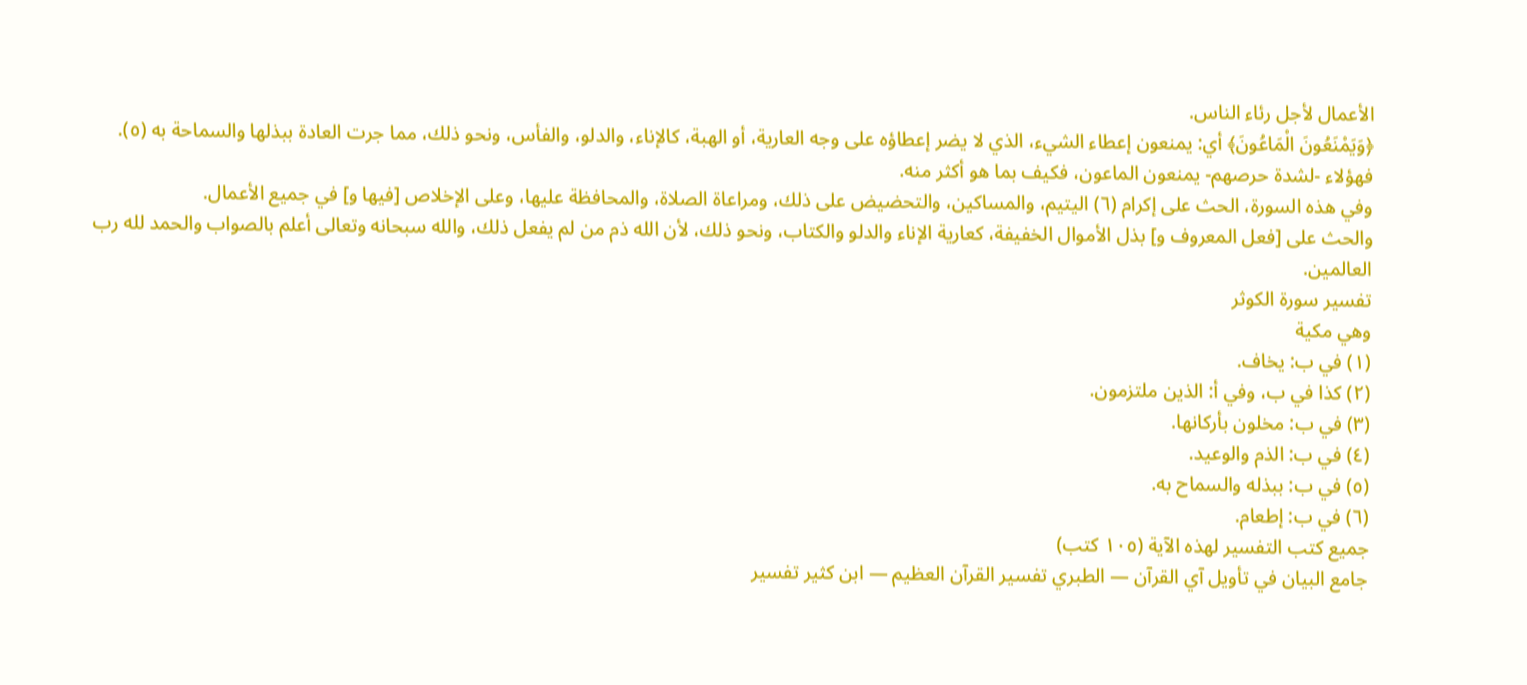الأعمال لأجل رئاء الناس.
﴿وَيَمْنَعُونَ الْمَاعُونَ﴾ أي: يمنعون إعطاء الشيء، الذي لا يضر إعطاؤه على وجه العارية، أو الهبة، كالإناء، والدلو، والفأس، ونحو ذلك، مما جرت العادة ببذلها والسماحة به (٥).
فهؤلاء -لشدة حرصهم- يمنعون الماعون، فكيف بما هو أكثر منه.
وفي هذه السورة، الحث على إكرام (٦) اليتيم، والمساكين، والتحضيض على ذلك، ومراعاة الصلاة، والمحافظة عليها، وعلى الإخلاص [فيها و] في جميع الأعمال.
والحث على [فعل المعروف و] بذل الأموال الخفيفة، كعارية الإناء والدلو والكتاب، ونحو ذلك، لأن الله ذم من لم يفعل ذلك، والله سبحانه وتعالى أعلم بالصواب والحمد لله رب العالمين.
تفسير سورة الكوثر
وهي مكية
(١) في ب: يخاف.
(٢) كذا في ب، وفي أ: الذين ملتزمون.
(٣) في ب: مخلون بأركانها.
(٤) في ب: الذم والوعيد.
(٥) في ب: ببذله والسماح به.
(٦) في ب: إطعام.
جميع كتب التفسير لهذه الآية (١٠٥ كتب)
جامع البيان في تأويل آي القرآن — الطبري تفسير القرآن العظيم — ابن كثير تفسير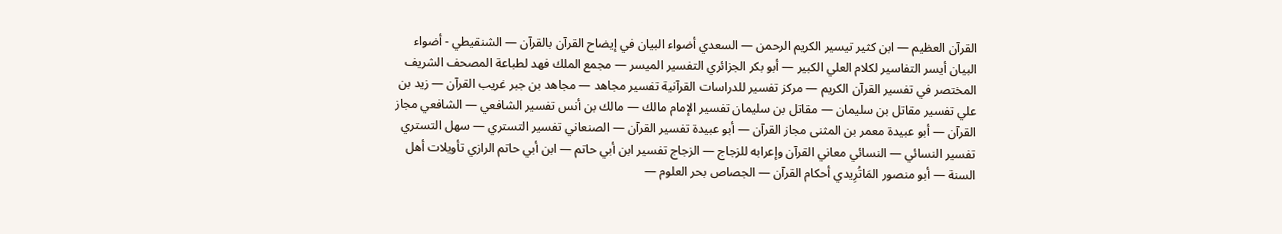القرآن العظيم — ابن كثير تيسير الكريم الرحمن — السعدي أضواء البيان في إيضاح القرآن بالقرآن — الشنقيطي - أضواء البيان أيسر التفاسير لكلام العلي الكبير — أبو بكر الجزائري التفسير الميسر — مجمع الملك فهد لطباعة المصحف الشريف المختصر في تفسير القرآن الكريم — مركز تفسير للدراسات القرآنية تفسير مجاهد — مجاهد بن جبر غريب القرآن — زيد بن علي تفسير مقاتل بن سليمان — مقاتل بن سليمان تفسير الإمام مالك — مالك بن أنس تفسير الشافعي — الشافعي مجاز القرآن — أبو عبيدة معمر بن المثنى مجاز القرآن — أبو عبيدة تفسير القرآن — الصنعاني تفسير التستري — سهل التستري تفسير النسائي — النسائي معاني القرآن وإعرابه للزجاج — الزجاج تفسير ابن أبي حاتم — ابن أبي حاتم الرازي تأويلات أهل السنة — أبو منصور المَاتُرِيدي أحكام القرآن — الجصاص بحر العلوم —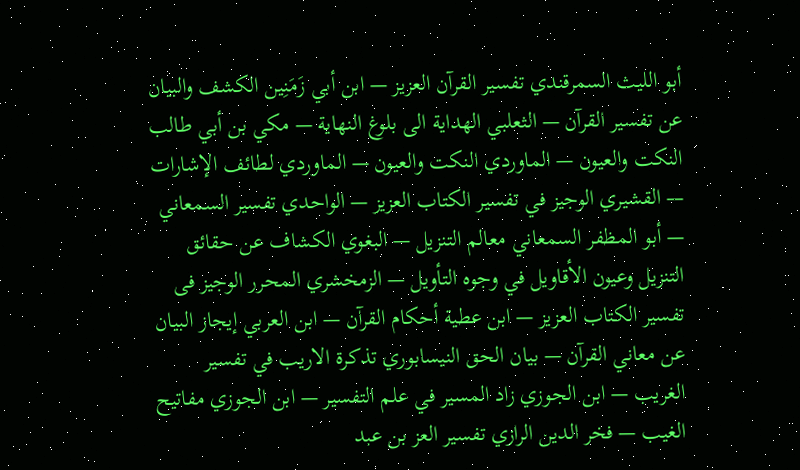أبو الليث السمرقندي تفسير القرآن العزيز — ابن أبي زَمَنِين الكشف والبيان عن تفسير القرآن — الثعلبي الهداية الى بلوغ النهاية — مكي بن أبي طالب النكت والعيون — الماوردي النكت والعيون — الماوردي لطائف الإشارات — القشيري الوجيز في تفسير الكتاب العزيز — الواحدي تفسير السمعاني — أبو المظفر السمعاني معالم التنزيل — البغوي الكشاف عن حقائق التنزيل وعيون الأقاويل في وجوه التأويل — الزمخشري المحرر الوجيز فى تفسير الكتاب العزيز — ابن عطية أحكام القرآن — ابن العربي إيجاز البيان عن معاني القرآن — بيان الحق النيسابوري تذكرة الاريب في تفسير الغريب — ابن الجوزي زاد المسير في علم التفسير — ابن الجوزي مفاتيح الغيب — فخر الدين الرازي تفسير العز بن عبد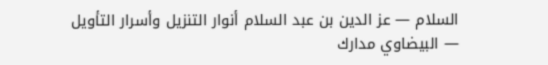السلام — عز الدين بن عبد السلام أنوار التنزيل وأسرار التأويل — البيضاوي مدارك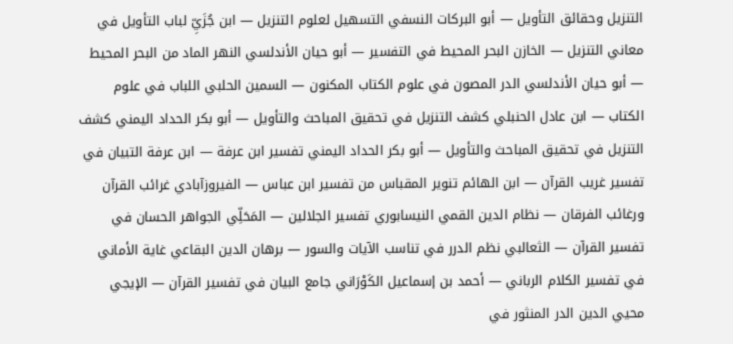التنزيل وحقائق التأويل — أبو البركات النسفي التسهيل لعلوم التنزيل — ابن جُزَيِّ لباب التأويل في معاني التنزيل — الخازن البحر المحيط في التفسير — أبو حيان الأندلسي النهر الماد من البحر المحيط — أبو حيان الأندلسي الدر المصون في علوم الكتاب المكنون — السمين الحلبي اللباب في علوم الكتاب — ابن عادل الحنبلي كشف التنزيل في تحقيق المباحث والتأويل — أبو بكر الحداد اليمني كشف التنزيل في تحقيق المباحث والتأويل — أبو بكر الحداد اليمني تفسير ابن عرفة — ابن عرفة التبيان في تفسير غريب القرآن — ابن الهائم تنوير المقباس من تفسير ابن عباس — الفيروزآبادي غرائب القرآن ورغائب الفرقان — نظام الدين القمي النيسابوري تفسير الجلالين — المَحَلِّي الجواهر الحسان في تفسير القرآن — الثعالبي نظم الدرر في تناسب الآيات والسور — برهان الدين البقاعي غاية الأماني في تفسير الكلام الرباني — أحمد بن إسماعيل الكَوْرَاني جامع البيان في تفسير القرآن — الإيجي محيي الدين الدر المنثور في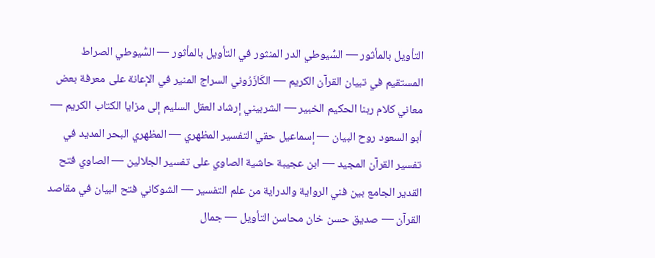التأويل بالمأثور — السُّيوطي الدر المنثور في التأويل بالمأثور — السُّيوطي الصراط المستقيم في تبيان القرآن الكريم — الكَازَرُوني السراج المنير في الإعانة على معرفة بعض معاني كلام ربنا الحكيم الخبير — الشربيني إرشاد العقل السليم إلى مزايا الكتاب الكريم — أبو السعود روح البيان — إسماعيل حقي التفسير المظهري — المظهري البحر المديد في تفسير القرآن المجيد — ابن عجيبة حاشية الصاوي على تفسير الجلالين — الصاوي فتح القدير الجامع بين فني الرواية والدراية من علم التفسير — الشوكاني فتح البيان في مقاصد القرآن — صديق حسن خان محاسن التأويل — جمال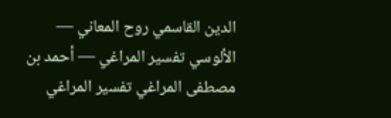الدين القاسمي روح المعاني — الألوسي تفسير المراغي — أحمد بن مصطفى المراغي تفسير المراغي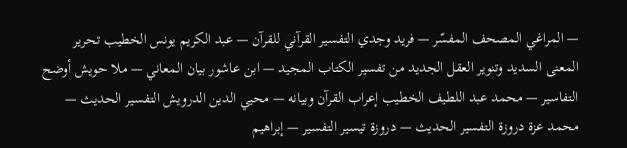— المراغي المصحف المفسّر — فريد وجدي التفسير القرآني للقرآن — عبد الكريم يونس الخطيب تحرير المعنى السديد وتنوير العقل الجديد من تفسير الكتاب المجيد — ابن عاشور بيان المعاني — ملا حويش أوضح التفاسير — محمد عبد اللطيف الخطيب إعراب القرآن وبيانه — محيي الدين الدرويش التفسير الحديث — محمد عزة دروزة التفسير الحديث — دروزة تيسير التفسير — إبراهيم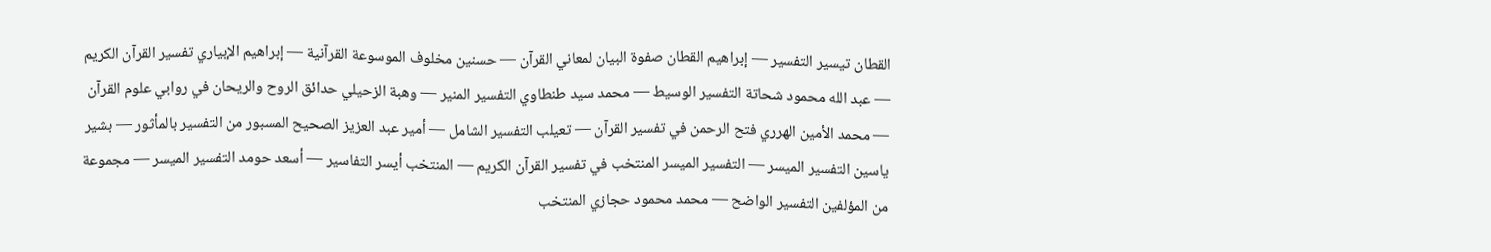القطان تيسير التفسير — إبراهيم القطان صفوة البيان لمعاني القرآن — حسنين مخلوف الموسوعة القرآنية — إبراهيم الإبياري تفسير القرآن الكريم — عبد الله محمود شحاتة التفسير الوسيط — محمد سيد طنطاوي التفسير المنير — وهبة الزحيلي حدائق الروح والريحان في روابي علوم القرآن — محمد الأمين الهرري فتح الرحمن في تفسير القرآن — تعيلب التفسير الشامل — أمير عبد العزيز الصحيح المسبور من التفسير بالمأثور — بشير ياسين التفسير الميسر — التفسير الميسر المنتخب في تفسير القرآن الكريم — المنتخب أيسر التفاسير — أسعد حومد التفسير الميسر — مجموعة من المؤلفين التفسير الواضح — محمد محمود حجازي المنتخب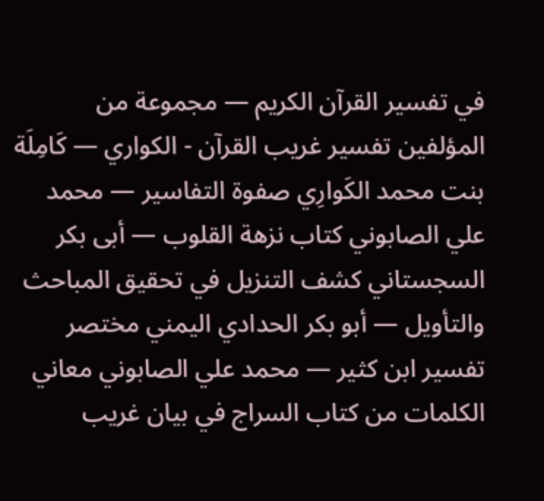في تفسير القرآن الكريم — مجموعة من المؤلفين تفسير غريب القرآن - الكواري — كَامِلَة بنت محمد الكَوارِي صفوة التفاسير — محمد علي الصابوني كتاب نزهة القلوب — أبى بكر السجستاني كشف التنزيل في تحقيق المباحث والتأويل — أبو بكر الحدادي اليمني مختصر تفسير ابن كثير — محمد علي الصابوني معاني الكلمات من كتاب السراج في بيان غريب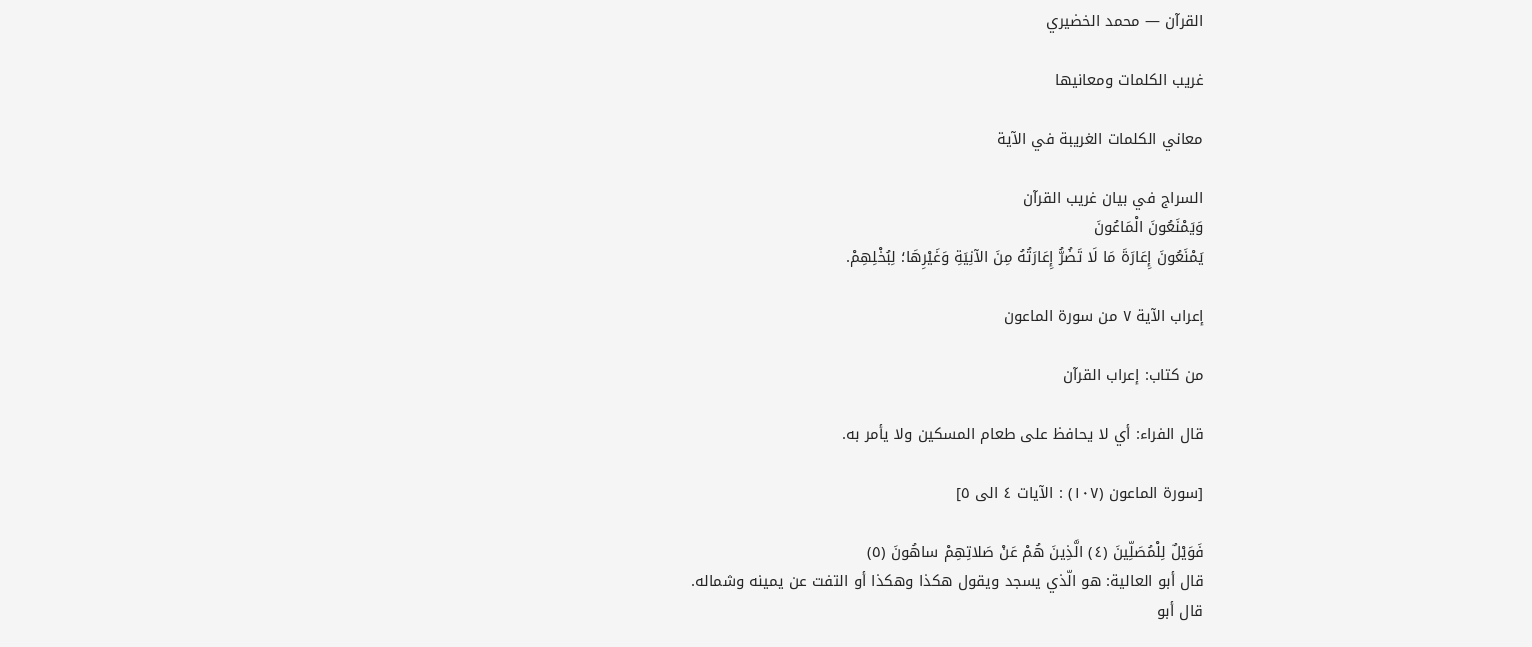القرآن — محمد الخضيري

غريب الكلمات ومعانيها

معاني الكلمات الغريبة في الآية

السراج في بيان غريب القرآن
وَيَمْنَعُونَ الْمَاعُونَ
يَمْنَعُونَ إِعَارَةَ مَا لَا تَضُرُّ إِعَارَتُهُ مِنَ الآنِيَةِ وَغَيْرِهَا؛ لِبُخْلِهِمْ.

إعراب الآية ٧ من سورة الماعون

من كتاب: إعراب القرآن

قال الفراء: أي لا يحافظ على طعام المسكين ولا يأمر به.

[سورة الماعون (١٠٧) : الآيات ٤ الى ٥]

فَوَيْلٌ لِلْمُصَلِّينَ (٤) الَّذِينَ هُمْ عَنْ صَلاتِهِمْ ساهُونَ (٥)
قال أبو العالية: هو الّذي يسجد ويقول هكذا وهكذا أو التفت عن يمينه وشماله.
قال أبو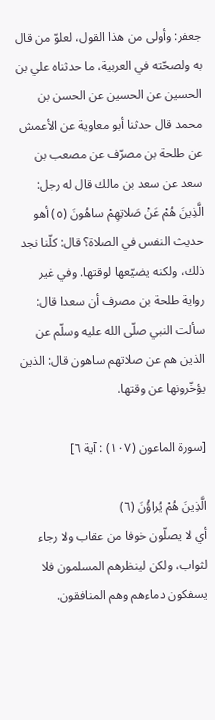جعفر: وأولى من هذا القول، لعلوّ من قال به ولصحّته في العربية، ما حدثناه علي بن الحسين عن الحسين عن الحسن بن محمد قال حدثنا أبو معاوية عن الأعمش عن طلحة بن مصرّف عن مصعب بن سعد عن سعد بن مالك قال له رجل: الَّذِينَ هُمْ عَنْ صَلاتِهِمْ ساهُونَ (٥) أهو حديث النفس في الصلاة؟ قال: كلّنا نجد ذلك، ولكنه يضيّعها لوقتها. وفي غير رواية طلحة بن مصرف أن سعدا قال: سألت النبي صلّى الله عليه وسلّم عن الذين هم عن صلاتهم ساهون قال: الذين يؤخّرونها عن وقتها.

[سورة الماعون (١٠٧) : آية ٦]

الَّذِينَ هُمْ يُراؤُنَ (٦)
أي لا يصلّون خوفا من عقاب ولا رجاء لثواب، ولكن لينظرهم المسلمون فلا يسفكون دماءهم وهم المنافقون.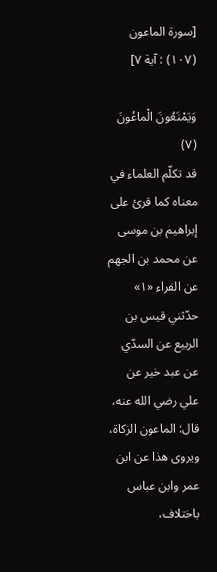[سورة الماعون (١٠٧) : آية ٧]

وَيَمْنَعُونَ الْماعُونَ (٧)
قد تكلّم العلماء في معناه كما قرئ على إبراهيم بن موسى عن محمد بن الجهم عن الفراء «١» حدّثني قيس بن الربيع عن السدّي عن عبد خير عن علي رضي الله عنه، قال: الماعون الزكاة، ويروى هذا عن ابن عمر وابن عباس باختلاف،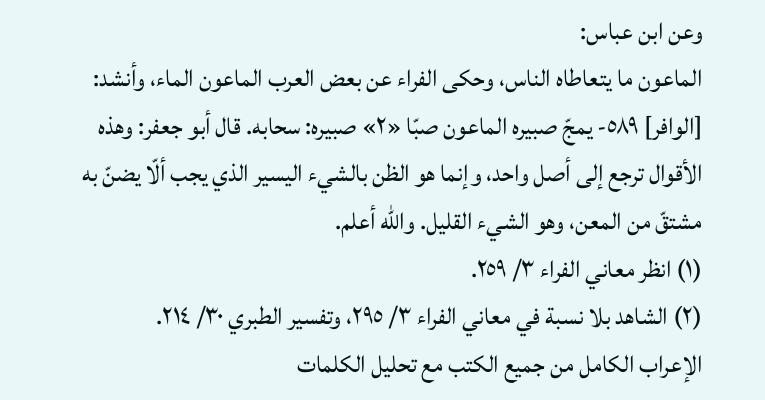وعن ابن عباس:
الماعون ما يتعاطاه الناس، وحكى الفراء عن بعض العرب الماعون الماء، وأنشد:
[الوافر] ٥٨٩- يمجّ صبيره الماعون صبّا «٢» صبيره: سحابه. قال أبو جعفر: وهذه الأقوال ترجع إلى أصل واحد، وإنما هو الظن بالشيء اليسير الذي يجب ألّا يضنّ به مشتقّ من المعن، وهو الشيء القليل. والله أعلم.
(١) انظر معاني الفراء ٣/ ٢٥٩.
(٢) الشاهد بلا نسبة في معاني الفراء ٣/ ٢٩٥، وتفسير الطبري ٣٠/ ٢١٤.
الإعراب الكامل من جميع الكتب مع تحليل الكلمات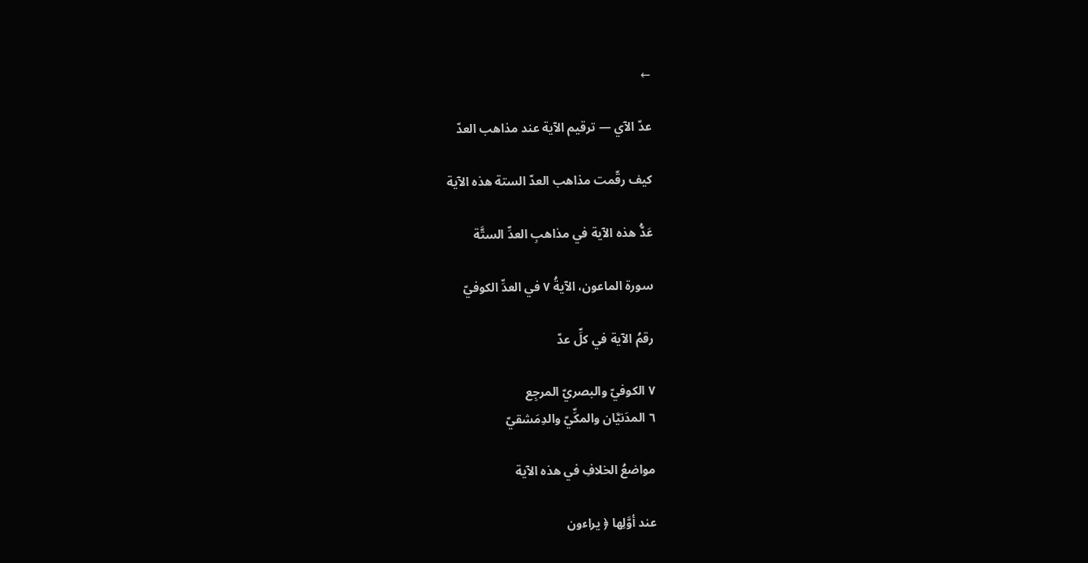←

عدّ الآي — ترقيم الآية عند مذاهب العدّ

كيف رقّمت مذاهب العدّ الستة هذه الآية

عَدُّ هذه الآية في مذاهبِ العدِّ الستَّة

سورة الماعون، الآيةُ ٧ في العدِّ الكوفيّ

رقمُ الآية في كلِّ عدّ

٧ الكوفيّ والبصريّ المرجِع
٦ المدَنيَّان والمكِّيّ والدِمَشقيّ

مواضعُ الخلافِ في هذه الآية

عند أوَّلِها ﴿ يراءون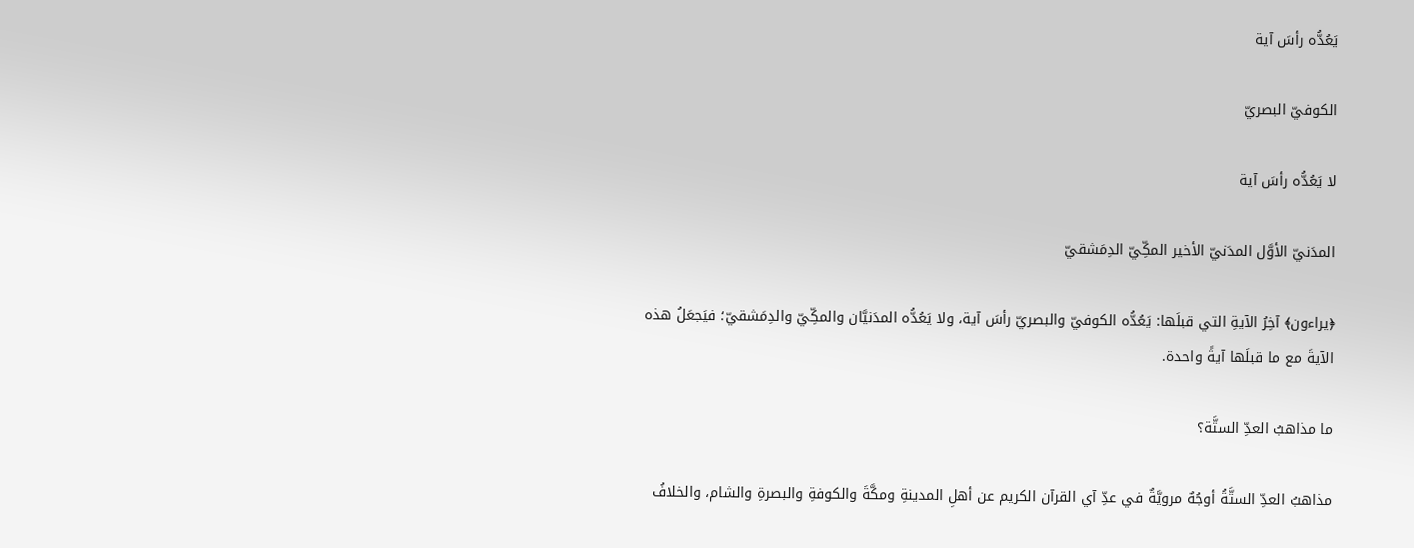يَعُدُّه رأسَ آية

الكوفيّ البصريّ

لا يَعُدُّه رأسَ آية

المدَنيّ الأوَّل المدَنيّ الأخير المكِّيّ الدِمَشقيّ

﴿يراءون﴾ آخِرُ الآيةِ التي قبلَها: يَعُدُّه الكوفيّ والبصريّ رأسَ آية، ولا يَعُدُّه المدَنيَّان والمكِّيّ والدِمَشقيّ؛ فيَجعَلُ هذه الآيةَ مع ما قبلَها آيةً واحدة.

ما مذاهبُ العدِّ الستَّة؟

مذاهبُ العدِّ الستَّةُ أوجُهٌ مرويَّةٌ في عدِّ آي القرآن الكريم عن أهلِ المدينةِ ومكَّةَ والكوفةِ والبصرةِ والشام، والخلافُ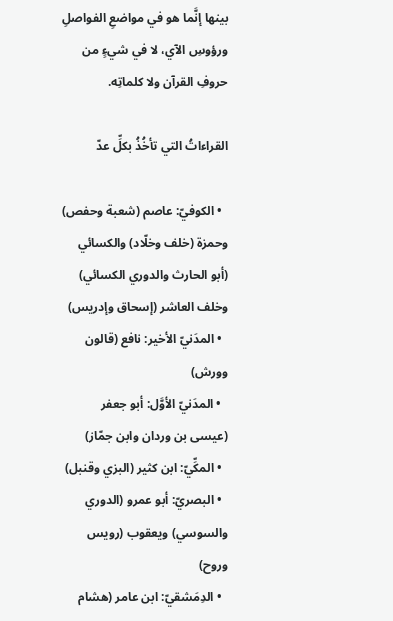بينها إنَّما هو في مواضعِ الفواصلِ ورؤوسِ الآي، لا في شيءٍ من حروفِ القرآن ولا كلماتِه.

القراءاتُ التي تأخُذُ بكلِّ عدّ

  • الكوفيّ: عاصم (شعبة وحفص) وحمزة (خلف وخلّاد) والكسائي (أبو الحارث والدوري الكسائي) وخلف العاشر (إسحاق وإدريس)
  • المدَنيّ الأخير: نافع (قالون وورش)
  • المدَنيّ الأوَّل: أبو جعفر (عيسى بن وردان وابن جمّاز)
  • المكِّيّ: ابن كثير (البزي وقنبل)
  • البصريّ: أبو عمرو (الدوري والسوسي) ويعقوب (رويس وروح)
  • الدِمَشقيّ: ابن عامر (هشام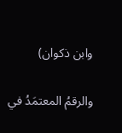وابن ذكوان)

والرقمُ المعتمَدُ في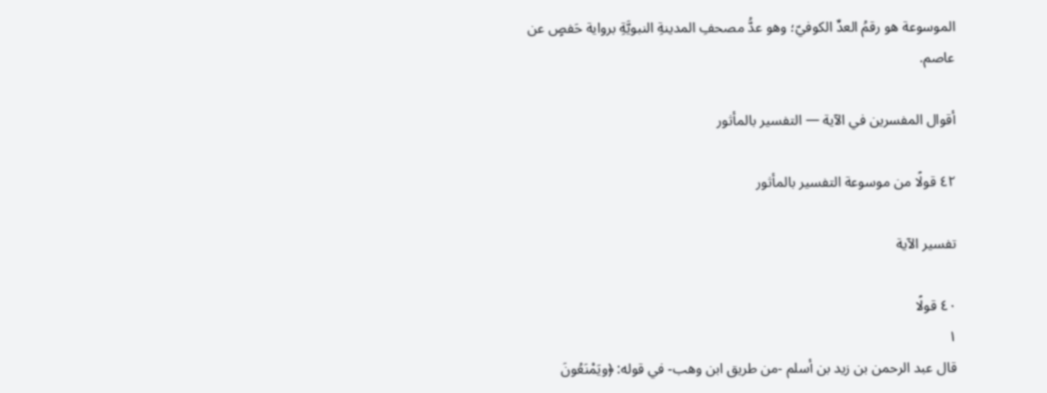الموسوعة هو رقمُ العدِّ الكوفيّ؛ وهو عدُّ مصحفِ المدينةِ النبويَّةِ برواية حَفصٍ عن عاصم.

أقوال المفسرين في الآية — التفسير بالمأثور

٤٢ قولًا من موسوعة التفسير بالمأثور

تفسير الآية

٤٠ قولًا
١
قال عبد الرحمن بن زيد بن أسلم -من طريق ابن وهب- في قوله: ﴿ويَمْنَعُونَ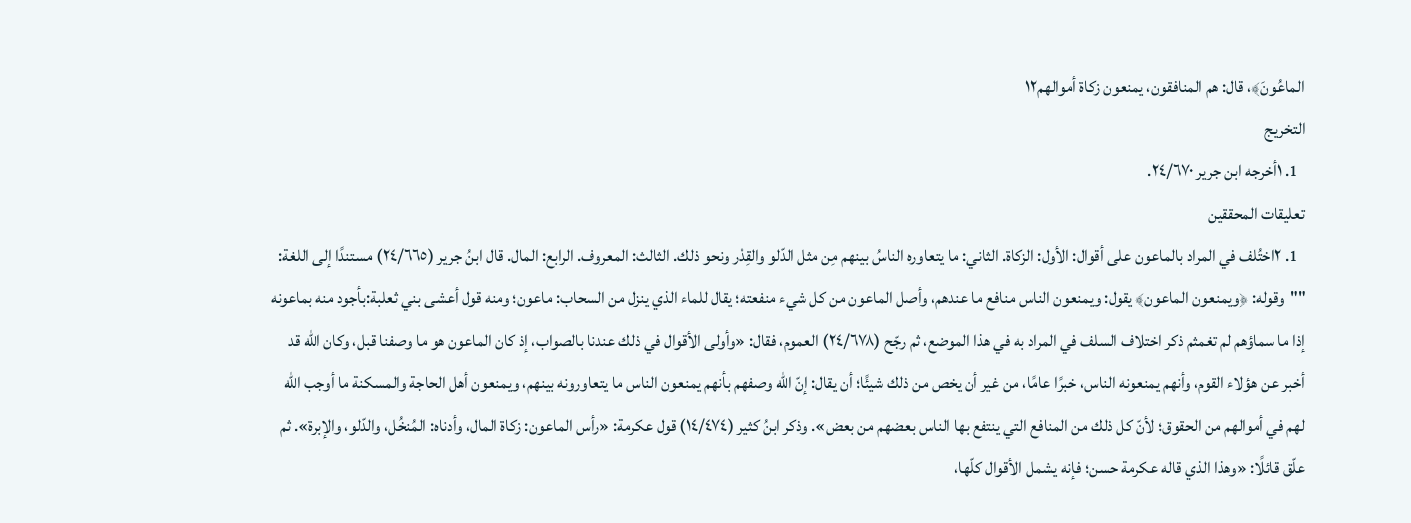الماعُونَ﴾، قال: هم المنافقون، يمنعون زكاة أموالهم١٢
التخريج
  1. ١أخرجه ابن جرير ٢٤/٦٧٠.
تعليقات المحققين
  1. ٢اختُلف في المراد بالماعون على أقوال: الأول: الزكاة. الثاني: ما يتعاوره الناسُ بينهم مِن مثل الدّلو والقِدْر ونحو ذلك. الثالث: المعروف. الرابع: المال. قال ابنُ جرير (٢٤/٦٦٥) مستندًا إلى اللغة: ""وقوله: ﴿ويمنعون الماعون﴾ يقول: ويمنعون الناس منافع ما عندهم، وأصل الماعون من كل شيء منفعته؛ يقال للماء الذي ينزل من السحاب: ماعون؛ ومنه قول أعشى بني ثعلبة:بأجود منه بماعونه إذا ما سماؤهم لم تغمثم ذكر اختلاف السلف في المراد به في هذا الموضع، ثم رجّح (٢٤/٦٧٨) العموم، فقال: «وأولى الأقوال في ذلك عندنا بالصواب، إذ كان الماعون هو ما وصفنا قبل، وكان الله قد أخبر عن هؤلاء القوم، وأنهم يمنعونه الناس، خبرًا عامًا، من غير أن يخص من ذلك شيئًا؛ أن يقال: إنّ الله وصفهم بأنهم يمنعون الناس ما يتعاورونه بينهم، ويمنعون أهل الحاجة والمسكنة ما أوجب الله لهم في أموالهم من الحقوق؛ لأنّ كل ذلك من المنافع التي ينتفع بها الناس بعضهم من بعض». وذكر ابنُ كثير (١٤/٤٧٤) قول عكرمة: «رأس الماعون: زكاة المال، وأدناه: المُنخُل، والدّلو، والإبرة». ثم علّق قائلًا: «وهذا الذي قاله عكرمة حسن؛ فإنه يشمل الأقوال كلّها،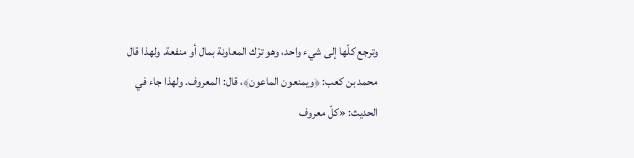وترجع كلّها إلى شيء واحد، وهو ترْك المعاونة بمال أو منفعة. ولهذا قال محمد بن كعب: ﴿ويمنعون الماعون﴾، قال: المعروف. ولهذا جاء في الحديث: «كلّ معروف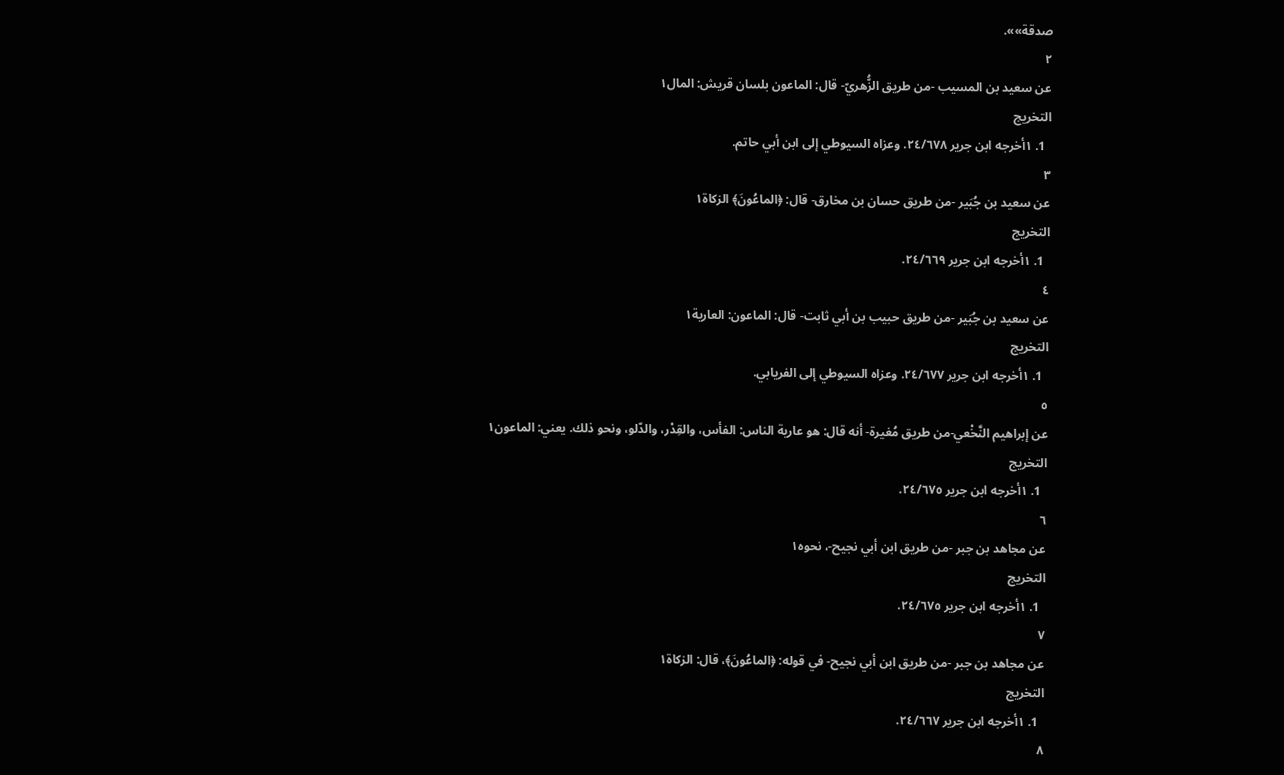صدقة»».
٢
عن سعيد بن المسيب -من طريق الزُّهريّ- قال: الماعون بلسان قريش: المال١
التخريج
  1. ١أخرجه ابن جرير ٢٤/٦٧٨. وعزاه السيوطي إلى ابن أبي حاتم.
٣
عن سعيد بن جُبَير -من طريق حسان بن مخارق- قال: ﴿الماعُونَ﴾ الزكاة١
التخريج
  1. ١أخرجه ابن جرير ٢٤/٦٦٩.
٤
عن سعيد بن جُبَير -من طريق حبيب بن أبي ثابت- قال: الماعون: العارية١
التخريج
  1. ١أخرجه ابن جرير ٢٤/٦٧٧. وعزاه السيوطي إلى الفريابي.
٥
عن إبراهيم النَّخْعي-من طريق مُغيرة- أنه قال: هو عارية الناس: الفأس، والقِدْر، والدّلو، ونحو ذلك. يعني: الماعون١
التخريج
  1. ١أخرجه ابن جرير ٢٤/٦٧٥.
٦
عن مجاهد بن جبر -من طريق ابن أبي نجيح-، نحوه١
التخريج
  1. ١أخرجه ابن جرير ٢٤/٦٧٥.
٧
عن مجاهد بن جبر -من طريق ابن أبي نجيح- في قوله: ﴿الماعُونَ﴾، قال: الزكاة١
التخريج
  1. ١أخرجه ابن جرير ٢٤/٦٦٧.
٨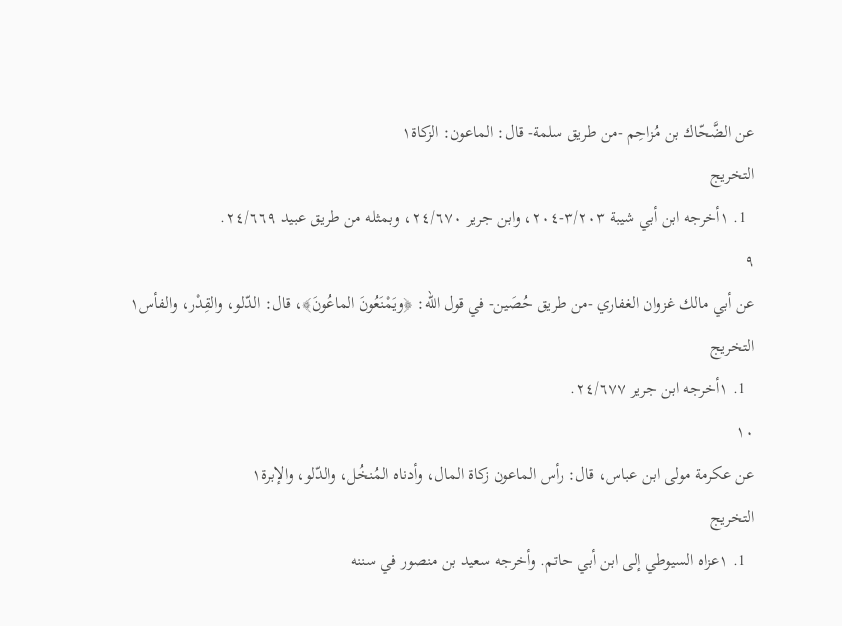عن الضَّحّاك بن مُزاحِم -من طريق سلمة- قال: الماعون: الزكاة١
التخريج
  1. ١أخرجه ابن أبي شيبة ٣/٢٠٣-٢٠٤، وابن جرير ٢٤/٦٧٠، وبمثله من طريق عبيد ٢٤/٦٦٩.
٩
عن أبي مالك غزوان الغفاري -من طريق حُصَين- في قول الله: ﴿ويَمْنَعُونَ الماعُونَ﴾، قال: الدّلو، والقِدْر، والفأس١
التخريج
  1. ١أخرجه ابن جرير ٢٤/٦٧٧.
١٠
عن عكرمة مولى ابن عباس، قال: رأس الماعون زكاة المال، وأدناه المُنخُل، والدّلو، والإبرة١
التخريج
  1. ١عزاه السيوطي إلى ابن أبي حاتم. وأخرجه سعيد بن منصور في سننه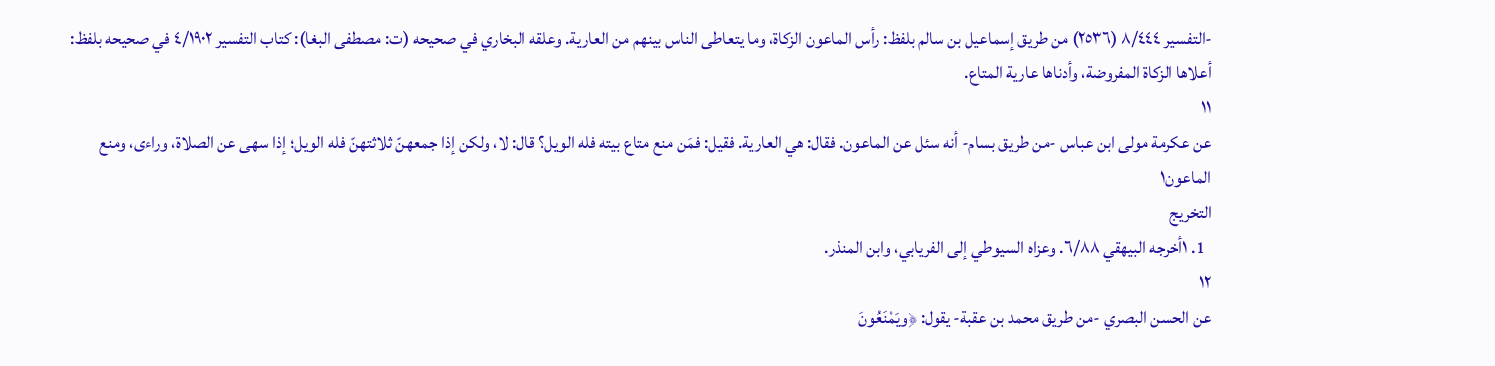-التفسير ٨/٤٤٤ (٢٥٣٦) من طريق إسماعيل بن سالم بلفظ: رأس الماعون الزكاة، وما يتعاطى الناس بينهم من العارية. وعلقه البخاري في صحيحه (ت: مصطفى البغا): كتاب التفسير ٤/١٩٠٢ في صحيحه بلفظ: أعلاها الزكاة المفروضة، وأدناها عارية المتاع.
١١
عن عكرمة مولى ابن عباس -من طريق بسام- أنه سئل عن الماعون. فقال: هي العارية. فقيل: فمَن منع متاع بيته فله الويل؟ قال: لا، ولكن إذا جمعهنّ ثلاثتهنّ فله الويل؛ إذا سهى عن الصلاة، وراءى، ومنع الماعون١
التخريج
  1. ١أخرجه البيهقي ٦/٨٨. وعزاه السيوطي إلى الفريابي، وابن المنذر.
١٢
عن الحسن البصري -من طريق محمد بن عقبة- يقول: ﴿ويَمْنَعُونَ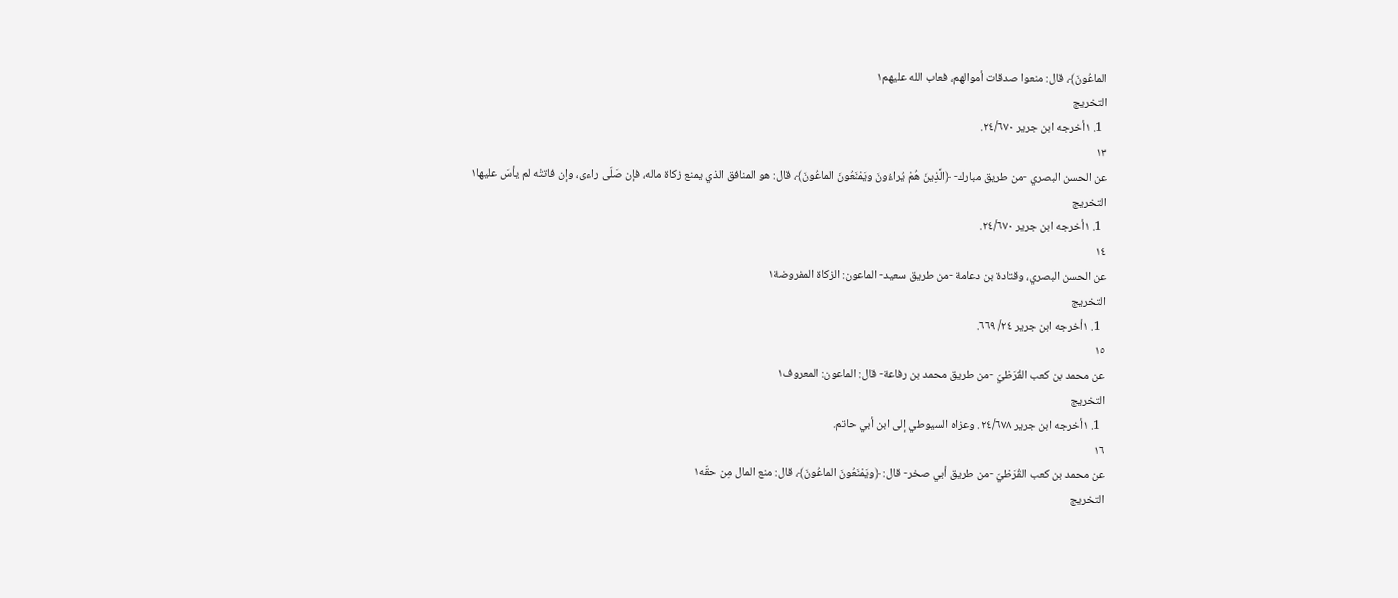الماعُونَ﴾، قال: منعوا صدقات أموالهم، فعاب الله عليهم١
التخريج
  1. ١أخرجه ابن جرير ٢٤/٦٧٠.
١٣
عن الحسن البصري -من طريق مبارك- ﴿الَّذِينَ هُمْ يُراءُونَ ويَمْنَعُونَ الماعُونَ﴾، قال: هو المنافق الذي يمنع زكاة ماله، فإن صَلّى راءى، وإن فاتتْه لم يأسَ عليها١
التخريج
  1. ١أخرجه ابن جرير ٢٤/٦٧٠.
١٤
عن الحسن البصري، وقتادة بن دعامة -من طريق سعيد- الماعون: الزكاة المفروضة١
التخريج
  1. ١أخرجه ابن جرير ٢٤/ ٦٦٩.
١٥
عن محمد بن كعب القُرَظيّ -من طريق محمد بن رفاعة- قال: الماعون: المعروف١
التخريج
  1. ١أخرجه ابن جرير ٢٤/٦٧٨. وعزاه السيوطي إلى ابن أبي حاتم.
١٦
عن محمد بن كعب القُرَظيّ -من طريق أبي صخر- قال: ﴿ويَمْنَعُونَ الماعُونَ﴾، قال: منع المال مِن حقّه١
التخريج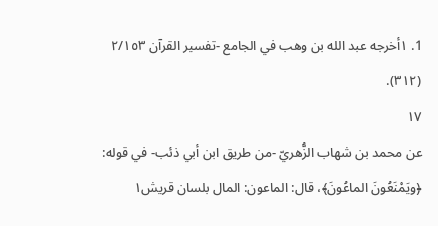1. ١أخرجه عبد الله بن وهب في الجامع -تفسير القرآن ٢/١٥٣ (٣١٢).
١٧
عن محمد بن شهاب الزُّهريّ -من طريق ابن أبي ذئب- في قوله: ﴿ويَمْنَعُونَ الماعُونَ﴾، قال: الماعون: المال بلسان قريش١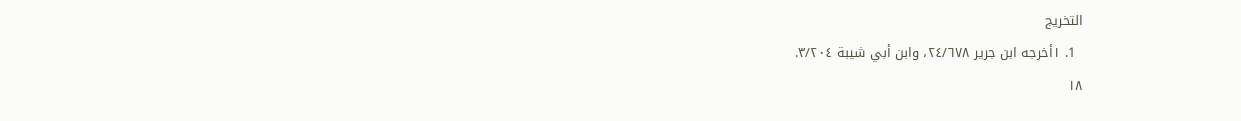التخريج
  1. ١أخرجه ابن جرير ٢٤/٦٧٨، وابن أبي شيبة ٣/٢٠٤.
١٨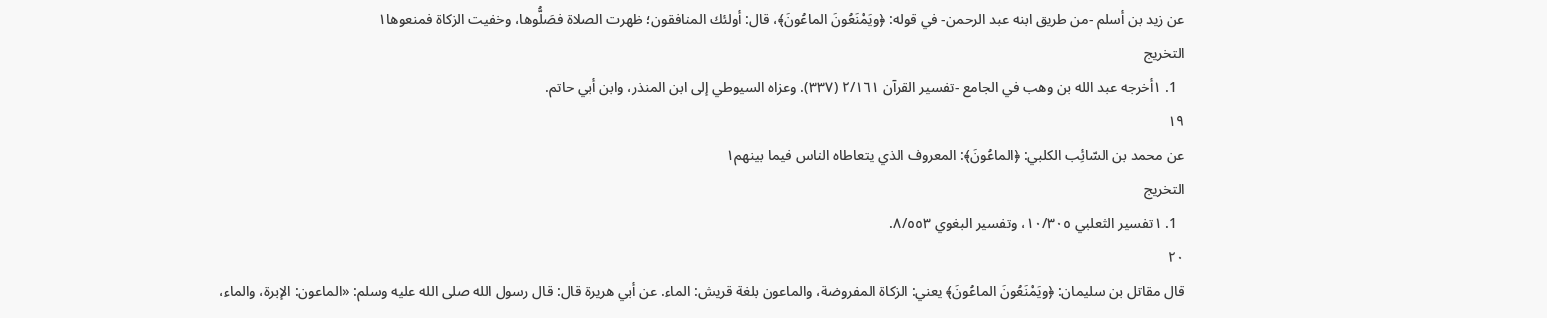عن زيد بن أسلم -من طريق ابنه عبد الرحمن- في قوله: ﴿ويَمْنَعُونَ الماعُونَ﴾، قال: أولئك المنافقون؛ ظهرت الصلاة فصَلُّوها، وخفيت الزكاة فمنعوها١
التخريج
  1. ١أخرجه عبد الله بن وهب في الجامع -تفسير القرآن ٢/١٦١ (٣٣٧). وعزاه السيوطي إلى ابن المنذر، وابن أبي حاتم.
١٩
عن محمد بن السّائِب الكلبي: ﴿الماعُونَ﴾: المعروف الذي يتعاطاه الناس فيما بينهم١
التخريج
  1. ١تفسير الثعلبي ١٠/٣٠٥، وتفسير البغوي ٨/٥٥٣.
٢٠
قال مقاتل بن سليمان: ﴿ويَمْنَعُونَ الماعُونَ﴾ يعني: الزكاة المفروضة، والماعون بلغة قريش: الماء. عن أبي هريرة قال: قال رسول الله صلى الله عليه وسلم: «الماعون: الإبرة، والماء،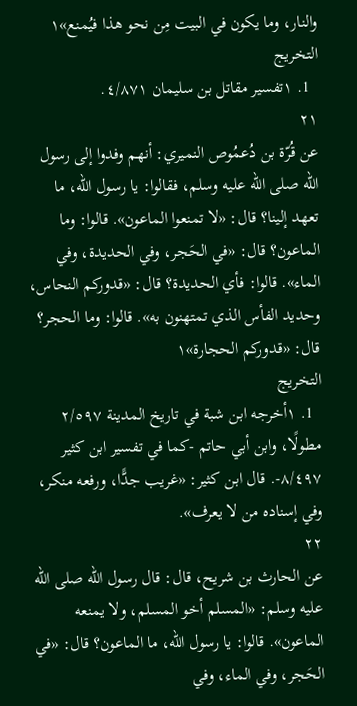والنار، وما يكون في البيت مِن نحو هذا فيُمنع»١
التخريج
  1. ١تفسير مقاتل بن سليمان ٤/٨٧١.
٢١
عن قُرّة بن دُعمُوص النميري: أنهم وفدوا إلى رسول الله صلى الله عليه وسلم، فقالوا: يا رسول الله، ما تعهد إلينا؟ قال: «لا تمنعوا الماعون». قالوا: وما الماعون؟ قال: «في الحَجر، وفي الحديدة، وفي الماء». قالوا: فأي الحديدة؟ قال: «قدوركم النحاس، وحديد الفأس الذي تمتهنون به». قالوا: وما الحجر؟ قال: «قدوركم الحجارة»١
التخريج
  1. ١أخرجه ابن شبة في تاريخ المدينة ٢/٥٩٧ مطولًا، وابن أبي حاتم -كما في تفسير ابن كثير ٨/٤٩٧-. قال ابن كثير: «غريب جدًّا، ورفعه منكر، وفي إسناده من لا يعرف».
٢٢
عن الحارث بن شريح، قال: قال رسول الله صلى الله عليه وسلم: «المسلم أخو المسلم، ولا يمنعه الماعون». قالوا: يا رسول الله، ما الماعون؟ قال: «في الحَجر، وفي الماء، وفي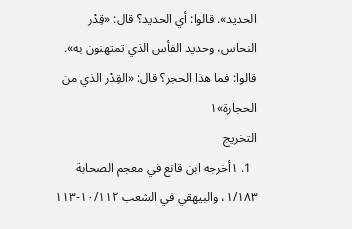الحديد». قالوا: أي الحديد؟ قال: «قِدْر النحاس، وحديد الفأس الذي تمتهنون به». قالوا: فما هذا الحجر؟ قال: «القِدْر الذي من الحجارة»١
التخريج
  1. ١أخرجه ابن قانع في معجم الصحابة ١/١٨٣، والبيهقي في الشعب ١٠/١١٢-١١٣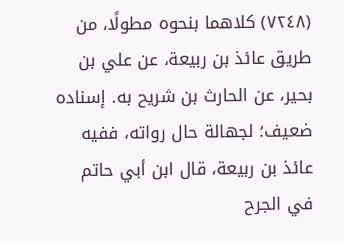(٧٢٤٨) كلاهما بنحوه مطولًا، من طريق عائذ بن ربيعة، عن علي بن بحير، عن الحارث بن شريح به. إسناده ضعيف؛ لجهالة حال رواته، ففيه عائذ بن ربيعة، قال ابن أبي حاتم في الجرح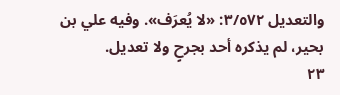والتعديل ٣/٥٧٢: «لا يُعرَف». وفيه علي بن بحير، لم يذكره أحد بجرحٍ ولا تعديل.
٢٣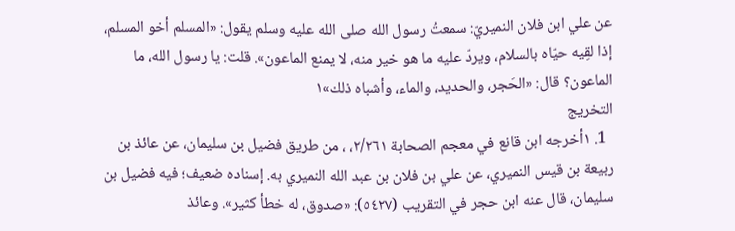عن علي ابن فلان النميريّ: سمعتُ رسول الله صلى الله عليه وسلم يقول: «المسلم أخو المسلم، إذا لقِيه حيّاه بالسلام، ويردّ عليه ما هو خير منه، لا يمنع الماعون». قلت: يا رسول الله، ما الماعون؟ قال: «الحَجر، والحديد، والماء، وأشباه ذلك»١
التخريج
  1. ١أخرجه ابن قانع في معجم الصحابة ٢/٢٦١، ، من طريق فضيل بن سليمان، عن عائذ بن ربيعة بن قيس النميري، عن علي بن فلان بن عبد الله النميري به. إسناده ضعيف؛ فيه فضيل بن سليمان، قال عنه ابن حجر في التقريب (٥٤٢٧): «صدوق، له خطأ كثير». وعائذ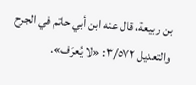بن ربيعة، قال عنه ابن أبي حاتم في الجرح والتعديل ٣/٥٧٢: «لا يُعرَف».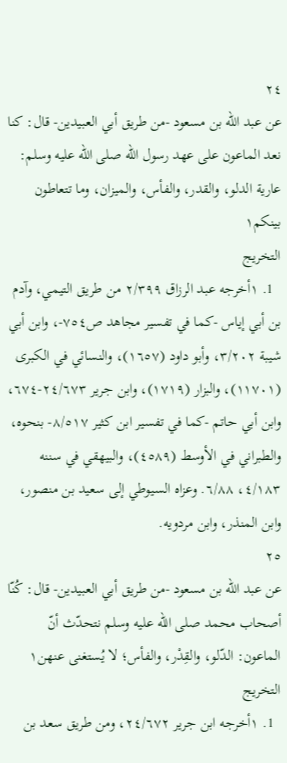٢٤
عن عبد الله بن مسعود -من طريق أبي العبيدين- قال: كنا نعد الماعون على عهد رسول الله صلى الله عليه وسلم: عارية الدلو، والقدر، والفأس، والميزان، وما تتعاطون بينكم١
التخريج
  1. ١أخرجه عبد الرزاق ٢/٣٩٩ من طريق التيمي، وآدم بن أبي إياس -كما في تفسير مجاهد ص٧٥٤-، وابن أبي شيبة ٣/٢٠٢، وأبو داود (١٦٥٧)، والنسائي في الكبرى (١١٧٠١)، والبزار (١٧١٩)، وابن جرير ٢٤/٦٧٣-٦٧٤، وابن أبي حاتم -كما في تفسير ابن كثير ٨/٥١٧- بنحوه، والطبراني في الأوسط (٤٥٨٩)، والبيهقي في سننه ٤/١٨٣، ٦/٨٨. وعزاه السيوطي إلى سعيد بن منصور، وابن المنذر، وابن مردويه.
٢٥
عن عبد الله بن مسعود -من طريق أبي العبيدين- قال: كُنّا أصحاب محمد صلى الله عليه وسلم نتحدّث أنّ الماعون: الدّلو، والقِدْر، والفأس؛ لا يُستغنى عنهن١
التخريج
  1. ١أخرجه ابن جرير ٢٤/٦٧٢، ومن طريق سعد بن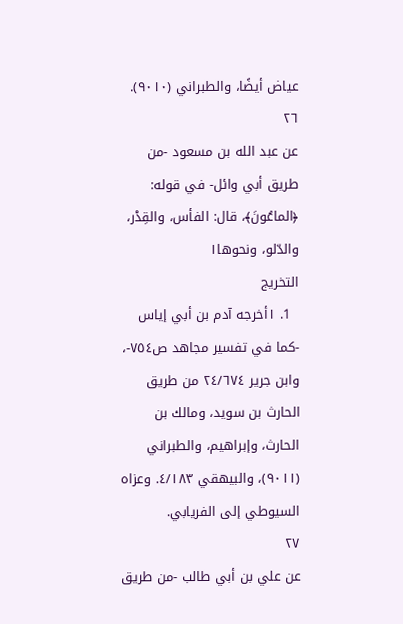عياض أيضًا، والطبراني (٩٠١٠).
٢٦
عن عبد الله بن مسعود -من طريق أبي وائل- في قوله: ﴿الماعُونَ﴾، قال: الفأس، والقِدْر، والدّلو، ونحوها١
التخريج
  1. ١أخرجه آدم بن أبي إياس -كما في تفسير مجاهد ص٧٥٤-، وابن جرير ٢٤/٦٧٤ من طريق الحارث بن سويد، ومالك بن الحارث، وإبراهيم، والطبراني (٩٠١١)، والبيهقي ٤/١٨٣. وعزاه السيوطي إلى الفريابي.
٢٧
عن علي بن أبي طالب -من طريق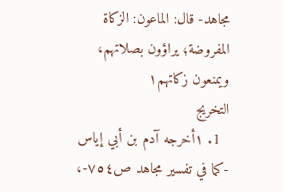مجاهد- قال: الماعون: الزكاة المفروضة؛ يراؤون بصلاتهم، ويمنعون زكاتهم١
التخريج
  1. ١أخرجه آدم بن أبي إياس -كما في تفسير مجاهد ص٧٥٤-،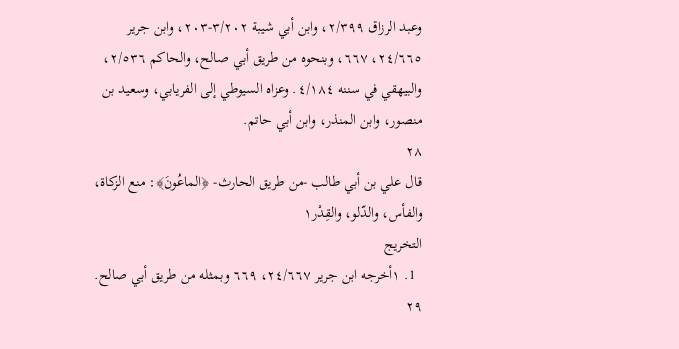وعبد الرزاق ٢/٣٩٩، وابن أبي شيبة ٣/٢٠٢-٢٠٣، وابن جرير ٢٤/٦٦٥، ٦٦٧، وبنحوه من طريق أبي صالح، والحاكم ٢/٥٣٦، والبيهقي في سننه ٤/١٨٤. وعزاه السيوطي إلى الفريابي، وسعيد بن منصور، وابن المنذر، وابن أبي حاتم.
٢٨
قال علي بن أبي طالب -من طريق الحارث- ﴿الماعُونَ﴾: منع الزكاة، والفأس، والدّلو، والقِدْر١
التخريج
  1. ١أخرجه ابن جرير ٢٤/٦٦٧، ٦٦٩ وبمثله من طريق أبي صالح.
٢٩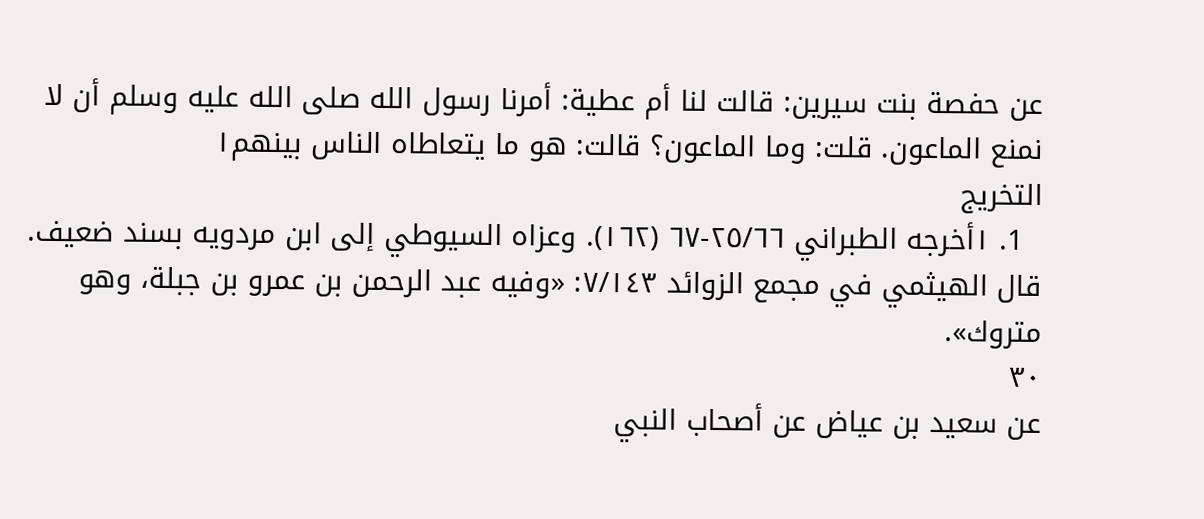عن حفصة بنت سيرين: قالت لنا أم عطية: أمرنا رسول الله صلى الله عليه وسلم أن لا نمنع الماعون. قلت: وما الماعون؟ قالت: هو ما يتعاطاه الناس بينهم١
التخريج
  1. ١أخرجه الطبراني ٢٥/٦٦-٦٧ (١٦٢). وعزاه السيوطي إلى ابن مردويه بسند ضعيف. قال الهيثمي في مجمع الزوائد ٧/١٤٣: «وفيه عبد الرحمن بن عمرو بن جبلة، وهو متروك».
٣٠
عن سعيد بن عياض عن أصحاب النبي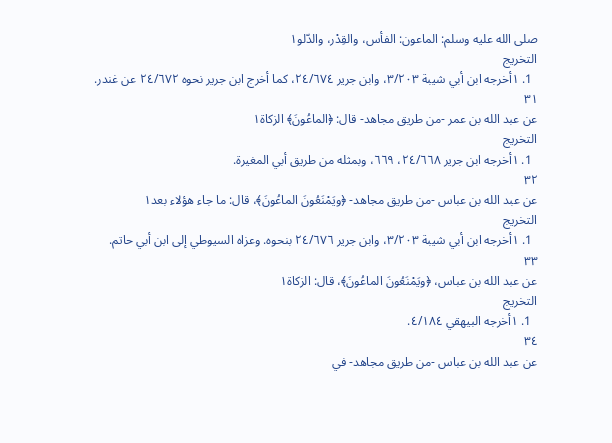صلى الله عليه وسلم: الماعون: الفأس، والقِدْر، والدّلو١
التخريج
  1. ١أخرجه ابن أبي شيبة ٣/٢٠٣، وابن جرير ٢٤/٦٧٤، كما أخرج ابن جرير نحوه ٢٤/٦٧٢ عن غندر.
٣١
عن عبد الله بن عمر -من طريق مجاهد- قال: ﴿الماعُونَ﴾ الزكاة١
التخريج
  1. ١أخرجه ابن جرير ٢٤/٦٦٨، ٦٦٩، وبمثله من طريق أبي المغيرة.
٣٢
عن عبد الله بن عباس -من طريق مجاهد- ﴿ويَمْنَعُونَ الماعُونَ﴾، قال: ما جاء هؤلاء بعد١
التخريج
  1. ١أخرجه ابن أبي شيبة ٣/٢٠٣، وابن جرير ٢٤/٦٧٦ بنحوه. وعزاه السيوطي إلى ابن أبي حاتم.
٣٣
عن عبد الله بن عباس، ﴿ويَمْنَعُونَ الماعُونَ﴾، قال: الزكاة١
التخريج
  1. ١أخرجه البيهقي ٤/١٨٤.
٣٤
عن عبد الله بن عباس -من طريق مجاهد- في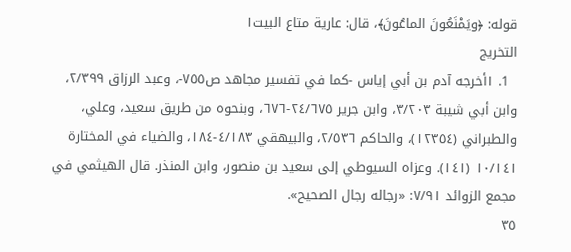قوله: ﴿ويَمْنَعُونَ الماعُونَ﴾، قال: عارية متاع البيت١
التخريج
  1. ١أخرجه آدم بن أبي إياس -كما في تفسير مجاهد ص٧٥٥-، وعبد الرزاق ٢/٣٩٩، وابن أبي شيبة ٣/٢٠٣، وابن جرير ٢٤/٦٧٥-٦٧٦، وبنحوه من طريق سعيد، وعلي، والطبراني (١٢٣٥٤)، والحاكم ٢/٥٣٦، والبيهقي ٤/١٨٣-١٨٤، والضياء في المختارة ١٠/١٤١ (١٤١). وعزاه السيوطي إلى سعيد بن منصور، وابن المنذر. قال الهيثمي في مجمع الزوائد ٧/٩١: «رجاله رجال الصحيح».
٣٥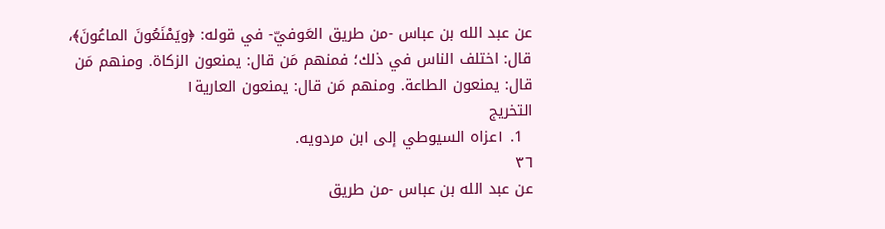عن عبد الله بن عباس -من طريق العَوفيّ- في قوله: ﴿ويَمْنَعُونَ الماعُونَ﴾، قال: اختلف الناس في ذلك؛ فمنهم مَن قال: يمنعون الزكاة. ومنهم مَن قال: يمنعون الطاعة. ومنهم مَن قال: يمنعون العارية١
التخريج
  1. ١عزاه السيوطي إلى ابن مردويه.
٣٦
عن عبد الله بن عباس -من طريق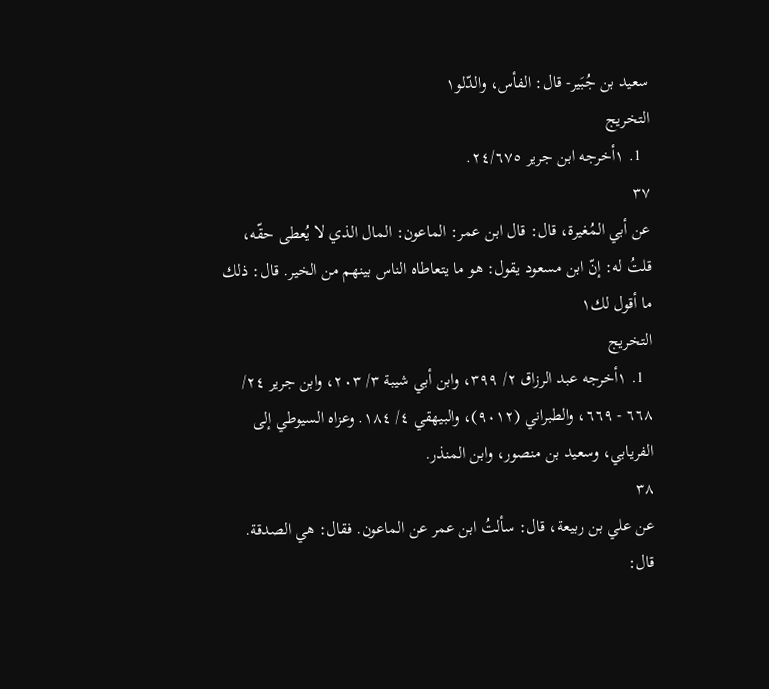سعيد بن جُبَير- قال: الفأس، والدّلو١
التخريج
  1. ١أخرجه ابن جرير ٢٤/٦٧٥.
٣٧
عن أبي المُغيرة، قال: قال ابن عمر: الماعون: المال الذي لا يُعطى حقّه، قلتُ له: إنّ ابن مسعود يقول: هو ما يتعاطاه الناس بينهم من الخير. قال: ذلك ما أقول لك١
التخريج
  1. ١أخرجه عبد الرزاق ٢/ ٣٩٩، وابن أبي شيبة ٣/ ٢٠٣، وابن جرير ٢٤/ ٦٦٨ - ٦٦٩، والطبراني (٩٠١٢)، والبيهقي ٤/ ١٨٤. وعزاه السيوطي إلى الفريابي، وسعيد بن منصور، وابن المنذر.
٣٨
عن علي بن ربيعة، قال: سألتُ ابن عمر عن الماعون. فقال: هي الصدقة. قال: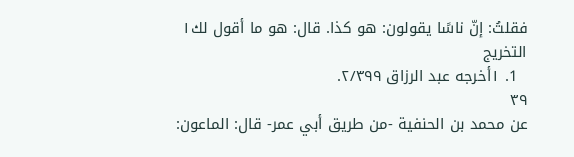فقلتُ: إنّ ناسًا يقولون: هو كذا. قال: هو ما أقول لك١
التخريج
  1. ١أخرجه عبد الرزاق ٢/٣٩٩.
٣٩
عن محمد بن الحنفية -من طريق أبي عمر- قال: الماعون: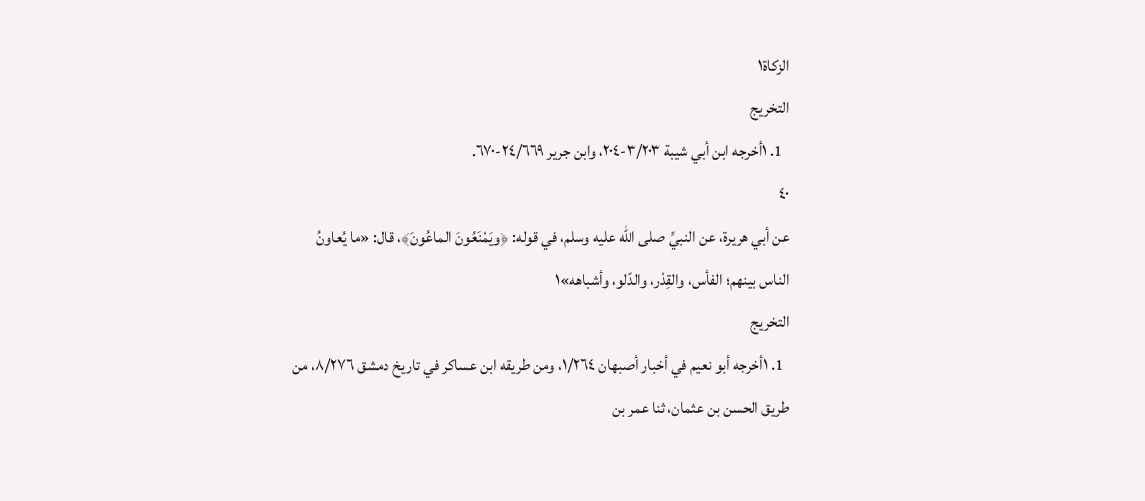الزكاة١
التخريج
  1. ١أخرجه ابن أبي شيبة ٣/٢٠٣-٢٠٤، وابن جرير ٢٤/٦٦٩-٦٧٠.
٤٠
عن أبي هريرة، عن النبيِّ صلى الله عليه وسلم، في قوله: ﴿ويَمْنَعُونَ الماعُونَ﴾، قال: «ما يُعاونُ الناس بينهم؛ الفأس، والقِدْر، والدّلو، وأشباهه»١
التخريج
  1. ١أخرجه أبو نعيم في أخبار أصبهان ١/٢٦٤، ومن طريقه ابن عساكر في تاريخ دمشق ٨/٢٧٦، من طريق الحسن بن عثمان، ثنا عمر بن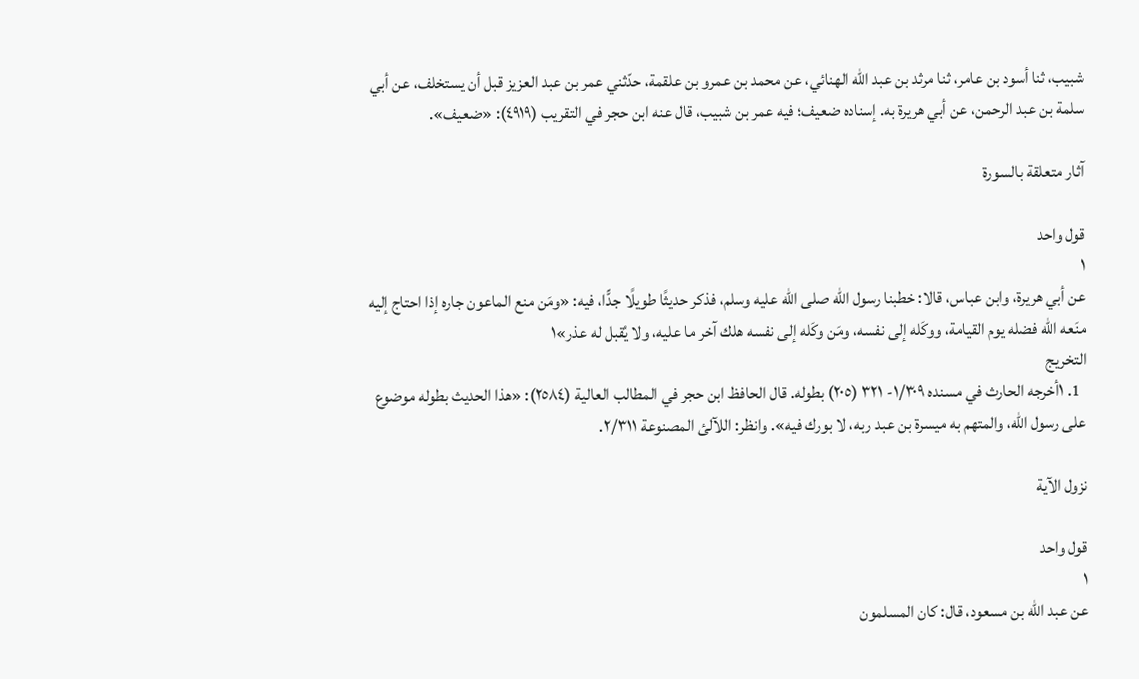شبيب، ثنا أسود بن عامر، ثنا مرثد بن عبد الله الهنائي، عن محمد بن عمرو بن علقمة، حدّثني عمر بن عبد العزيز قبل أن يستخلف، عن أبي سلمة بن عبد الرحمن، عن أبي هريرة به. إسناده ضعيف؛ فيه عمر بن شبيب، قال عنه ابن حجر في التقريب (٤٩١٩): «ضعيف».

آثار متعلقة بالسورة

قول واحد
١
عن أبي هريرة، وابن عباس، قالا: خطبنا رسول الله صلى الله عليه وسلم، فذكر حديثًا طويلًا جدًّا، فيه: «ومَن منع الماعون جاره إذا احتاج إليه منَعه الله فضله يوم القيامة، ووكَله إلى نفسه، ومَن وكَله إلى نفسه هلك آخر ما عليه، ولا يُقبل له عذر»١
التخريج
  1. ١أخرجه الحارث في مسنده ١/٣٠٩- ٣٢١ (٢٠٥) بطوله. قال الحافظ ابن حجر في المطالب العالية (٢٥٨٤): «هذا الحديث بطوله موضوع على رسول الله، والمتهم به ميسرة بن عبد ربه، لا بورك فيه». وانظر: اللآلئ المصنوعة ٢/٣١١.

نزول الآية

قول واحد
١
عن عبد الله بن مسعود، قال: كان المسلمون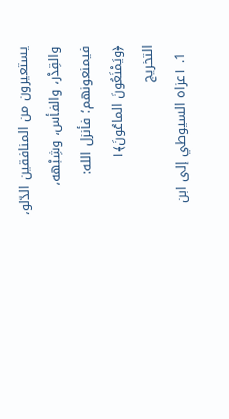يستعيرون من المنافقين الدّلو، والقِدْر، والفأس، وشِبْهه، فيمنعونهم؛ فأنزل الله: ﴿ويَمْنَعُونَ الماعُونَ﴾١
التخريج
  1. ١عزاه السيوطي إلى ابن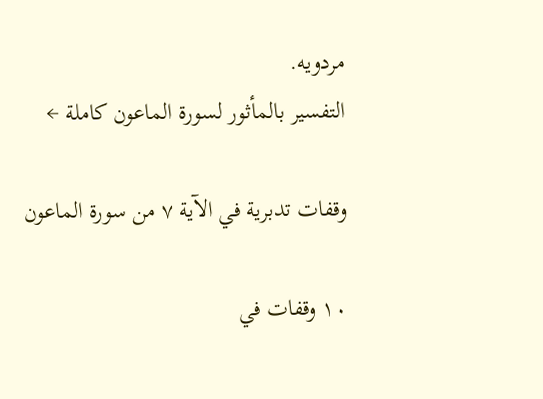مردويه.
التفسير بالمأثور لسورة الماعون كاملة ←

وقفات تدبرية في الآية ٧ من سورة الماعون

١٠ وقفات في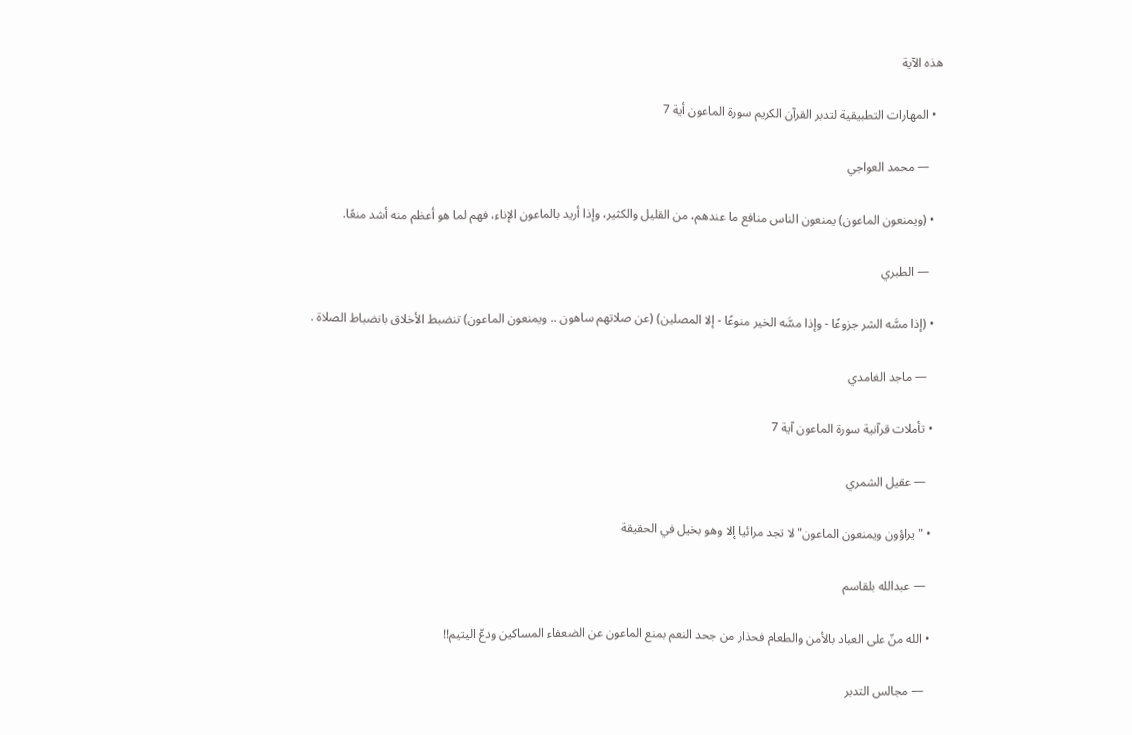هذه الآية

  • المهارات التطبيقية لتدبر القرآن الكريم سورة الماعون أية 7

    — محمد العواجي

  • (ويمنعون الماعون) يمنعون الناس منافع ما عندهم، من القليل والكثير، وإذا أريد بالماعون الإناء، فهم لما هو أعظم منه أشد منعًا.

    — الطبري

  • (إذا مسَّه الشر جزوعًا - وإذا مسَّه الخير منوعًا - إلا المصلين) (عن صلاتهم ساهون .. ويمنعون الماعون) تنضبط الأخلاق بانضباط الصلاة .

    — ماجد الغامدي

  • تأملات قرآنية سورة الماعون آية 7

    — عقيل الشمري

  • "يراؤون ويمنعون الماعون" لا تجد مرائيا إلا وهو بخيل في الحقيقة

    — عبدالله بلقاسم

  • الله منّ على العباد بالأمن والطعام فحذار من جحد النعم بمنع الماعون عن الضعفاء المساكين ودعّ اليتيم!!

    — مجالس التدبر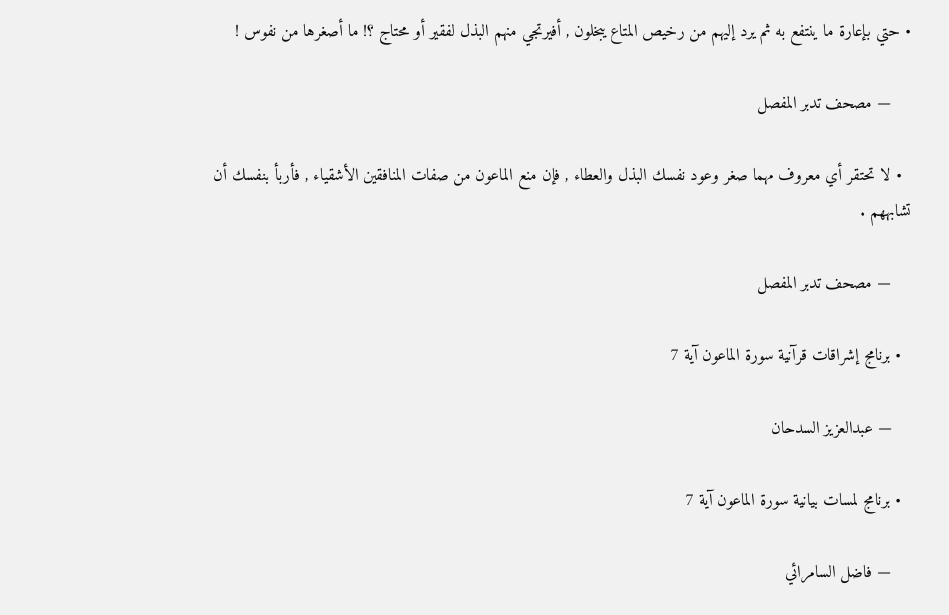• حتي بإعارة ما ينتفع به ثم يرد إليهم من رخيص المتاع يبخلون , أفيرتجي منهم البذل لفقير أو محتاج ؟! ما أصغرها من نفوس !

    — مصحف تدبر المفصل

  • لا تحتقر أي معروف مهما صغر وعود نفسك البذل والعطاء , فإن منع الماعون من صفات المنافقين الأشقياء , فأربأ بنفسك أن تشابههم .

    — مصحف تدبر المفصل

  • برنامج إشراقات قرآنية سورة الماعون آية 7

    — عبدالعزيز السدحان

  • برنامج لمسات بيانية سورة الماعون آية 7

    — فاضل السامرائي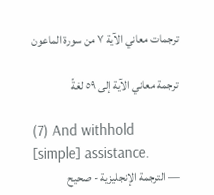ترجمات معاني الآية ٧ من سورة الماعون

ترجمة معاني الآية إلى ٥٩ لغةً

(7) And withhold [simple] assistance.
— الترجمة الإنجليزية - صحيح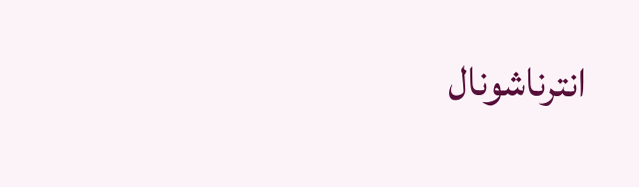انترناشونال